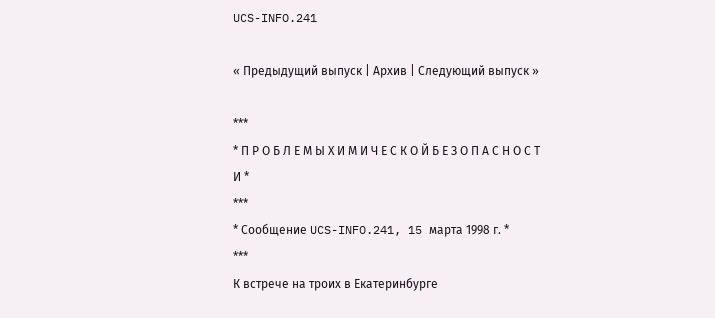UCS-INFO.241

« Предыдущий выпуск | Архив | Следующий выпуск »

***
* П Р О Б Л Е М Ы Х И М И Ч Е С К О Й Б Е З О П А С Н О С Т И *
***
* Сообщение UCS-INFO.241, 15 марта 1998 г. *
***
К встрече на троих в Екатеринбурге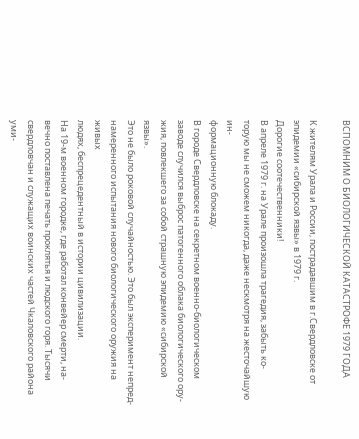ВСПОМНИМ О БИОЛОГИЧЕСКОЙ КАТАСТРОФЕ 1979 ГОДА

К жителям Урала и России, пострадавшим в г.Свердловске от
эпидемии «сибирской язвы» в 1979 г.
Дорогие соотечественники!
В апреле 1979 г. на Урале произошла трагедия, забыть ко-
торую мы не сможем никогда, даже нескмотря на жесточайшую ин-
формационную блокаду.
В городе Свердловске на секретном военно-биологическом
заводе случился выброс патогенного облака биологического ору-
жия, повлекшего за собой страшную эпидемию «сибирской язвы».
Это не было роковой случайностью. Это был эксперимент непред-
намеренного испытания нового биологического оружия на живых
людях, беспрецедентный в истории цивилизации.
На 19-м военном городке, где работал конвейер смерти, на-
вечно поставлена печать проклятья и людского горя. Тысячи
свердловчан и служащих воинских частей Чкаловского района уми-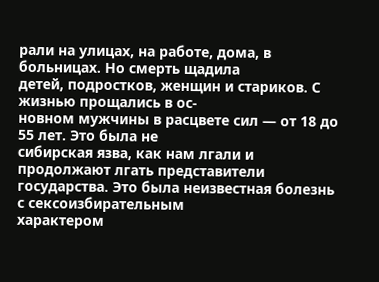рали на улицах, на работе, дома, в больницах. Но смерть щадила
детей, подростков, женщин и стариков. С жизнью прощались в ос-
новном мужчины в расцвете сил — от 18 до 55 лет. Это была не
сибирская язва, как нам лгали и продолжают лгать представители
государства. Это была неизвестная болезнь с сексоизбирательным
характером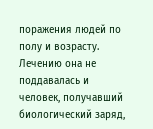поражения людей по полу и возрасту. Лечению она не
поддавалась и человек, получавший биологический заряд,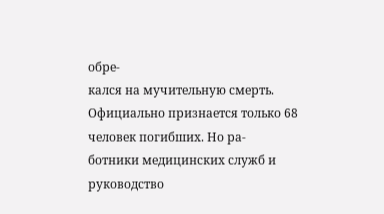обре-
кался на мучительную смерть.
Официально признается только 68 человек погибших. Но ра-
ботники медицинских служб и руководство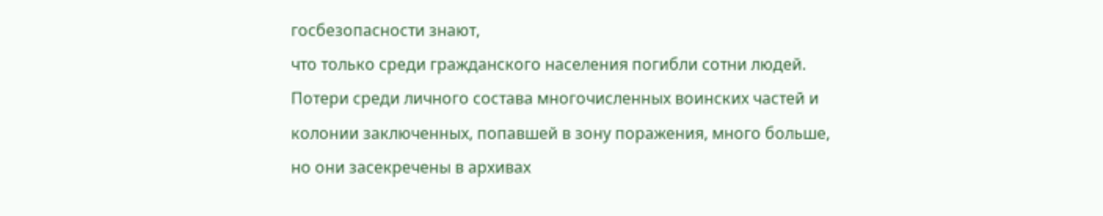госбезопасности знают,
что только среди гражданского населения погибли сотни людей.
Потери среди личного состава многочисленных воинских частей и
колонии заключенных, попавшей в зону поражения, много больше,
но они засекречены в архивах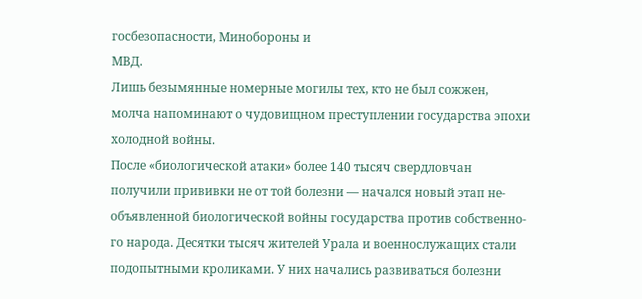госбезопасности, Минобороны и
МВД.
Лишь безымянные номерные могилы тех, кто не был сожжен,
молча напоминают о чудовищном преступлении государства эпохи
холодной войны.
После «биологической атаки» более 140 тысяч свердловчан
получили прививки не от той болезни — начался новый этап не-
объявленной биологической войны государства против собственно-
го народа. Десятки тысяч жителей Урала и военнослужащих стали
подопытными кроликами. У них начались развиваться болезни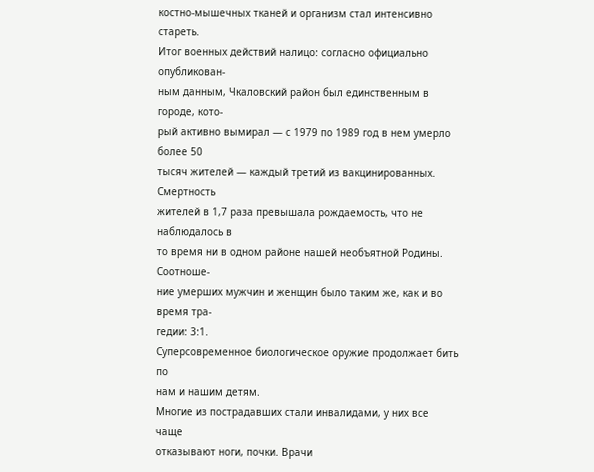костно-мышечных тканей и организм стал интенсивно стареть.
Итог военных действий налицо: согласно официально опубликован-
ным данным, Чкаловский район был единственным в городе, кото-
рый активно вымирал — с 1979 по 1989 год в нем умерло более 50
тысяч жителей — каждый третий из вакцинированных. Смертность
жителей в 1,7 раза превышала рождаемость, что не наблюдалось в
то время ни в одном районе нашей необъятной Родины. Соотноше-
ние умерших мужчин и женщин было таким же, как и во время тра-
гедии: 3:1.
Суперсовременное биологическое оружие продолжает бить по
нам и нашим детям.
Многие из пострадавших стали инвалидами, у них все чаще
отказывают ноги, почки. Врачи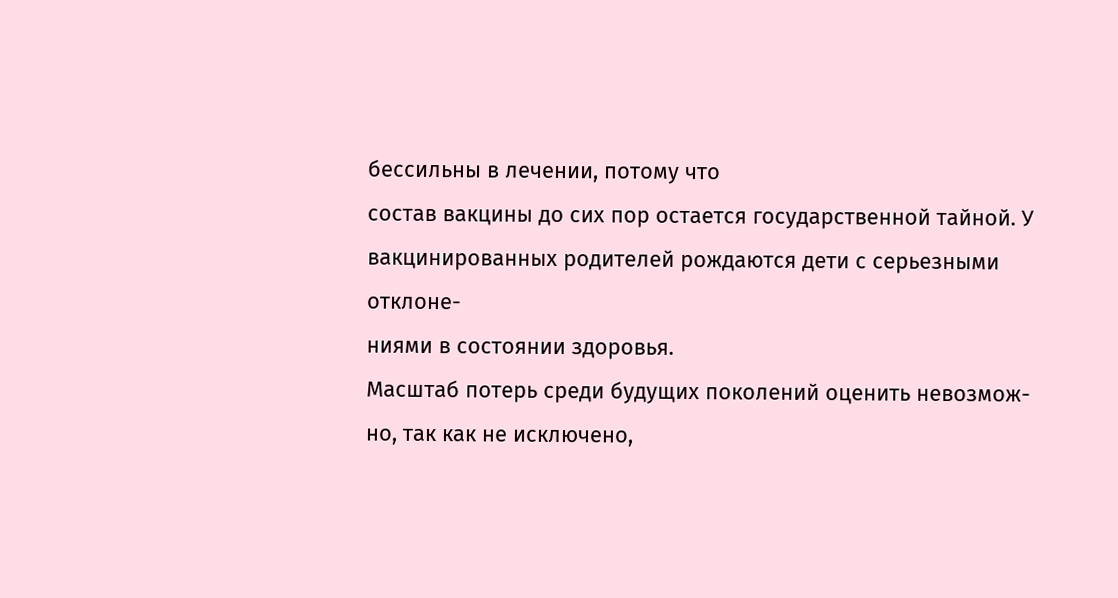бессильны в лечении, потому что
состав вакцины до сих пор остается государственной тайной. У
вакцинированных родителей рождаются дети с серьезными отклоне-
ниями в состоянии здоровья.
Масштаб потерь среди будущих поколений оценить невозмож-
но, так как не исключено,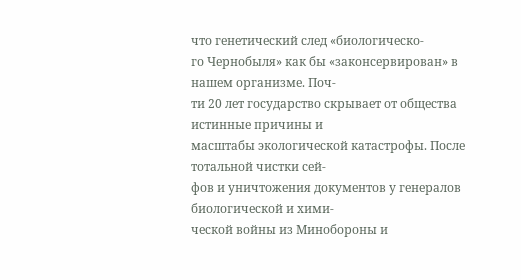что генетический след «биологическо-
го Чернобыля» как бы «законсервирован» в нашем организме. Поч-
ти 20 лет государство скрывает от общества истинные причины и
масштабы экологической катастрофы. После тотальной чистки сей-
фов и уничтожения документов у генералов биологической и хими-
ческой войны из Минобороны и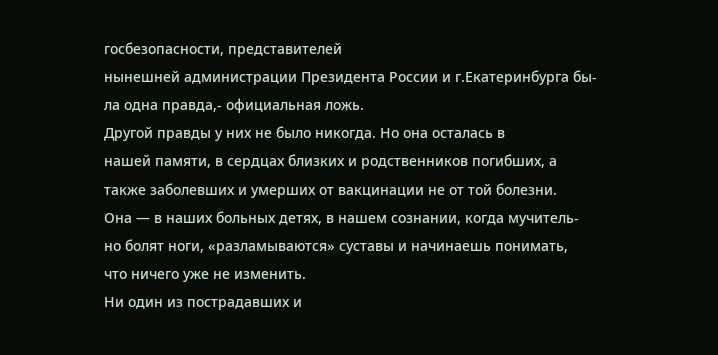госбезопасности, представителей
нынешней администрации Президента России и г.Екатеринбурга бы-
ла одна правда,- официальная ложь.
Другой правды у них не было никогда. Но она осталась в
нашей памяти, в сердцах близких и родственников погибших, а
также заболевших и умерших от вакцинации не от той болезни.
Она — в наших больных детях, в нашем сознании, когда мучитель-
но болят ноги, «разламываются» суставы и начинаешь понимать,
что ничего уже не изменить.
Ни один из пострадавших и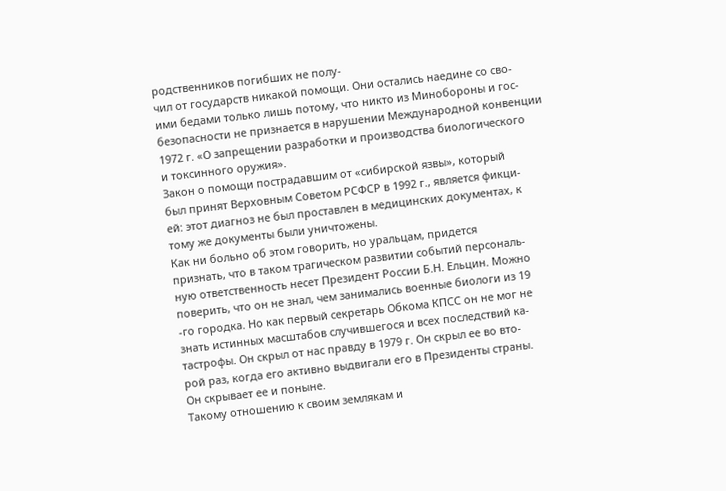родственников погибших не полу-
чил от государств никакой помощи. Они остались наедине со сво-
ими бедами только лишь потому, что никто из Минобороны и гос-
безопасности не признается в нарушении Международной конвенции
1972 г. «О запрещении разработки и производства биологического
и токсинного оружия».
Закон о помощи пострадавшим от «сибирской язвы», который
был принят Верховным Советом РСФСР в 1992 г., является фикци-
ей: этот диагноз не был проставлен в медицинских документах, к
тому же документы были уничтожены.
Как ни больно об этом говорить, но уральцам, придется
признать, что в таком трагическом развитии событий персональ-
ную ответственность несет Президент России Б.Н. Ельцин. Можно
поверить, что он не знал, чем занимались военные биологи из 19
-го городка. Но как первый секретарь Обкома КПСС он не мог не
знать истинных масштабов случившегося и всех последствий ка-
тастрофы. Он скрыл от нас правду в 1979 г. Он скрыл ее во вто-
рой раз, когда его активно выдвигали его в Президенты страны.
Он скрывает ее и поныне.
Такому отношению к своим землякам и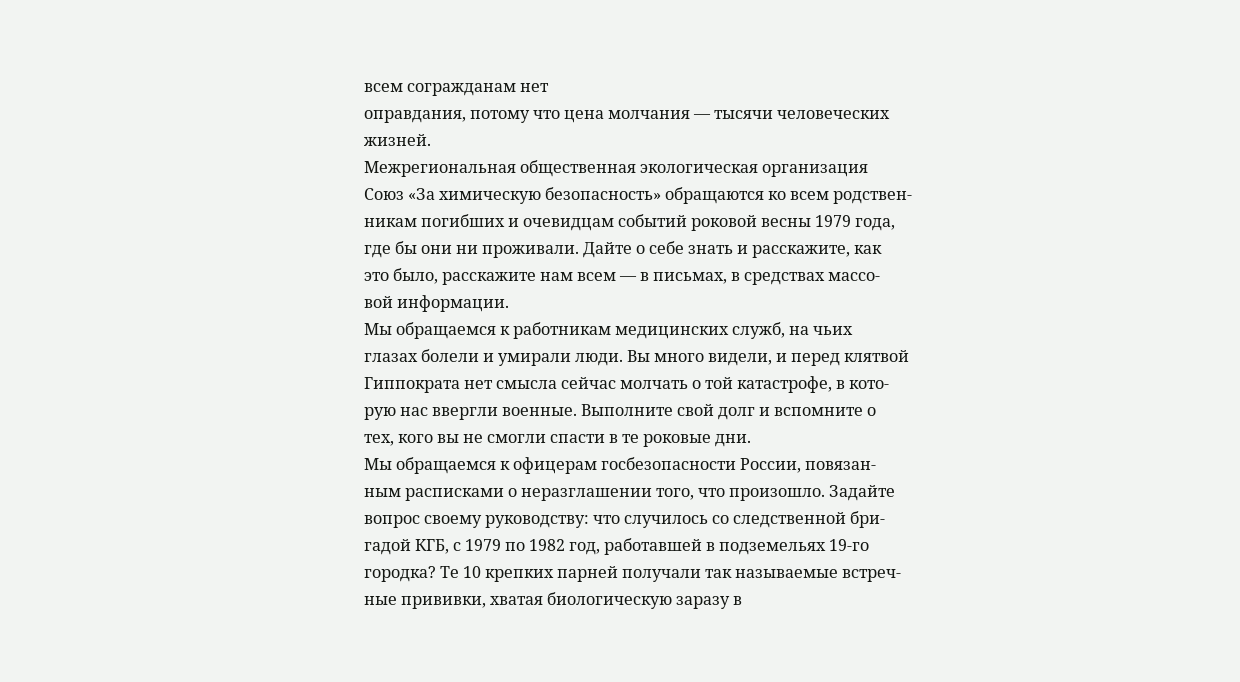всем согражданам нет
оправдания, потому что цена молчания — тысячи человеческих
жизней.
Межрегиональная общественная экологическая организация
Союз «За химическую безопасность» обращаются ко всем родствен-
никам погибших и очевидцам событий роковой весны 1979 года,
где бы они ни проживали. Дайте о себе знать и расскажите, как
это было, расскажите нам всем — в письмах, в средствах массо-
вой информации.
Мы обращаемся к работникам медицинских служб, на чьих
глазах болели и умирали люди. Вы много видели, и перед клятвой
Гиппократа нет смысла сейчас молчать о той катастрофе, в кото-
рую нас ввергли военные. Выполните свой долг и вспомните о
тех, кого вы не смогли спасти в те роковые дни.
Мы обращаемся к офицерам госбезопасности России, повязан-
ным расписками о неразглашении того, что произошло. Задайте
вопрос своему руководству: что случилось со следственной бри-
гадой КГБ, с 1979 по 1982 год, работавшей в подземельях 19-го
городка? Те 10 крепких парней получали так называемые встреч-
ные прививки, хватая биологическую заразу в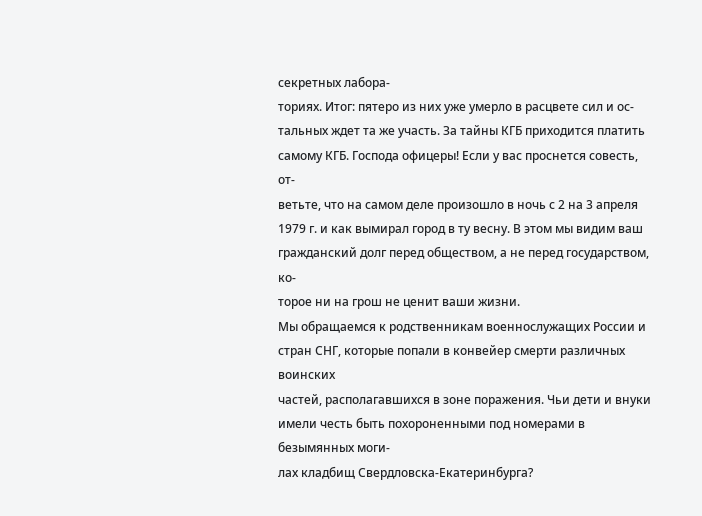секретных лабора-
ториях. Итог: пятеро из них уже умерло в расцвете сил и ос-
тальных ждет та же участь. За тайны КГБ приходится платить
самому КГБ. Господа офицеры! Если у вас проснется совесть, от-
ветьте, что на самом деле произошло в ночь с 2 на 3 апреля
1979 г. и как вымирал город в ту весну. В этом мы видим ваш
гражданский долг перед обществом, а не перед государством, ко-
торое ни на грош не ценит ваши жизни.
Мы обращаемся к родственникам военнослужащих России и
стран СНГ, которые попали в конвейер смерти различных воинских
частей, располагавшихся в зоне поражения. Чьи дети и внуки
имели честь быть похороненными под номерами в безымянных моги-
лах кладбищ Свердловска-Екатеринбурга?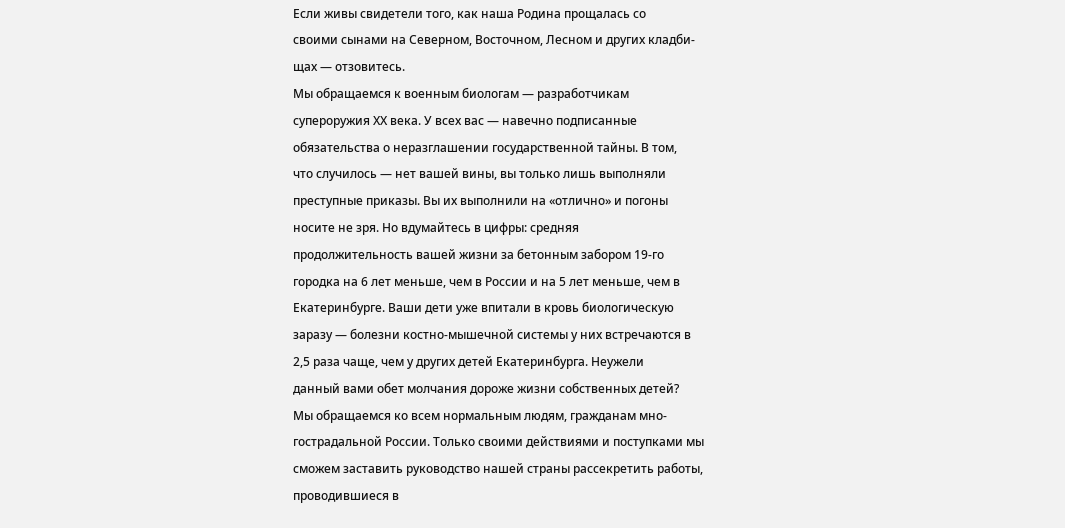Если живы свидетели того, как наша Родина прощалась со
своими сынами на Северном, Восточном, Лесном и других кладби-
щах — отзовитесь.
Мы обращаемся к военным биологам — разработчикам
супероружия ХХ века. У всех вас — навечно подписанные
обязательства о неразглашении государственной тайны. В том,
что случилось — нет вашей вины, вы только лишь выполняли
преступные приказы. Вы их выполнили на «отлично» и погоны
носите не зря. Но вдумайтесь в цифры: средняя
продолжительность вашей жизни за бетонным забором 19-го
городка на 6 лет меньше, чем в России и на 5 лет меньше, чем в
Екатеринбурге. Ваши дети уже впитали в кровь биологическую
заразу — болезни костно-мышечной системы у них встречаются в
2,5 раза чаще, чем у других детей Екатеринбурга. Неужели
данный вами обет молчания дороже жизни собственных детей?
Мы обращаемся ко всем нормальным людям, гражданам мно-
гострадальной России. Только своими действиями и поступками мы
сможем заставить руководство нашей страны рассекретить работы,
проводившиеся в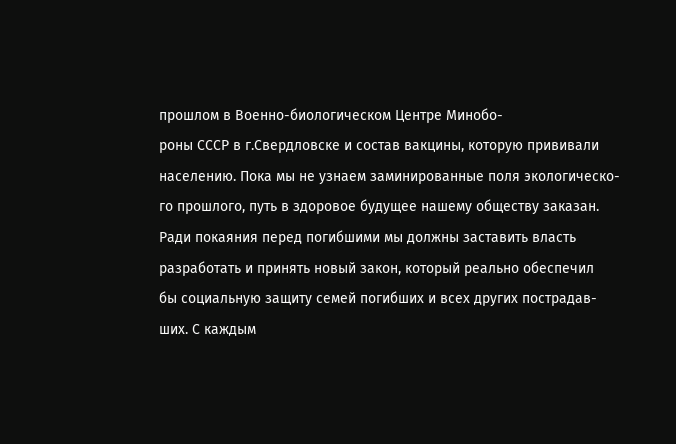прошлом в Военно-биологическом Центре Минобо-
роны СССР в г.Свердловске и состав вакцины, которую прививали
населению. Пока мы не узнаем заминированные поля экологическо-
го прошлого, путь в здоровое будущее нашему обществу заказан.
Ради покаяния перед погибшими мы должны заставить власть
разработать и принять новый закон, который реально обеспечил
бы социальную защиту семей погибших и всех других пострадав-
ших. С каждым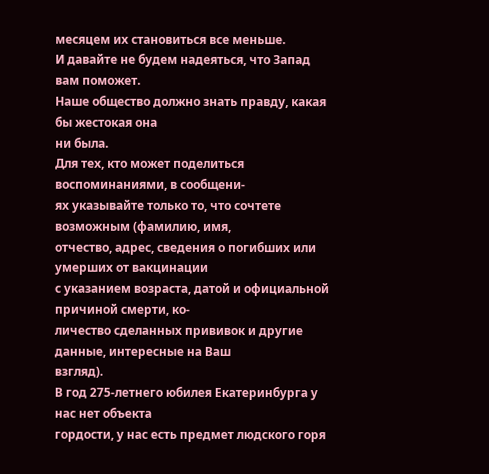месяцем их становиться все меньше.
И давайте не будем надеяться, что Запад вам поможет.
Наше общество должно знать правду, какая бы жестокая она
ни была.
Для тех, кто может поделиться воспоминаниями, в сообщени-
ях указывайте только то, что сочтете возможным (фамилию, имя,
отчество, адрес, сведения о погибших или умерших от вакцинации
с указанием возраста, датой и официальной причиной смерти, ко-
личество сделанных прививок и другие данные, интересные на Ваш
взгляд).
В год 275-летнего юбилея Екатеринбурга у нас нет объекта
гордости, у нас есть предмет людского горя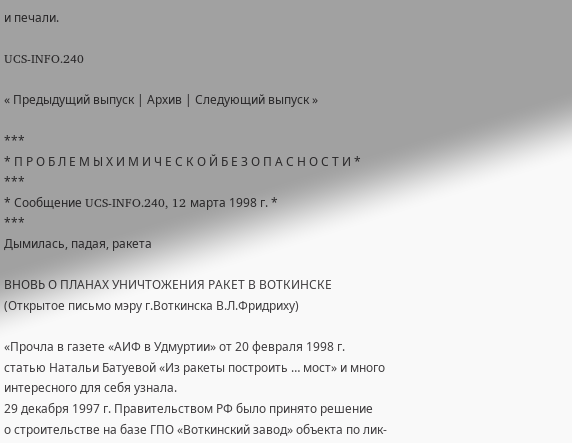и печали.

UCS-INFO.240

« Предыдущий выпуск | Архив | Следующий выпуск »

***
* П Р О Б Л Е М Ы Х И М И Ч Е С К О Й Б Е З О П А С Н О С Т И *
***
* Сообщение UCS-INFO.240, 12 марта 1998 г. *
***
Дымилась, падая, ракета

ВНОВЬ О ПЛАНАХ УНИЧТОЖЕНИЯ РАКЕТ В ВОТКИНСКЕ
(Открытое письмо мэру г.Воткинска В.Л.Фридриху)

«Прочла в газете «АИФ в Удмуртии» от 20 февраля 1998 г.
статью Натальи Батуевой «Из ракеты построить … мост» и много
интересного для себя узнала.
29 декабря 1997 г. Правительством РФ было принято решение
о строительстве на базе ГПО «Воткинский завод» объекта по лик-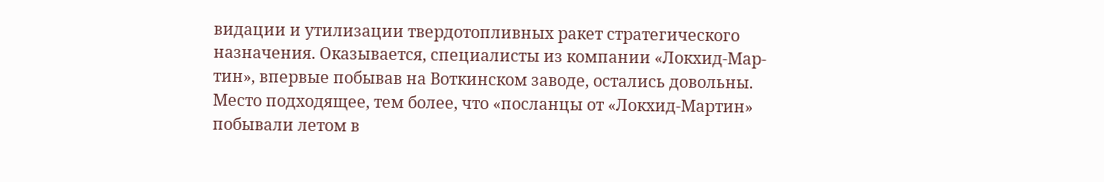видации и утилизации твердотопливных ракет стратегического
назначения. Оказывается, специалисты из компании «Локхид-Мар-
тин», впервые побывав на Воткинском заводе, остались довольны.
Место подходящее, тем более, что «посланцы от «Локхид-Мартин»
побывали летом в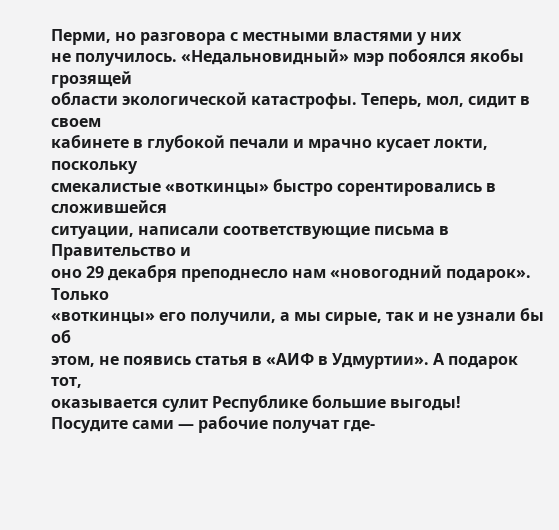Перми, но разговора с местными властями у них
не получилось. «Недальновидный» мэр побоялся якобы грозящей
области экологической катастрофы. Теперь, мол, сидит в своем
кабинете в глубокой печали и мрачно кусает локти, поскольку
смекалистые «воткинцы» быстро сорентировались в сложившейся
ситуации, написали соответствующие письма в Правительство и
оно 29 декабря преподнесло нам «новогодний подарок». Только
«воткинцы» его получили, а мы сирые, так и не узнали бы об
этом, не появись статья в «АИФ в Удмуртии». А подарок тот,
оказывается сулит Республике большие выгоды!
Посудите сами — рабочие получат где-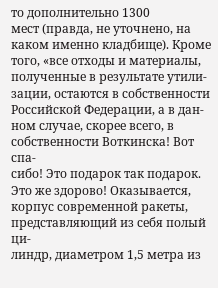то дополнительно 1300
мест (правда, не уточнено, на каком именно кладбище). Кроме
того, «все отходы и материалы, полученные в результате утили-
зации, остаются в собственности Российской Федерации, а в дан-
ном случае, скорее всего, в собственности Воткинска! Вот спа-
сибо! Это подарок так подарок. Это же здорово! Оказывается,
корпус современной ракеты, представляющий из себя полый ци-
линдр, диаметром 1,5 метра из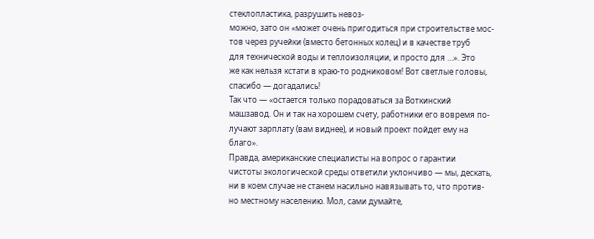стеклопластика, разрушить невоз-
можно, зато он «может очень пригодиться при строительстве мос-
тов через ручейки (вместо бетонных колец) и в качестве труб
для технической воды и теплоизоляции, и просто для …». Это
же как нельзя кстати в краю-то родниковом! Вот светлые головы,
спасибо — догадались!
Так что — «остается только порадоваться за Воткинский
машзавод. Он и так на хорошем счету, работники его вовремя по-
лучают зарплату (вам виднее), и новый проект пойдет ему на
благо».
Правда, американские специалисты на вопрос о гарантии
чистоты экологической среды ответили уклончиво — мы, дескать,
ни в коем случае не станем насильно навязывать то, что против-
но местному населению. Мол, сами думайте,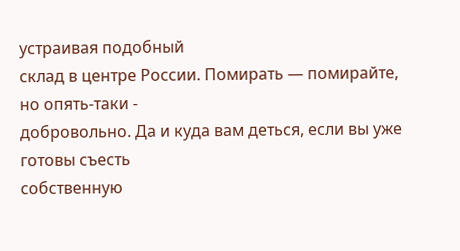устраивая подобный
склад в центре России. Помирать — помирайте, но опять-таки -
добровольно. Да и куда вам деться, если вы уже готовы съесть
собственную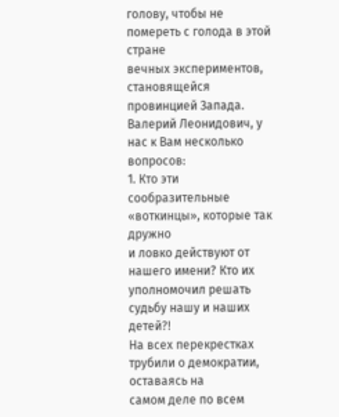голову, чтобы не помереть с голода в этой стране
вечных экспериментов, становящейся провинцией Запада.
Валерий Леонидович, у нас к Вам несколько вопросов:
1. Кто эти сообразительные «воткинцы», которые так дружно
и ловко действуют от нашего имени? Кто их уполномочил решать
судьбу нашу и наших детей?!
На всех перекрестках трубили о демократии, оставаясь на
самом деле по всем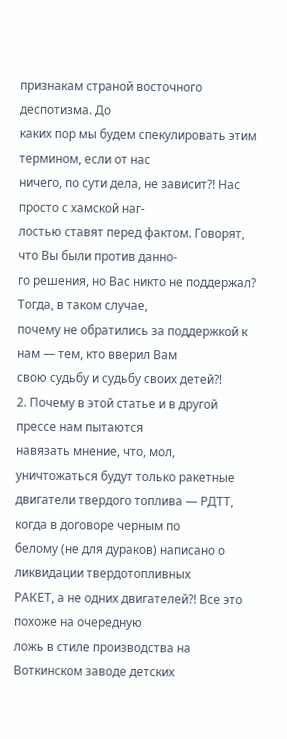признакам страной восточного деспотизма. До
каких пор мы будем спекулировать этим термином, если от нас
ничего, по сути дела, не зависит?! Нас просто с хамской наг-
лостью ставят перед фактом. Говорят, что Вы были против данно-
го решения, но Вас никто не поддержал? Тогда, в таком случае,
почему не обратились за поддержкой к нам — тем, кто вверил Вам
свою судьбу и судьбу своих детей?!
2. Почему в этой статье и в другой прессе нам пытаются
навязать мнение, что, мол, уничтожаться будут только ракетные
двигатели твердого топлива — РДТТ, когда в договоре черным по
белому (не для дураков) написано о ликвидации твердотопливных
РАКЕТ, а не одних двигателей?! Все это похоже на очередную
ложь в стиле производства на Воткинском заводе детских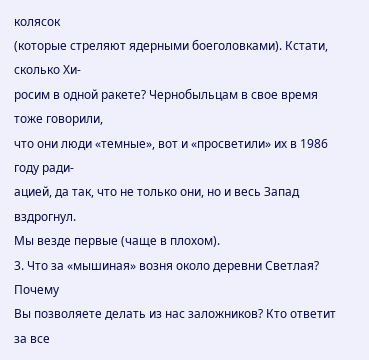колясок
(которые стреляют ядерными боеголовками). Кстати, сколько Хи-
росим в одной ракете? Чернобыльцам в свое время тоже говорили,
что они люди «темные», вот и «просветили» их в 1986 году ради-
ацией, да так, что не только они, но и весь Запад вздрогнул.
Мы везде первые (чаще в плохом).
3. Что за «мышиная» возня около деревни Светлая? Почему
Вы позволяете делать из нас заложников? Кто ответит за все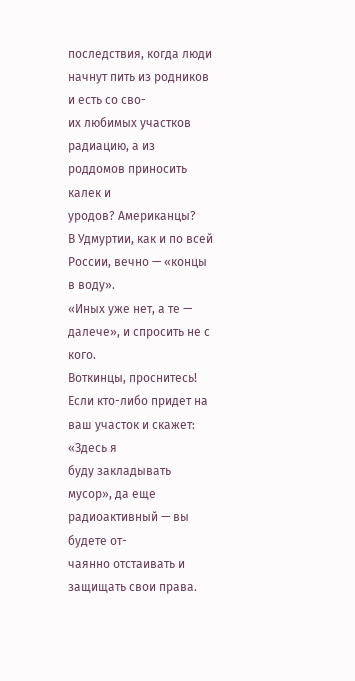последствия, когда люди начнут пить из родников и есть со сво-
их любимых участков радиацию, а из роддомов приносить калек и
уродов? Американцы?
В Удмуртии, как и по всей России, вечно — «концы в воду».
«Иных уже нет, а те — далече», и спросить не с кого.
Воткинцы, проснитесь!
Если кто-либо придет на ваш участок и скажет: «Здесь я
буду закладывать мусор», да еще радиоактивный — вы будете от-
чаянно отстаивать и защищать свои права.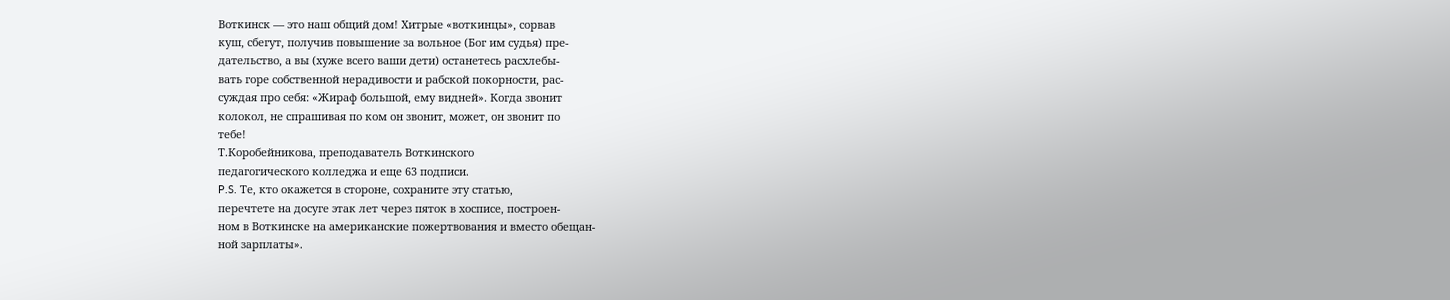Воткинск — это наш общий дом! Хитрые «воткинцы», сорвав
куш, сбегут, получив повышение за вольное (Бог им судья) пре-
дательство, а вы (хуже всего ваши дети) останетесь расхлебы-
вать горе собственной нерадивости и рабской покорности, рас-
суждая про себя: «Жираф большой, ему видней». Когда звонит
колокол, не спрашивая по ком он звонит, может, он звонит по
тебе!
Т.Коробейникова, преподаватель Воткинского
педагогического колледжа и еще 63 подписи.
P.S. Те, кто окажется в стороне, сохраните эту статью,
перечтете на досуге этак лет через пяток в хосписе, построен-
ном в Воткинске на американские пожертвования и вместо обещан-
ной зарплаты».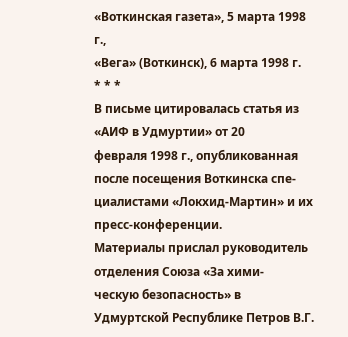«Воткинская газета», 5 марта 1998 г.,
«Вега» (Воткинск), 6 марта 1998 г.
* * *
В письме цитировалась статья из «АИФ в Удмуртии» от 20
февраля 1998 г., опубликованная после посещения Воткинска спе-
циалистами «Локхид-Мартин» и их пресс-конференции.
Материалы прислал руководитель отделения Союза «За хими-
ческую безопасность» в Удмуртской Республике Петров В.Г.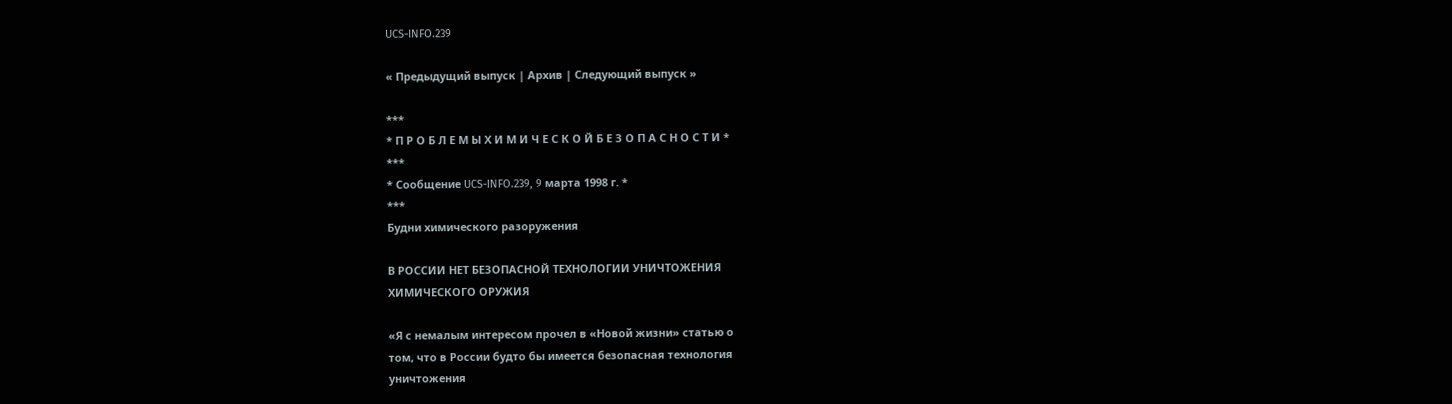UCS-INFO.239

« Предыдущий выпуск | Архив | Следующий выпуск »

***
* П Р О Б Л Е М Ы Х И М И Ч Е С К О Й Б Е З О П А С Н О С Т И *
***
* Сообщение UCS-INFO.239, 9 марта 1998 г. *
***
Будни химического разоружения

В РОССИИ НЕТ БЕЗОПАСНОЙ ТЕХНОЛОГИИ УНИЧТОЖЕНИЯ
ХИМИЧЕСКОГО ОРУЖИЯ

«Я с немалым интересом прочел в «Новой жизни» статью о
том, что в России будто бы имеется безопасная технология
уничтожения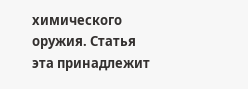химического оружия. Статья эта принадлежит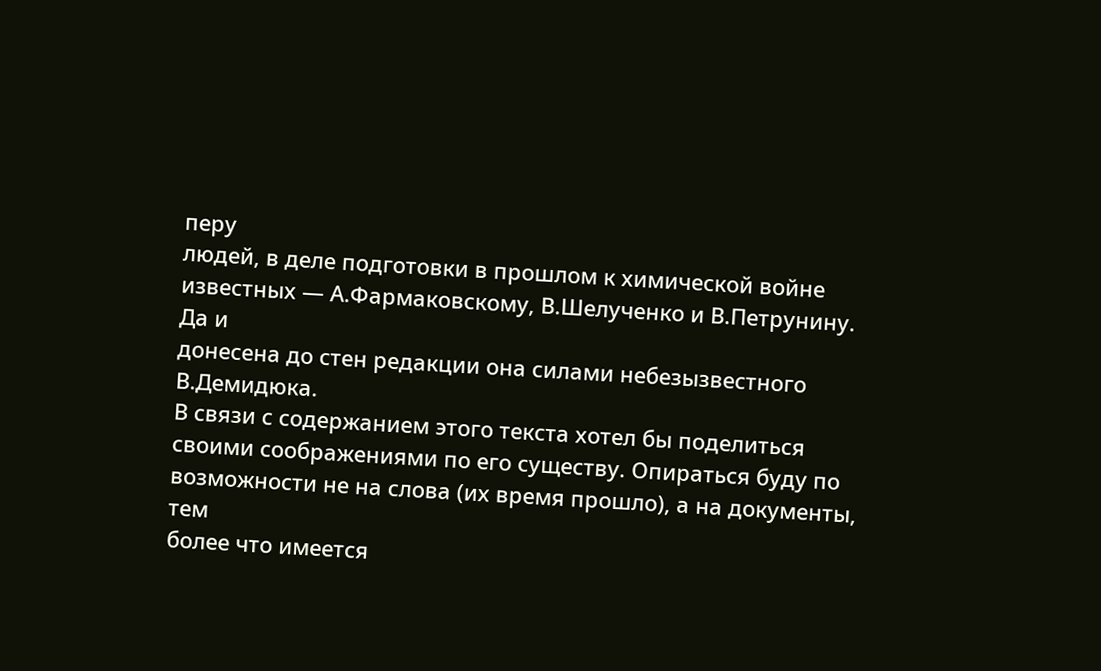перу
людей, в деле подготовки в прошлом к химической войне
известных — А.Фармаковскому, В.Шелученко и В.Петрунину. Да и
донесена до стен редакции она силами небезызвестного
В.Демидюка.
В связи с содержанием этого текста хотел бы поделиться
своими соображениями по его существу. Опираться буду по
возможности не на слова (их время прошло), а на документы, тем
более что имеется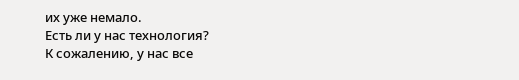их уже немало.
Есть ли у нас технология?
К сожалению, у нас все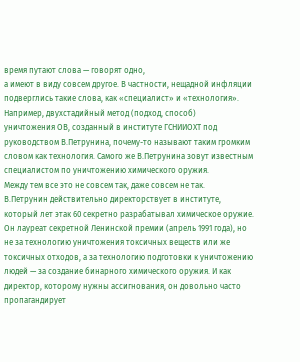время путают слова — говорят одно,
а имеют в виду совсем другое. В частности, нещадной инфляции
подверглись такие слова, как «специалист» и «технология».
Например, двухстадийный метод (подход, способ)
уничтожения ОВ, созданный в институте ГСНИИОХТ под
руководством В.Петрунина, почему-то называют таким громким
словом как технология. Самого же В.Петрунина зовут известным
специалистом по уничтожению химического оружия.
Между тем все это не совсем так, даже совсем не так.
В.Петрунин действительно директорствует в институте,
который лет этак 60 секретно разрабатывал химическое оружие.
Он лауреат секретной Ленинской премии (апрель 1991 года), но
не за технологию уничтожения токсичных веществ или же
токсичных отходов, а за технологию подготовки к уничтожению
людей — за создание бинарного химического оружия. И как
директор, которому нужны ассигнования, он довольно часто
пропагандирует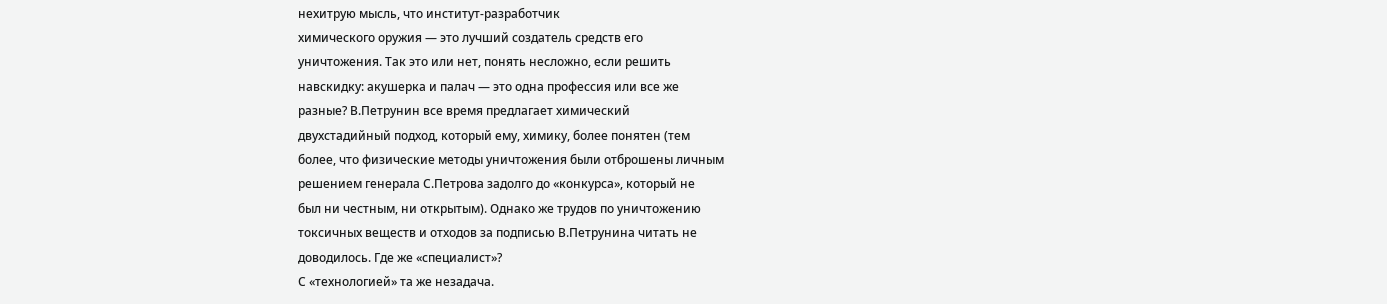нехитрую мысль, что институт-разработчик
химического оружия — это лучший создатель средств его
уничтожения. Так это или нет, понять несложно, если решить
навскидку: акушерка и палач — это одна профессия или все же
разные? В.Петрунин все время предлагает химический
двухстадийный подход, который ему, химику, более понятен (тем
более, что физические методы уничтожения были отброшены личным
решением генерала С.Петрова задолго до «конкурса», который не
был ни честным, ни открытым). Однако же трудов по уничтожению
токсичных веществ и отходов за подписью В.Петрунина читать не
доводилось. Где же «специалист»?
С «технологией» та же незадача.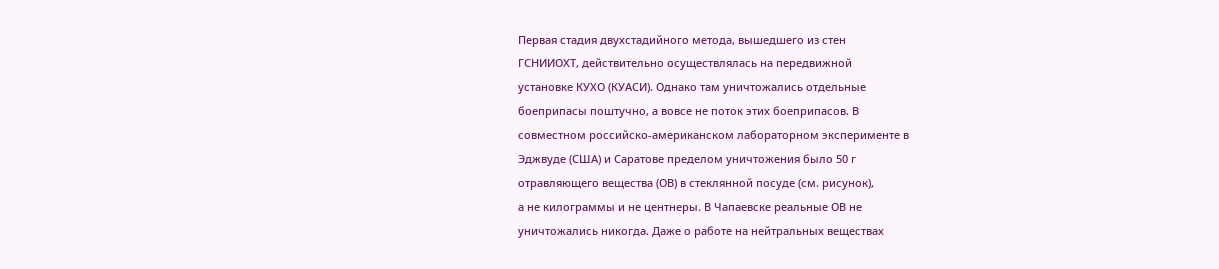Первая стадия двухстадийного метода, вышедшего из стен
ГСНИИОХТ, действительно осуществлялась на передвижной
установке КУХО (КУАСИ). Однако там уничтожались отдельные
боеприпасы поштучно, а вовсе не поток этих боеприпасов. В
совместном российско-американском лабораторном эксперименте в
Эджвуде (США) и Саратове пределом уничтожения было 50 г
отравляющего вещества (ОВ) в стеклянной посуде (см. рисунок),
а не килограммы и не центнеры. В Чапаевске реальные ОВ не
уничтожались никогда. Даже о работе на нейтральных веществах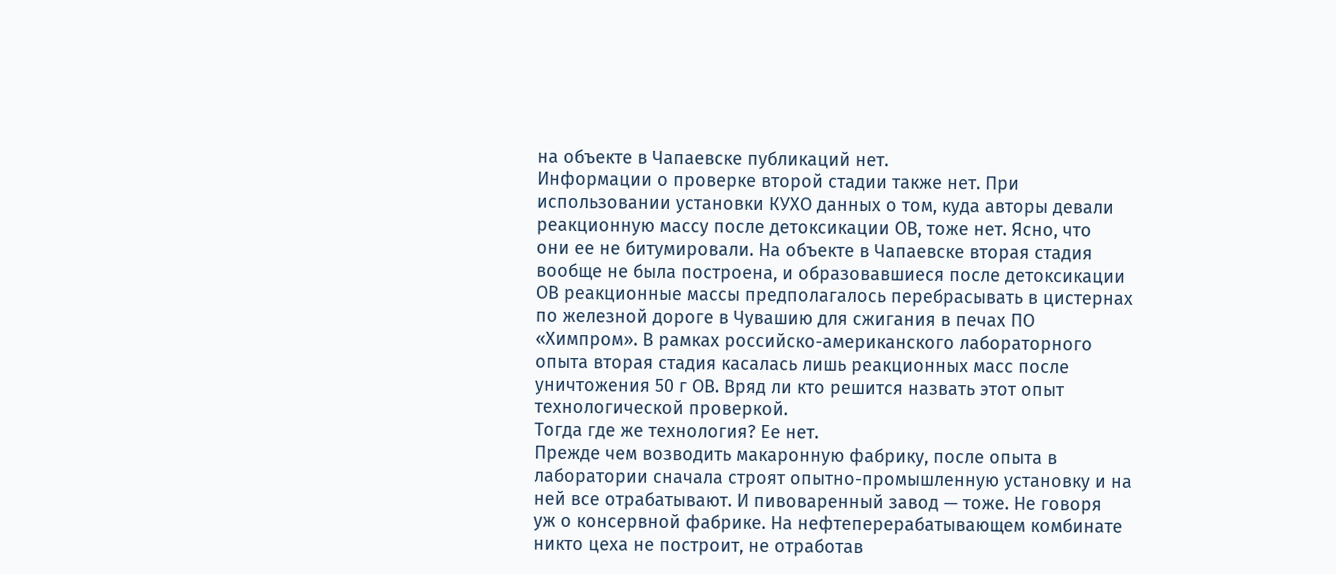на объекте в Чапаевске публикаций нет.
Информации о проверке второй стадии также нет. При
использовании установки КУХО данных о том, куда авторы девали
реакционную массу после детоксикации ОВ, тоже нет. Ясно, что
они ее не битумировали. Hа объекте в Чапаевске вторая стадия
вообще не была построена, и образовавшиеся после детоксикации
ОВ реакционные массы предполагалось перебрасывать в цистернах
по железной дороге в Чувашию для сжигания в печах ПО
«Химпром». В рамках российско-американского лабораторного
опыта вторая стадия касалась лишь реакционных масс после
уничтожения 50 г ОВ. Вряд ли кто решится назвать этот опыт
технологической проверкой.
Тогда где же технология? Ее нет.
Прежде чем возводить макаронную фабрику, после опыта в
лаборатории сначала строят опытно-промышленную установку и на
ней все отрабатывают. И пивоваренный завод — тоже. Не говоря
уж о консервной фабрике. На нефтеперерабатывающем комбинате
никто цеха не построит, не отработав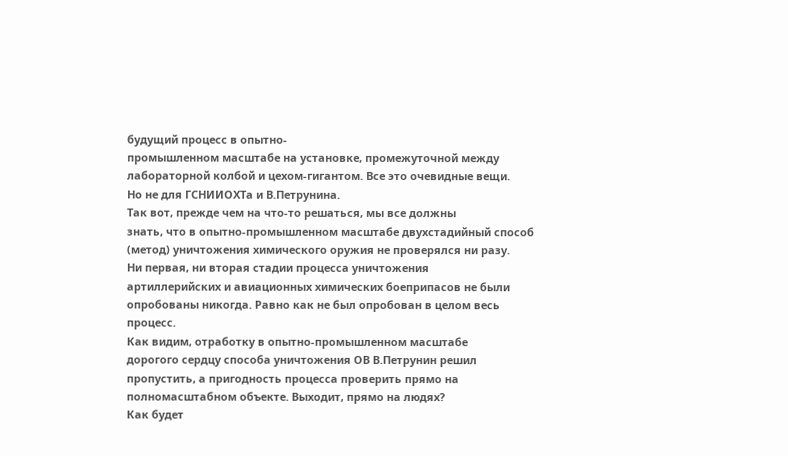будущий процесс в опытно-
промышленном масштабе на установке, промежуточной между
лабораторной колбой и цехом-гигантом. Все это очевидные вещи.
Но не для ГСНИИОХТа и В.Петрунина.
Так вот, прежде чем на что-то решаться, мы все должны
знать, что в опытно-промышленном масштабе двухстадийный способ
(метод) уничтожения химического оружия не проверялся ни разу.
Ни первая, ни вторая стадии процесса уничтожения
артиллерийских и авиационных химических боеприпасов не были
опробованы никогда. Равно как не был опробован в целом весь
процесс.
Как видим, отработку в опытно-промышленном масштабе
дорогого сердцу способа уничтожения ОВ В.Петрунин решил
пропустить, а пригодность процесса проверить прямо на
полномасштабном объекте. Выходит, прямо на людях?
Как будет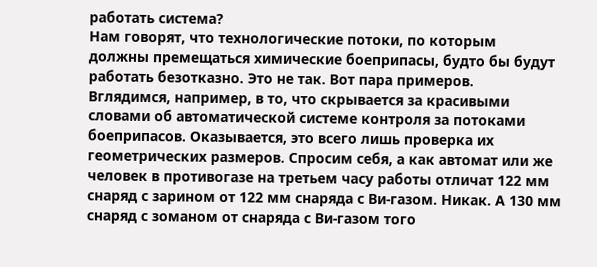работать система?
Нам говорят, что технологические потоки, по которым
должны премещаться химические боеприпасы, будто бы будут
работать безотказно. Это не так. Вот пара примеров.
Вглядимся, например, в то, что скрывается за красивыми
словами об автоматической системе контроля за потоками
боеприпасов. Оказывается, это всего лишь проверка их
геометрических размеров. Спросим себя, а как автомат или же
человек в противогазе на третьем часу работы отличат 122 мм
снаряд с зарином от 122 мм снаряда с Ви-газом. Никак. А 130 мм
снаряд с зоманом от снаряда с Ви-газом того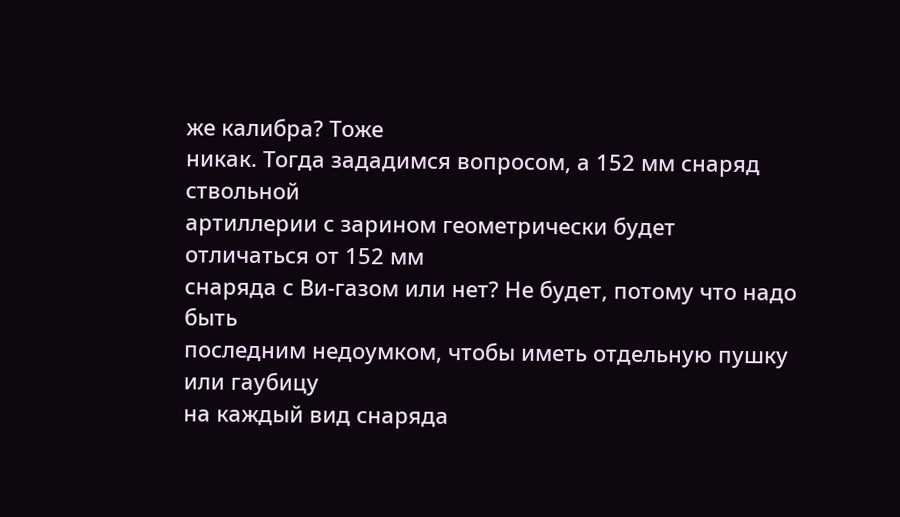же калибра? Тоже
никак. Тогда зададимся вопросом, а 152 мм снаряд ствольной
артиллерии с зарином геометрически будет отличаться от 152 мм
снаряда с Ви-газом или нет? Не будет, потому что надо быть
последним недоумком, чтобы иметь отдельную пушку или гаубицу
на каждый вид снаряда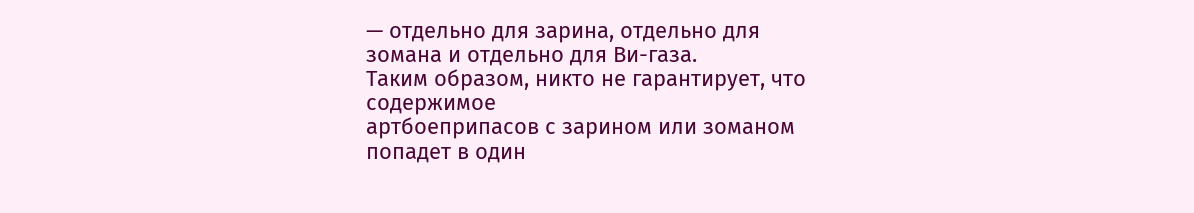— отдельно для зарина, отдельно для
зомана и отдельно для Ви-газа.
Таким образом, никто не гарантирует, что содержимое
артбоеприпасов с зарином или зоманом попадет в один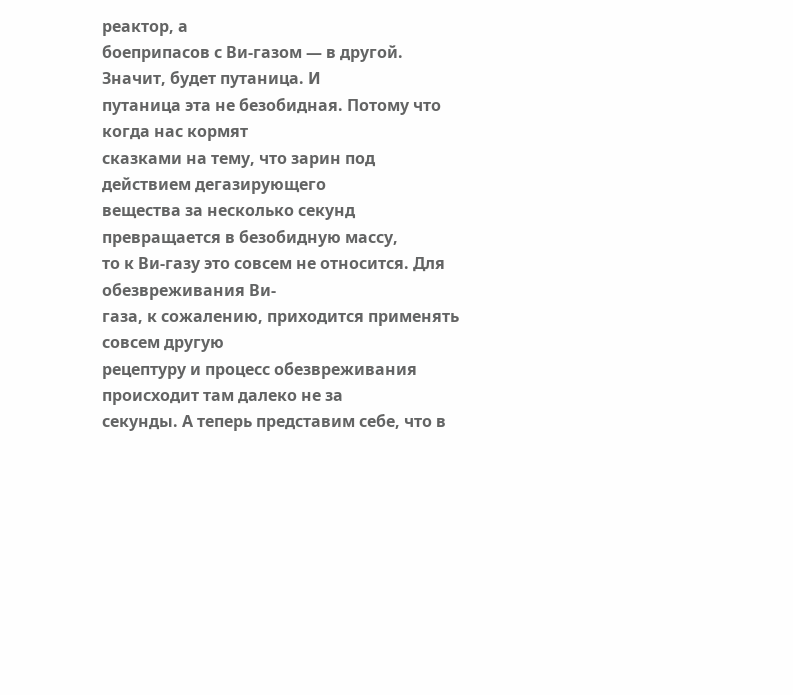реактор, а
боеприпасов с Ви-газом — в другой. Значит, будет путаница. И
путаница эта не безобидная. Потому что когда нас кормят
сказками на тему, что зарин под действием дегазирующего
вещества за несколько секунд превращается в безобидную массу,
то к Ви-газу это совсем не относится. Для обезвреживания Ви-
газа, к сожалению, приходится применять совсем другую
рецептуру и процесс обезвреживания происходит там далеко не за
секунды. А теперь представим себе, что в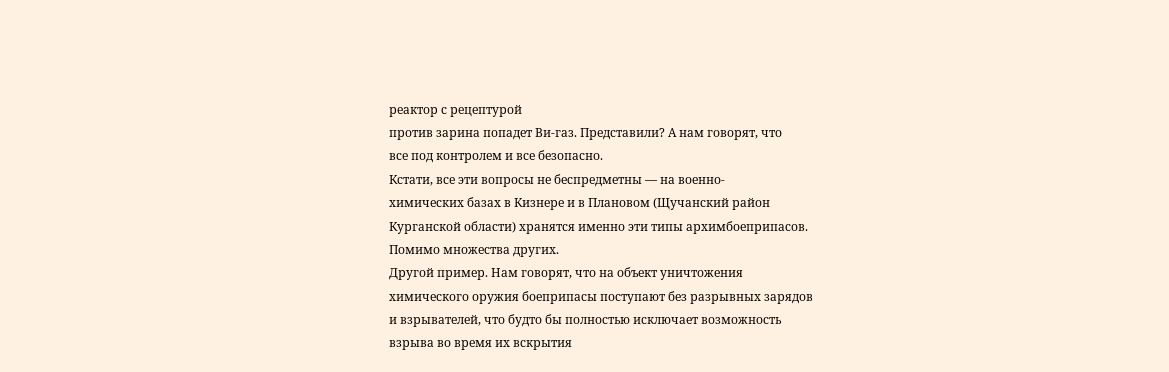реактор с рецептурой
против зарина попадет Ви-газ. Представили? А нам говорят, что
все под контролем и все безопасно.
Кстати, все эти вопросы не беспредметны — на военно-
химических базах в Кизнере и в Плановом (Щучанский район
Курганской области) хранятся именно эти типы архимбоеприпасов.
Помимо множества других.
Другой пример. Нам говорят, что на объект уничтожения
химического оружия боеприпасы поступают без разрывных зарядов
и взрывателей, что будто бы полностью исключает возможность
взрыва во время их вскрытия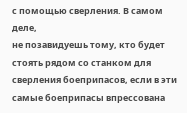с помощью сверления. В самом деле,
не позавидуешь тому, кто будет стоять рядом со станком для
сверления боеприпасов, если в эти самые боеприпасы впрессована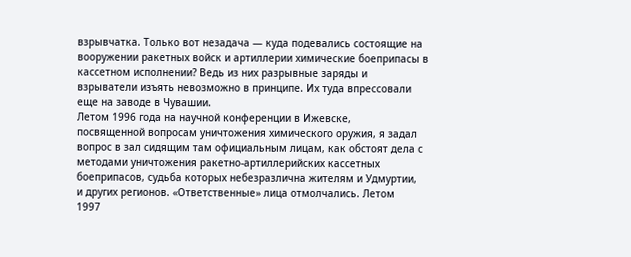взрывчатка. Только вот незадача — куда подевались состоящие на
вооружении ракетных войск и артиллерии химические боеприпасы в
кассетном исполнении? Ведь из них разрывные заряды и
взрыватели изъять невозможно в принципе. Их туда впрессовали
еще на заводе в Чувашии.
Летом 1996 года на научной конференции в Ижевске,
посвященной вопросам уничтожения химического оружия, я задал
вопрос в зал сидящим там официальным лицам, как обстоят дела с
методами уничтожения ракетно-артиллерийских кассетных
боеприпасов, судьба которых небезразлична жителям и Удмуртии,
и других регионов. «Ответственные» лица отмолчались. Летом
1997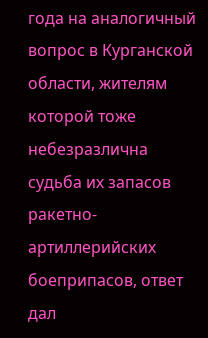года на аналогичный вопрос в Курганской области, жителям
которой тоже небезразлична судьба их запасов ракетно-
артиллерийских боеприпасов, ответ дал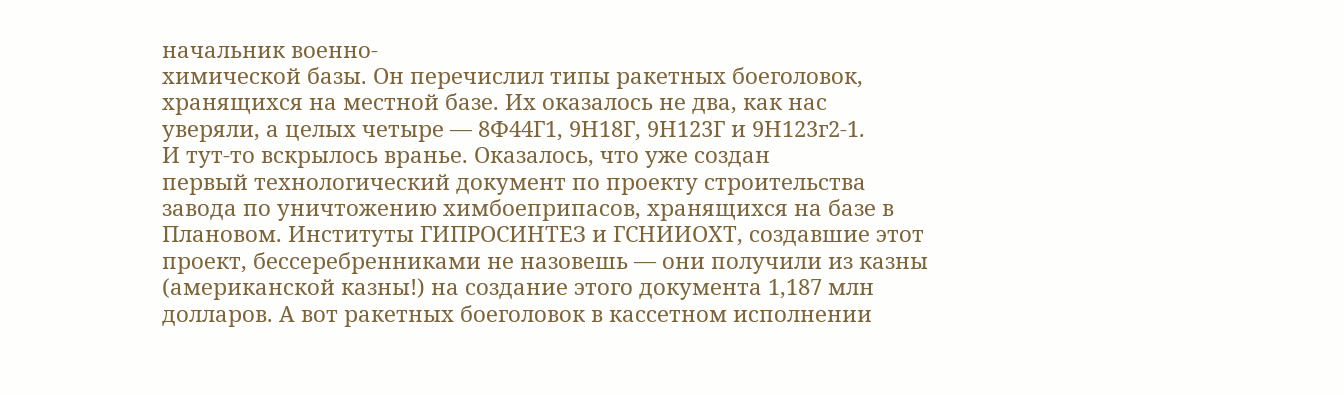начальник военно-
химической базы. Он перечислил типы ракетных боеголовок,
хранящихся на местной базе. Их оказалось не два, как нас
уверяли, а целых четыре — 8Ф44Г1, 9Н18Г, 9Н123Г и 9Н123г2-1.
И тут-то вскрылось вранье. Оказалось, что уже создан
первый технологический документ по проекту строительства
завода по уничтожению химбоеприпасов, хранящихся на базе в
Плановом. Институты ГИПРОСИНТЕЗ и ГСНИИОХТ, создавшие этот
проект, бессеребренниками не назовешь — они получили из казны
(американской казны!) на создание этого документа 1,187 млн
долларов. А вот ракетных боеголовок в кассетном исполнении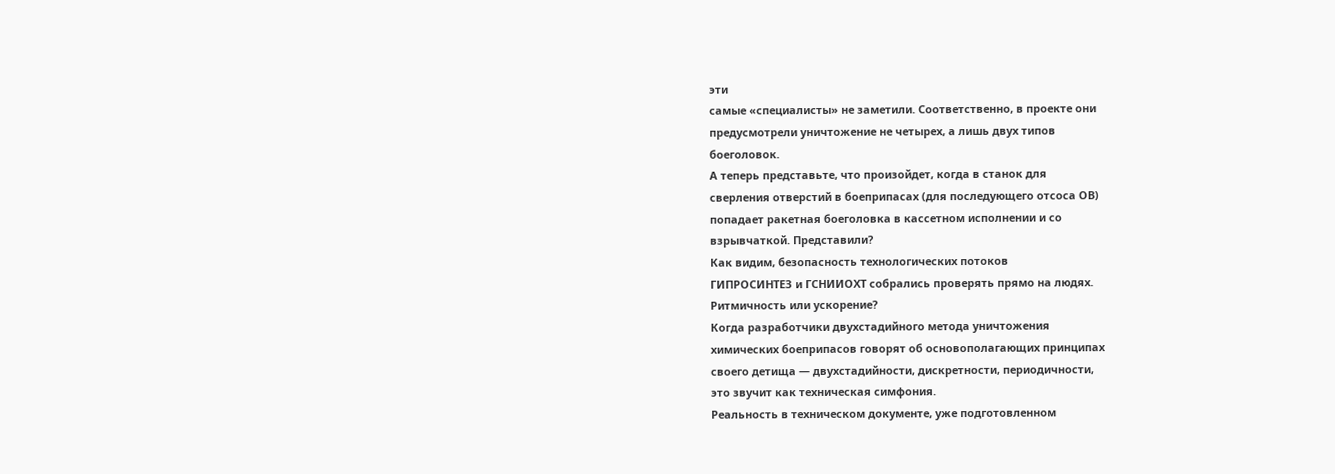эти
самые «специалисты» не заметили. Соответственно, в проекте они
предусмотрели уничтожение не четырех, а лишь двух типов
боеголовок.
А теперь представьте, что произойдет, когда в станок для
сверления отверстий в боеприпасах (для последующего отсоса ОВ)
попадает ракетная боеголовка в кассетном исполнении и со
взрывчаткой. Представили?
Как видим, безопасность технологических потоков
ГИПРОСИНТЕЗ и ГСНИИОХТ собрались проверять прямо на людях.
Ритмичность или ускорение?
Когда разработчики двухстадийного метода уничтожения
химических боеприпасов говорят об основополагающих принципах
своего детища — двухстадийности, дискретности, периодичности,
это звучит как техническая симфония.
Реальность в техническом документе, уже подготовленном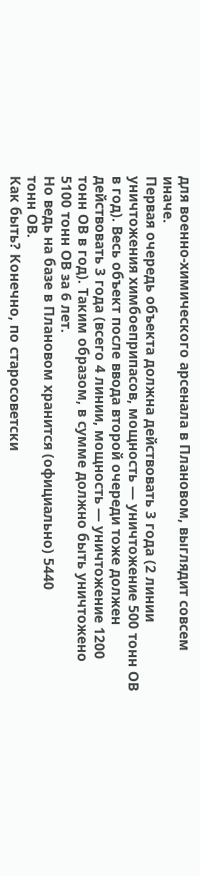для военно-химического арсенала в Плановом, выглядит совсем
иначе.
Первая очередь объекта должна действовать 3 года (2 линии
уничтожения химбоеприпасов, мощность — уничтожение 500 тонн ОВ
в год). Весь объект после ввода второй очереди тоже должен
действовать 3 года (всего 4 линии, мощность — уничтожение 1200
тонн ОВ в год). Таким образом, в сумме должно быть уничтожено
5100 тонн ОВ за 6 лет.
Но ведь на базе в Плановом хранится (официально) 5440
тонн ОВ.
Как быть? Конечно, по старосоветски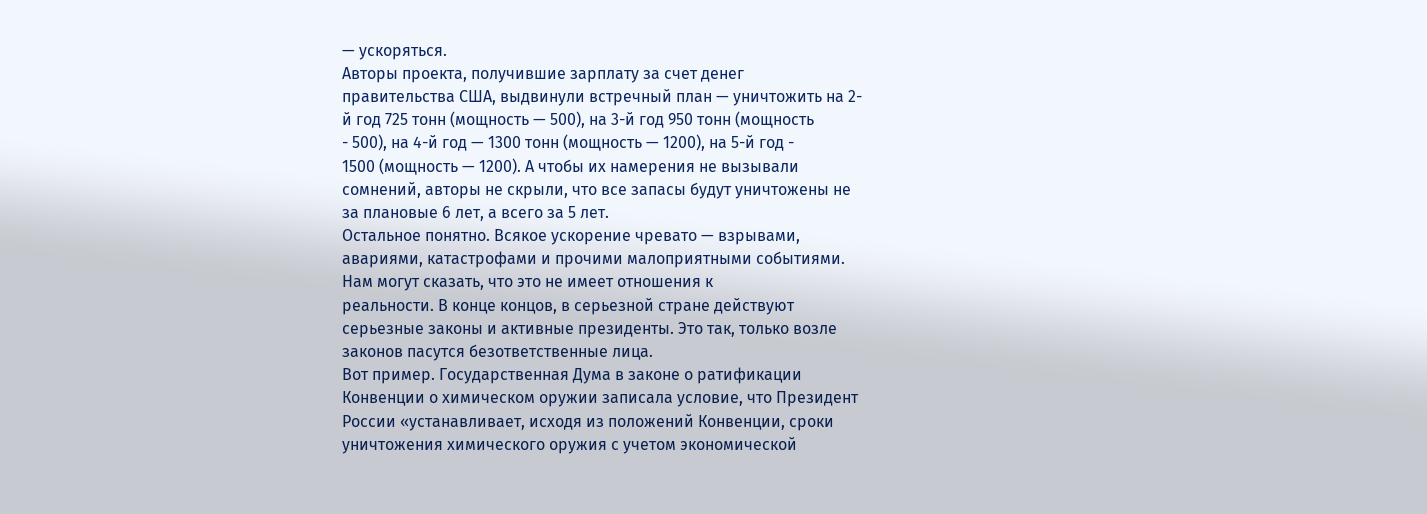— ускоряться.
Авторы проекта, получившие зарплату за счет денег
правительства США, выдвинули встречный план — уничтожить на 2-
й год 725 тонн (мощность — 500), на 3-й год 950 тонн (мощность
- 500), на 4-й год — 1300 тонн (мощность — 1200), на 5-й год -
1500 (мощность — 1200). А чтобы их намерения не вызывали
сомнений, авторы не скрыли, что все запасы будут уничтожены не
за плановые 6 лет, а всего за 5 лет.
Остальное понятно. Всякое ускорение чревато — взрывами,
авариями, катастрофами и прочими малоприятными событиями.
Нам могут сказать, что это не имеет отношения к
реальности. В конце концов, в серьезной стране действуют
серьезные законы и активные президенты. Это так, только возле
законов пасутся безответственные лица.
Вот пример. Государственная Дума в законе о ратификации
Конвенции о химическом оружии записала условие, что Президент
России «устанавливает, исходя из положений Конвенции, сроки
уничтожения химического оружия с учетом экономической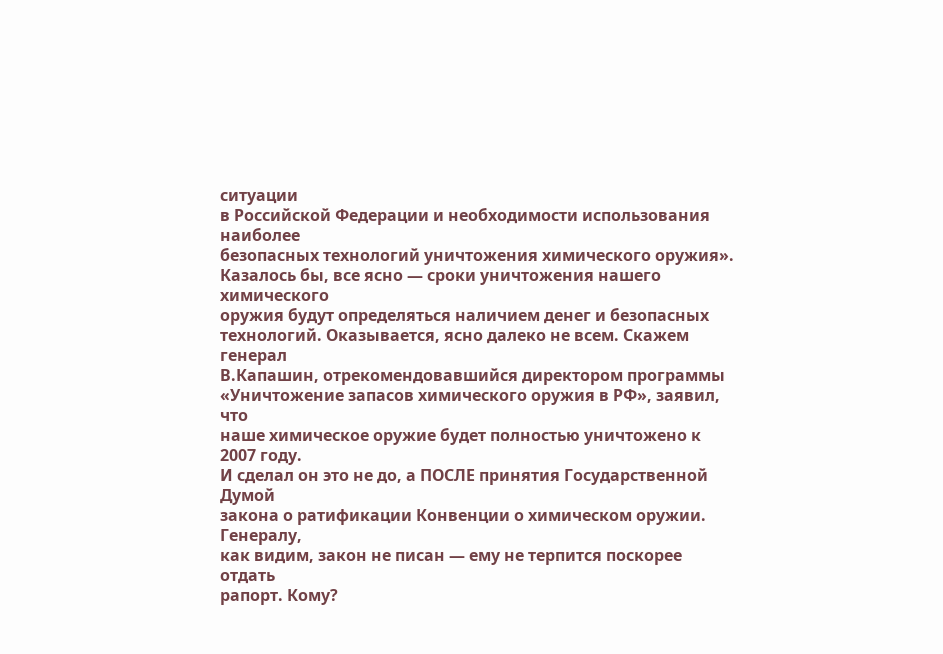ситуации
в Российской Федерации и необходимости использования наиболее
безопасных технологий уничтожения химического оружия».
Казалось бы, все ясно — сроки уничтожения нашего химического
оружия будут определяться наличием денег и безопасных
технологий. Оказывается, ясно далеко не всем. Скажем генерал
В.Капашин, отрекомендовавшийся директором программы
«Уничтожение запасов химического оружия в РФ», заявил, что
наше химическое оружие будет полностью уничтожено к 2007 году.
И сделал он это не до, а ПОСЛЕ принятия Государственной Думой
закона о ратификации Конвенции о химическом оружии. Генералу,
как видим, закон не писан — ему не терпится поскорее отдать
рапорт. Кому?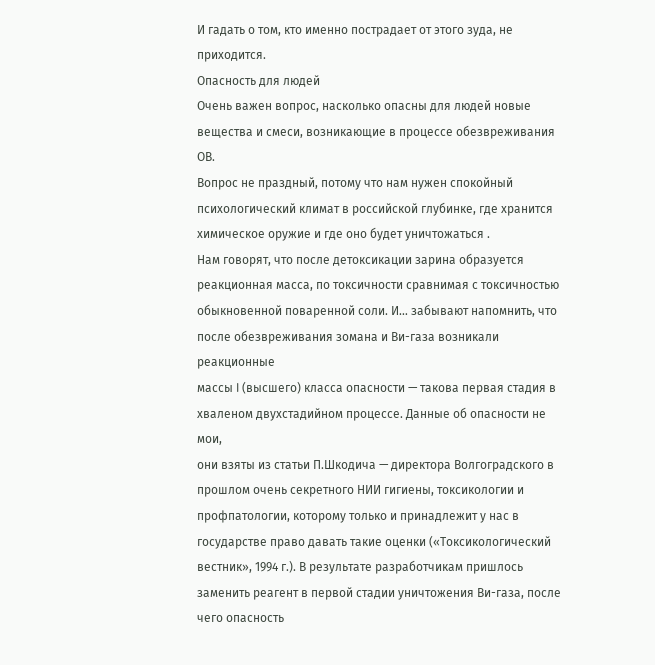И гадать о том, кто именно пострадает от этого зуда, не
приходится.
Опасность для людей
Очень важен вопрос, насколько опасны для людей новые
вещества и смеси, возникающие в процессе обезвреживания ОВ.
Вопрос не праздный, потому что нам нужен спокойный
психологический климат в российской глубинке, где хранится
химическое оружие и где оно будет уничтожаться .
Нам говорят, что после детоксикации зарина образуется
реакционная масса, по токсичности сравнимая с токсичностью
обыкновенной поваренной соли. И… забывают напомнить, что
после обезвреживания зомана и Ви-газа возникали реакционные
массы I (высшего) класса опасности — такова первая стадия в
хваленом двухстадийном процессе. Данные об опасности не мои,
они взяты из статьи П.Шкодича — директора Волгоградского в
прошлом очень секретного НИИ гигиены, токсикологии и
профпатологии, которому только и принадлежит у нас в
государстве право давать такие оценки («Токсикологический
вестник», 1994 г.). В результате разработчикам пришлось
заменить реагент в первой стадии уничтожения Ви-газа, после
чего опасность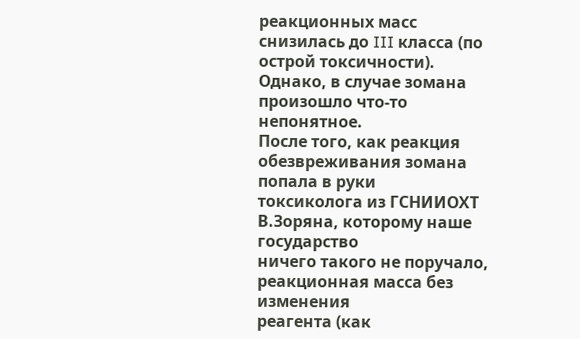реакционных масс снизилась до III класса (по
острой токсичности).
Однако, в случае зомана произошло что-то непонятное.
После того, как реакция обезвреживания зомана попала в руки
токсиколога из ГСНИИОХТ В.Зоряна, которому наше государство
ничего такого не поручало, реакционная масса без изменения
реагента (как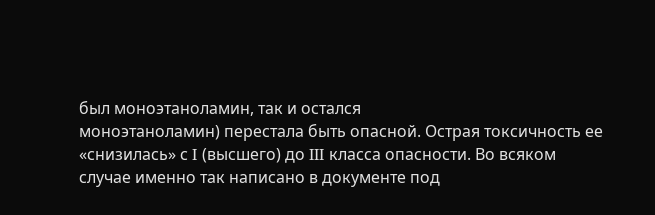был моноэтаноламин, так и остался
моноэтаноламин) перестала быть опасной. Острая токсичность ее
«снизилась» с I (высшего) до III класса опасности. Во всяком
случае именно так написано в документе под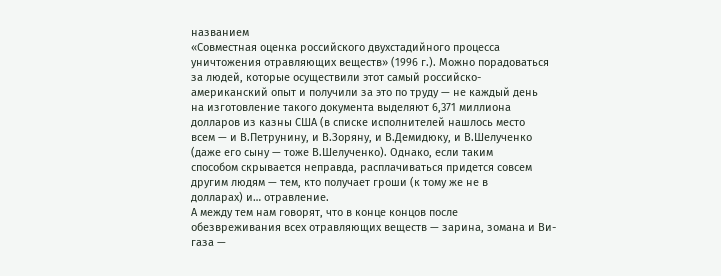названием
«Совместная оценка российского двухстадийного процесса
уничтожения отравляющих веществ» (1996 г.). Можно порадоваться
за людей, которые осуществили этот самый российско-
американский опыт и получили за это по труду — не каждый день
на изготовление такого документа выделяют 6,371 миллиона
долларов из казны США (в списке исполнителей нашлось место
всем — и В.Петрунину, и В.Зоряну, и В.Демидюку, и В.Шелученко
(даже его сыну — тоже В.Шелученко). Однако, если таким
способом скрывается неправда, расплачиваться придется совсем
другим людям — тем, кто получает гроши (к тому же не в
долларах) и… отравление.
А между тем нам говорят, что в конце концов после
обезвреживания всех отравляющих веществ — зарина, зомана и Ви-
газа —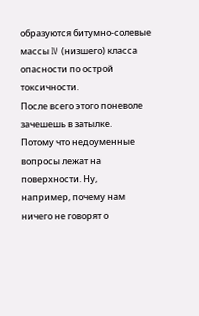образуются битумно-солевые массы IV (низшего) класса
опасности по острой токсичности.
После всего этого поневоле зачешешь в затылке.
Потому что недоуменные вопросы лежат на поверхности. Ну,
например, почему нам ничего не говорят о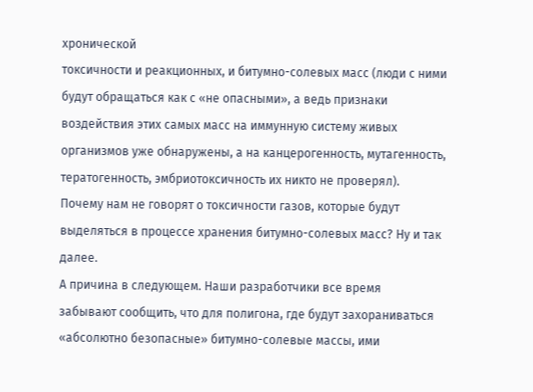хронической
токсичности и реакционных, и битумно-солевых масс (люди с ними
будут обращаться как с «не опасными», а ведь признаки
воздействия этих самых масс на иммунную систему живых
организмов уже обнаружены, а на канцерогенность, мутагенность,
тератогенность, эмбриотоксичность их никто не проверял).
Почему нам не говорят о токсичности газов, которые будут
выделяться в процессе хранения битумно-солевых масс? Ну и так
далее.
А причина в следующем. Наши разработчики все время
забывают сообщить, что для полигона, где будут захораниваться
«абсолютно безопасные» битумно-солевые массы, ими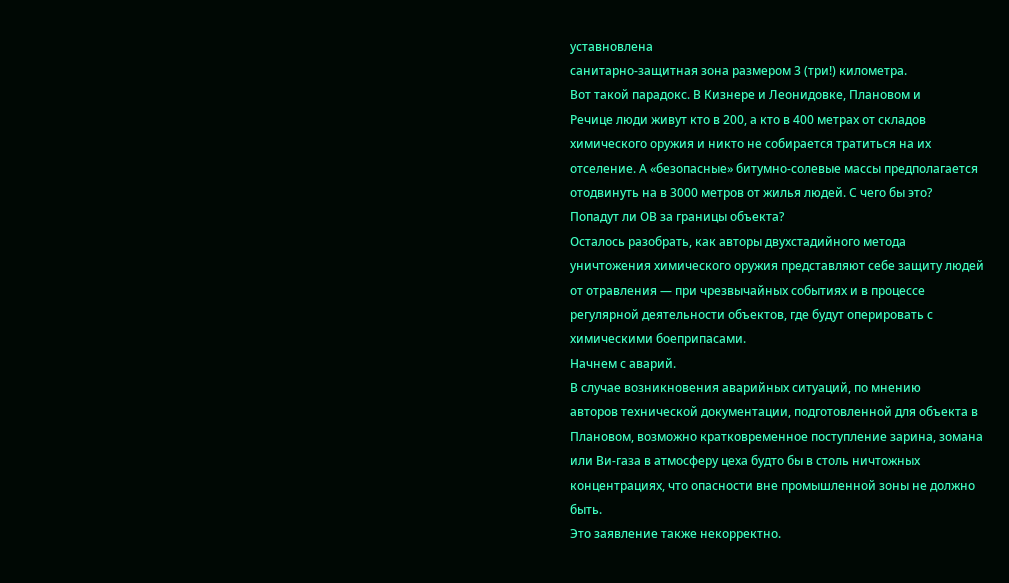уставновлена
санитарно-защитная зона размером 3 (три!) километра.
Вот такой парадокс. В Кизнере и Леонидовке, Плановом и
Речице люди живут кто в 200, а кто в 400 метрах от складов
химического оружия и никто не собирается тратиться на их
отселение. А «безопасные» битумно-солевые массы предполагается
отодвинуть на в 3000 метров от жилья людей. С чего бы это?
Попадут ли ОВ за границы объекта?
Осталось разобрать, как авторы двухстадийного метода
уничтожения химического оружия представляют себе защиту людей
от отравления — при чрезвычайных событиях и в процессе
регулярной деятельности объектов, где будут оперировать с
химическими боеприпасами.
Начнем с аварий.
В случае возникновения аварийных ситуаций, по мнению
авторов технической документации, подготовленной для объекта в
Плановом, возможно кратковременное поступление зарина, зомана
или Ви-газа в атмосферу цеха будто бы в столь ничтожных
концентрациях, что опасности вне промышленной зоны не должно
быть.
Это заявление также некорректно.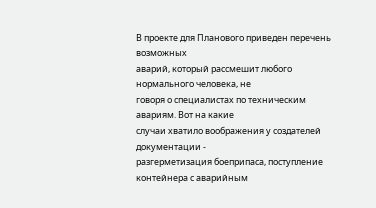В проекте для Планового приведен перечень возможных
аварий, который рассмешит любого нормального человека, не
говоря о специалистах по техническим авариям. Вот на какие
случаи хватило воображения у создателей документации -
разгерметизация боеприпаса, поступление контейнера с аварийным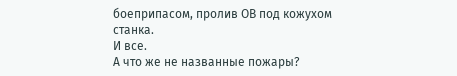боеприпасом, пролив ОВ под кожухом станка.
И все.
А что же не названные пожары?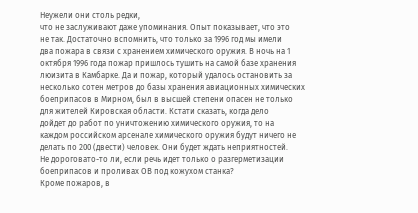Неужели они столь редки,
что не заслуживают даже упоминания. Опыт показывает, что это
не так. Достаточно вспомнить, что только за 1996 год мы имели
два пожара в связи с хранением химического оружия. В ночь на 1
октября 1996 года пожар пришлось тушить на самой базе хранения
люизита в Камбарке. Да и пожар, который удалось остановить за
несколько сотен метров до базы хранения авиационных химических
боеприпасов в Мирном, был в высшей степени опасен не только
для жителей Кировская области. Кстати сказать, когда дело
дойдет до работ по уничтожению химического оружия, то на
каждом российском арсенале химического оружия будут ничего не
делать по 200 (двести) человек. Они будет ждать неприятностей.
Не дороговато-то ли, если речь идет только о разгерметизации
боеприпасов и проливах ОВ под кожухом станка?
Кроме пожаров, в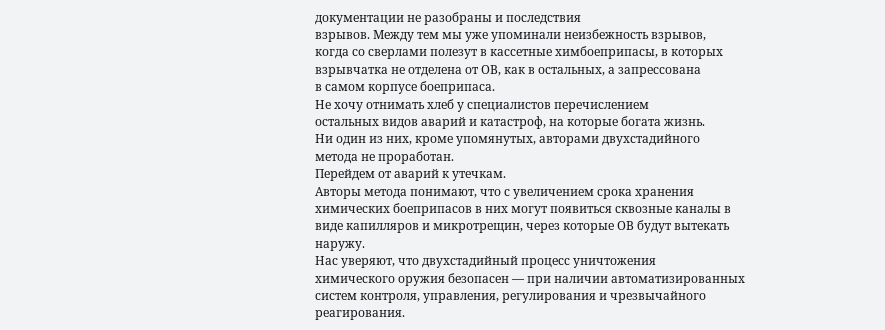документации не разобраны и последствия
взрывов. Между тем мы уже упоминали неизбежность взрывов,
когда со сверлами полезут в кассетные химбоеприпасы, в которых
взрывчатка не отделена от ОВ, как в остальных, а запрессована
в самом корпусе боеприпаса.
Не хочу отнимать хлеб у специалистов перечислением
остальных видов аварий и катастроф, на которые богата жизнь.
Ни один из них, кроме упомянутых, авторами двухстадийного
метода не проработан.
Перейдем от аварий к утечкам.
Авторы метода понимают, что с увеличением срока хранения
химических боеприпасов в них могут появиться сквозные каналы в
виде капилляров и микротрещин, через которые ОВ будут вытекать
наружу.
Нас уверяют, что двухстадийный процесс уничтожения
химического оружия безопасен — при наличии автоматизированных
систем контроля, управления, регулирования и чрезвычайного
реагирования.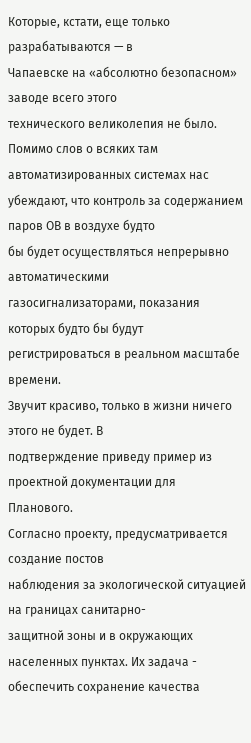Которые, кстати, еще только разрабатываются — в
Чапаевске на «абсолютно безопасном» заводе всего этого
технического великолепия не было.
Помимо слов о всяких там автоматизированных системах нас
убеждают, что контроль за содержанием паров ОВ в воздухе будто
бы будет осуществляться непрерывно автоматическими
газосигнализаторами, показания которых будто бы будут
регистрироваться в реальном масштабе времени.
Звучит красиво, только в жизни ничего этого не будет. В
подтверждение приведу пример из проектной документации для
Планового.
Согласно проекту, предусматривается создание постов
наблюдения за экологической ситуацией на границах санитарно-
защитной зоны и в окружающих населенных пунктах. Их задача -
обеспечить сохранение качества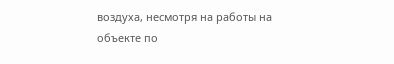воздуха, несмотря на работы на
объекте по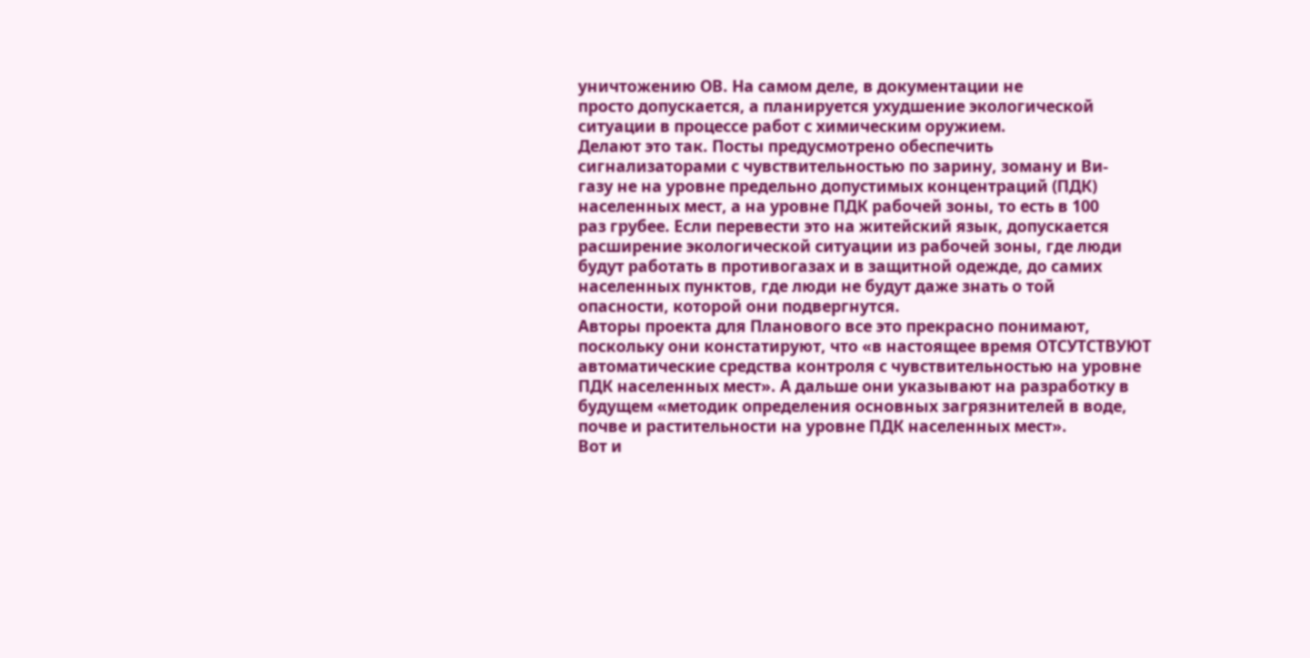уничтожению ОВ. Hа самом деле, в документации не
просто допускается, а планируется ухудшение экологической
ситуации в процессе работ с химическим оружием.
Делают это так. Посты предусмотрено обеспечить
сигнализаторами с чувствительностью по зарину, зоману и Ви-
газу не на уровне предельно допустимых концентраций (ПДК)
населенных мест, а на уровне ПДК рабочей зоны, то есть в 100
раз грубее. Если перевести это на житейский язык, допускается
расширение экологической ситуации из рабочей зоны, где люди
будут работать в противогазах и в защитной одежде, до самих
населенных пунктов, где люди не будут даже знать о той
опасности, которой они подвергнутся.
Авторы проекта для Планового все это прекрасно понимают,
поскольку они констатируют, что «в настоящее время ОТСУТСТВУЮТ
автоматические средства контроля с чувствительностью на уровне
ПДК населенных мест». А дальше они указывают на разработку в
будущем «методик определения основных загрязнителей в воде,
почве и растительности на уровне ПДК населенных мест».
Вот и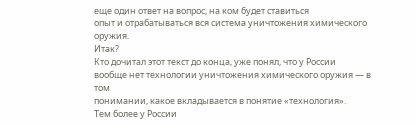еще один ответ на вопрос, на ком будет ставиться
опыт и отрабатываться вся система уничтожения химического
оружия.
Итак?
Кто дочитал этот текст до конца, уже понял, что у России
вообще нет технологии уничтожения химического оружия — в том
понимании, какое вкладывается в понятие «технология».
Тем более у России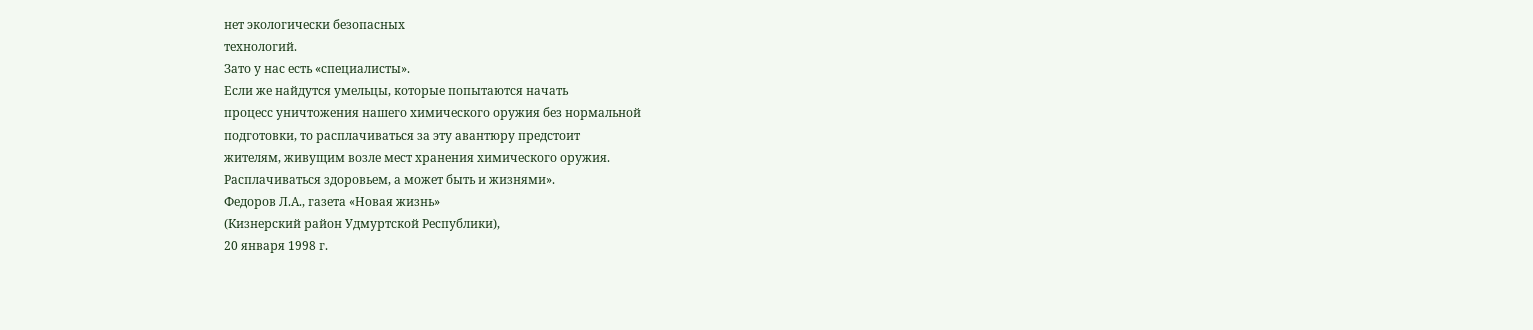нет экологически безопасных
технологий.
Зато у нас есть «специалисты».
Если же найдутся умельцы, которые попытаются начать
процесс уничтожения нашего химического оружия без нормальной
подготовки, то расплачиваться за эту авантюру предстоит
жителям, живущим возле мест хранения химического оружия.
Расплачиваться здоровьем, а может быть и жизнями».
Федоров Л.А., газета «Новая жизнь»
(Кизнерский район Удмуртской Республики),
20 января 1998 г.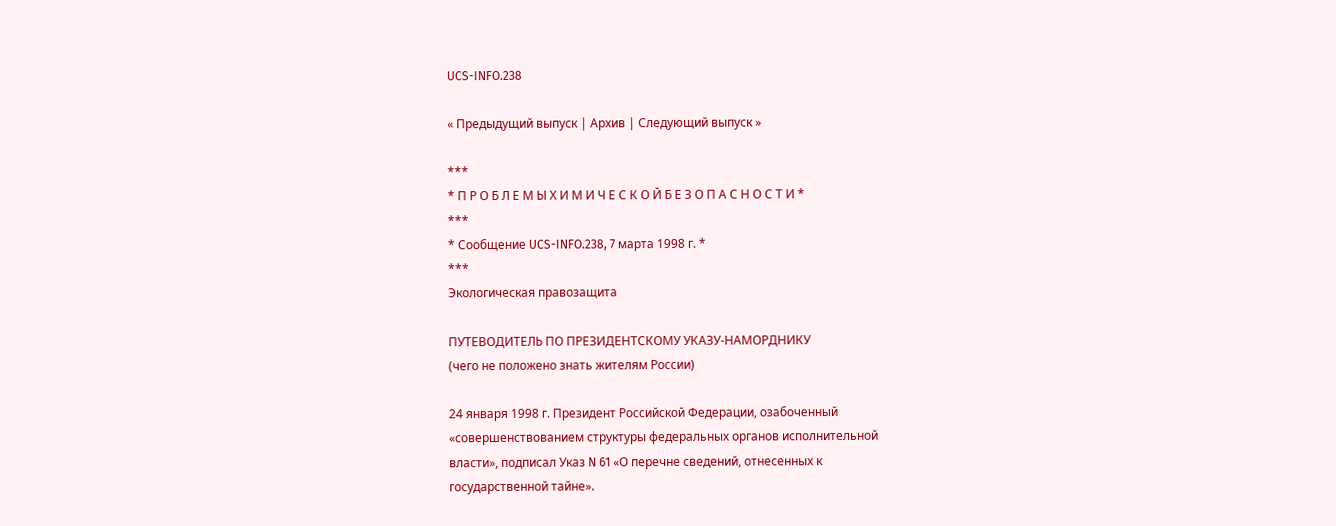UCS-INFO.238

« Предыдущий выпуск | Архив | Следующий выпуск »

***
* П Р О Б Л Е М Ы Х И М И Ч Е С К О Й Б Е З О П А С Н О С Т И *
***
* Сообщение UCS-INFO.238, 7 марта 1998 г. *
***
Экологическая правозащита

ПУТЕВОДИТЕЛЬ ПО ПРЕЗИДЕНТСКОМУ УКАЗУ-НАМОРДНИКУ
(чего не положено знать жителям России)

24 января 1998 г. Президент Российской Федерации, озабоченный
«совершенствованием структуры федеральных органов исполнительной
власти», подписал Указ N 61 «О перечне сведений, отнесенных к
государственной тайне».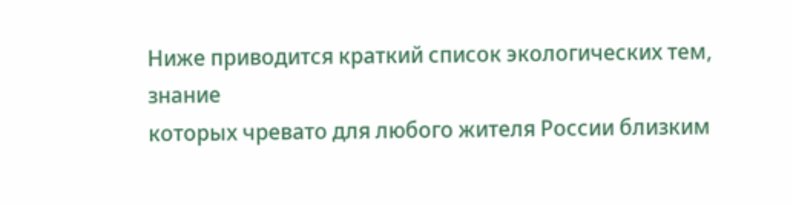Ниже приводится краткий список экологических тем, знание
которых чревато для любого жителя России близким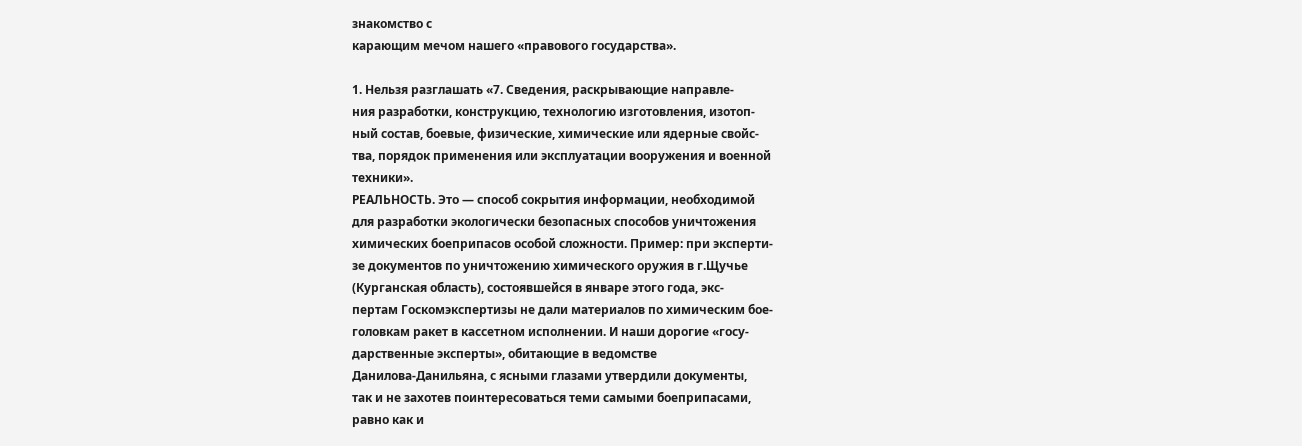знакомство с
карающим мечом нашего «правового государства».

1. Нельзя разглашать «7. Сведения, раскрывающие направле-
ния разработки, конструкцию, технологию изготовления, изотоп-
ный состав, боевые, физические, химические или ядерные свойс-
тва, порядок применения или эксплуатации вооружения и военной
техники».
РЕАЛЬНОСТЬ. Это — способ сокрытия информации, необходимой
для разработки экологически безопасных способов уничтожения
химических боеприпасов особой сложности. Пример: при эксперти-
зе документов по уничтожению химического оружия в г.Щучье
(Курганская область), состоявшейся в январе этого года, экс-
пертам Госкомэкспертизы не дали материалов по химическим бое-
головкам ракет в кассетном исполнении. И наши дорогие «госу-
дарственные эксперты», обитающие в ведомстве
Данилова-Данильяна, с ясными глазами утвердили документы,
так и не захотев поинтересоваться теми самыми боеприпасами,
равно как и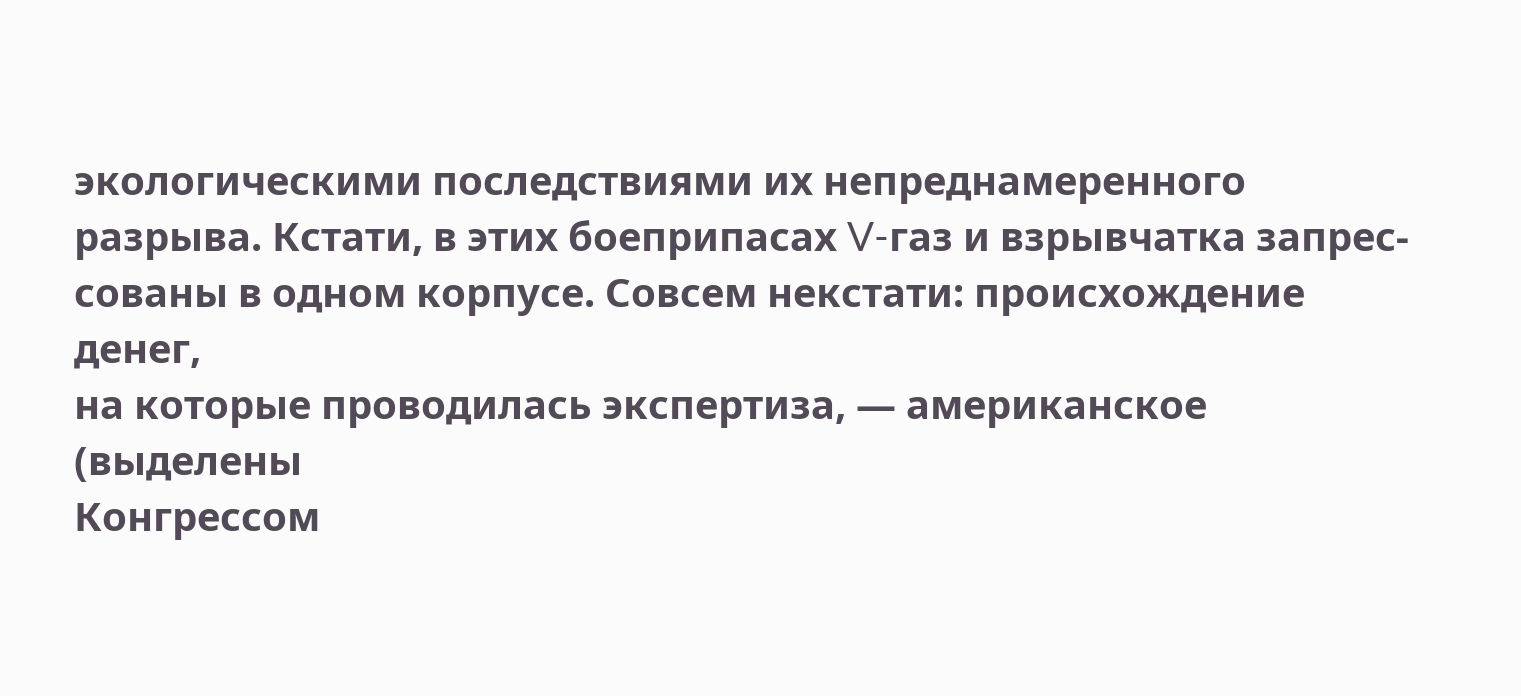экологическими последствиями их непреднамеренного
разрыва. Кстати, в этих боеприпасах V-газ и взрывчатка запрес-
сованы в одном корпусе. Совсем некстати: происхождение денег,
на которые проводилась экспертиза, — американское (выделены
Конгрессом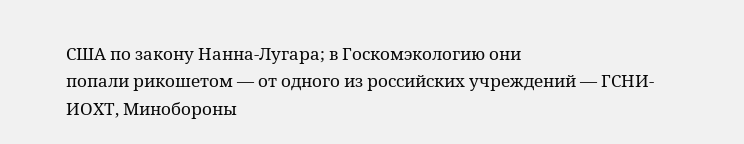США по закону Нанна-Лугара; в Госкомэкологию они
попали рикошетом — от одного из российских учреждений — ГСНИ-
ИОХТ, Минобороны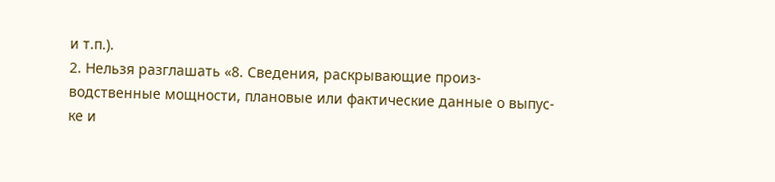и т.п.).
2. Нельзя разглашать «8. Сведения, раскрывающие произ-
водственные мощности, плановые или фактические данные о выпус-
ке и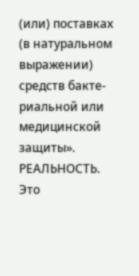(или) поставках (в натуральном выражении) средств бакте-
риальной или медицинской защиты».
РЕАЛЬНОСТЬ. Это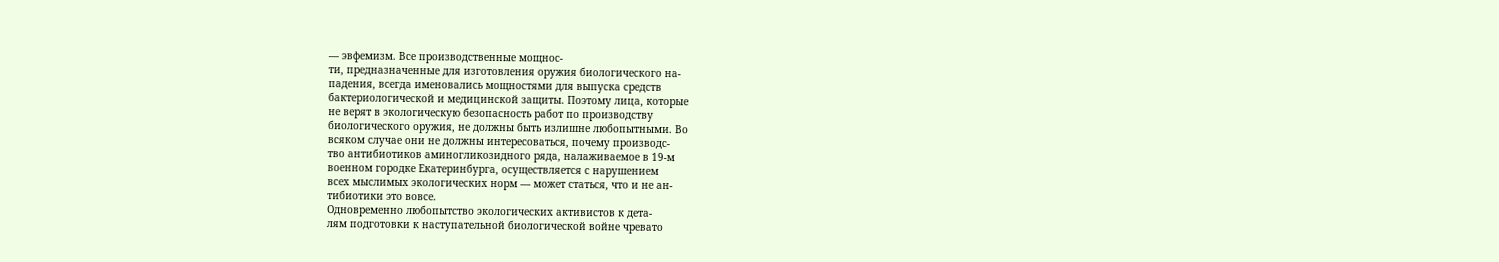— эвфемизм. Все производственные мощнос-
ти, предназначенные для изготовления оружия биологического на-
падения, всегда именовались мощностями для выпуска средств
бактериологической и медицинской защиты. Поэтому лица, которые
не верят в экологическую безопасность работ по производству
биологического оружия, не должны быть излишне любопытными. Во
всяком случае они не должны интересоваться, почему производс-
тво антибиотиков аминогликозидного ряда, налаживаемое в 19-м
военном городке Екатеринбурга, осуществляется с нарушением
всех мыслимых экологических норм — может статься, что и не ан-
тибиотики это вовсе.
Одновременно любопытство экологических активистов к дета-
лям подготовки к наступательной биологической войне чревато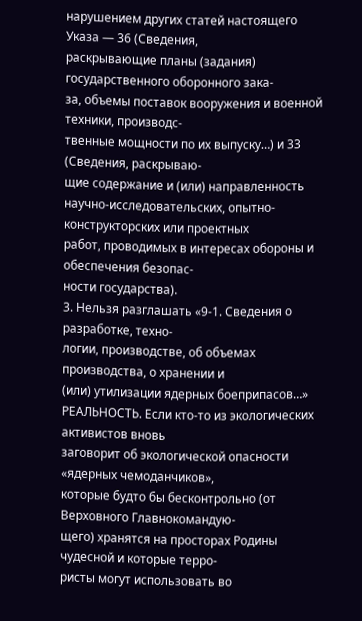нарушением других статей настоящего Указа — 36 (Сведения,
раскрывающие планы (задания) государственного оборонного зака-
за, объемы поставок вооружения и военной техники, производс-
твенные мощности по их выпуску…) и 33 (Сведения, раскрываю-
щие содержание и (или) направленность
научно-исследовательских, опытно-конструкторских или проектных
работ, проводимых в интересах обороны и обеспечения безопас-
ности государства).
3. Нельзя разглашать «9-1. Сведения о разработке, техно-
логии, производстве, об объемах производства, о хранении и
(или) утилизации ядерных боеприпасов…»
РЕАЛЬНОСТЬ. Если кто-то из экологических активистов вновь
заговорит об экологической опасности «ядерных чемоданчиков»,
которые будто бы бесконтрольно (от Верховного Главнокомандую-
щего) хранятся на просторах Родины чудесной и которые терро-
ристы могут использовать во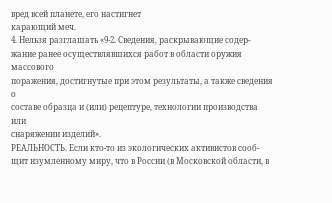вред всей планете, его настигнет
карающий меч.
4. Нельзя разглашать «9-2. Сведения, раскрывающие содер-
жание ранее осуществлявшихся работ в области оружия массового
поражения, достигнутые при этом результаты, а также сведения о
составе образца и (или) рецептуре, технологии производства или
снаряжении изделий».
РЕАЛЬНОСТЬ. Если кто-то из экологических активистов сооб-
щит изумленному миру, что в России (в Московской области, в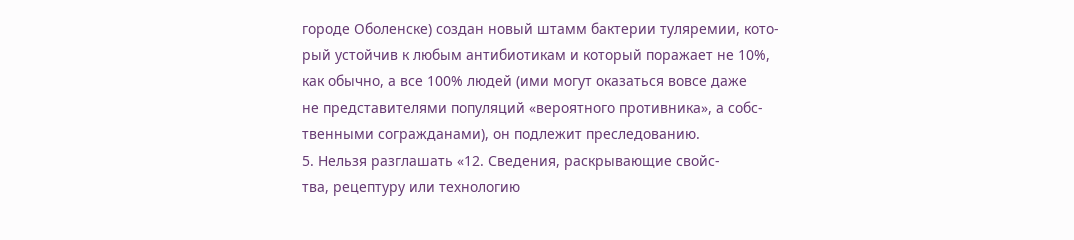городе Оболенске) создан новый штамм бактерии туляремии, кото-
рый устойчив к любым антибиотикам и который поражает не 10%,
как обычно, а все 100% людей (ими могут оказаться вовсе даже
не представителями популяций «вероятного противника», а собс-
твенными согражданами), он подлежит преследованию.
5. Нельзя разглашать «12. Сведения, раскрывающие свойс-
тва, рецептуру или технологию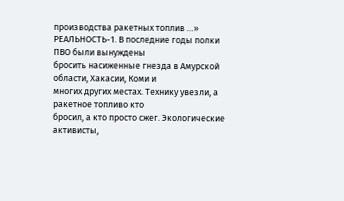производства ракетных топлив …»
РЕАЛЬНОСТЬ-1. В последние годы полки ПВО были вынуждены
бросить насиженные гнезда в Амурской области, Хакасии, Коми и
многих других местах. Технику увезли, а ракетное топливо кто
бросил, а кто просто сжег. Экологические активисты,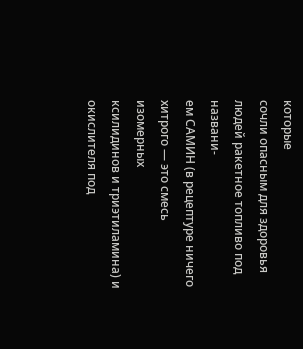которые
сочли опасным для здоровья людей ракетное топливо под названи-
ем САМИН (в рецептуре ничего хитрого — это смесь изомерных
ксилидинов и триэтиламина) и окислителя под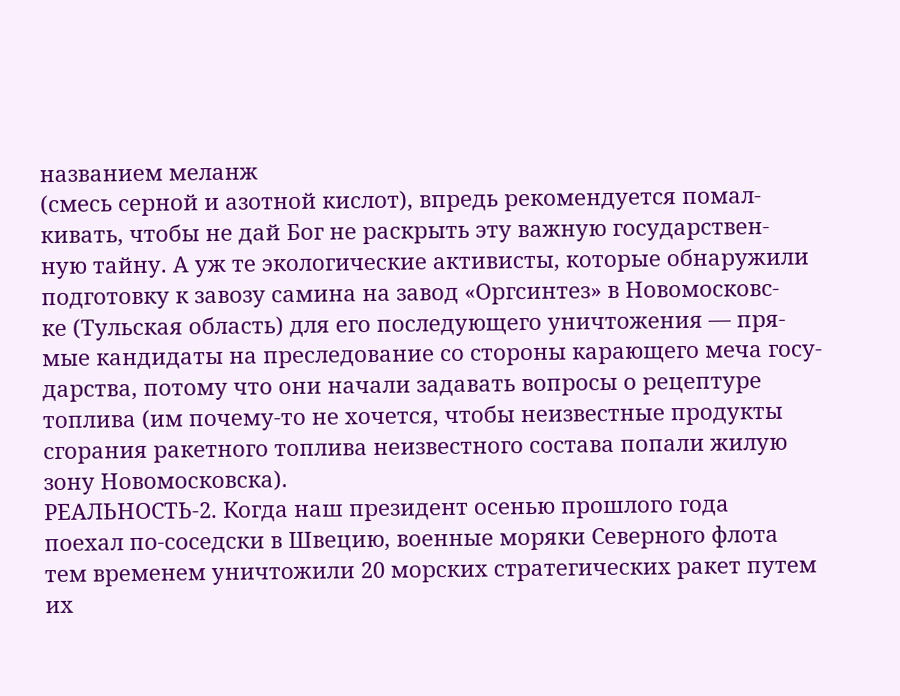названием меланж
(смесь серной и азотной кислот), впредь рекомендуется помал-
кивать, чтобы не дай Бог не раскрыть эту важную государствен-
ную тайну. А уж те экологические активисты, которые обнаружили
подготовку к завозу самина на завод «Оргсинтез» в Новомосковс-
ке (Тульская область) для его последующего уничтожения — пря-
мые кандидаты на преследование со стороны карающего меча госу-
дарства, потому что они начали задавать вопросы о рецептуре
топлива (им почему-то не хочется, чтобы неизвестные продукты
сгорания ракетного топлива неизвестного состава попали жилую
зону Новомосковска).
РЕАЛЬНОСТЬ-2. Когда наш президент осенью прошлого года
поехал по-соседски в Швецию, военные моряки Северного флота
тем временем уничтожили 20 морских стратегических ракет путем
их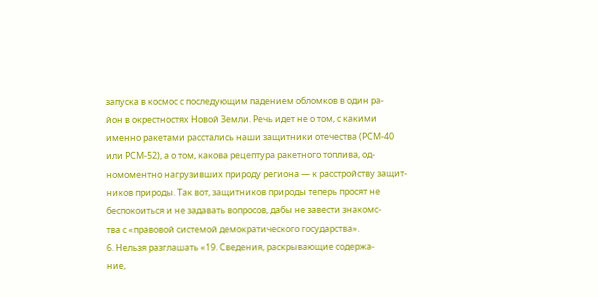запуска в космос с последующим падением обломков в один ра-
йон в окрестностях Новой Земли. Речь идет не о том, с какими
именно ракетами расстались наши защитники отечества (РСМ-40
или РСМ-52), а о том, какова рецептура ракетного топлива, од-
номоментно нагрузивших природу региона — к расстройству защит-
ников природы. Так вот, защитников природы теперь просят не
беспокоиться и не задавать вопросов, дабы не завести знакомс-
тва с «правовой системой демократического государства».
6. Нельзя разглашать «19. Сведения, раскрывающие содержа-
ние,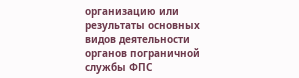организацию или результаты основных видов деятельности
органов пограничной службы ФПС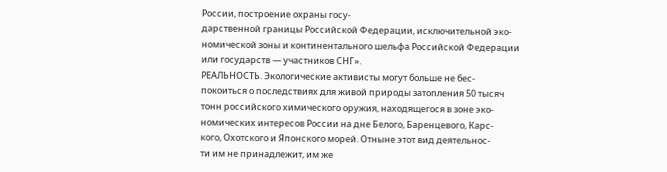России, построение охраны госу-
дарственной границы Российской Федерации, исключительной эко-
номической зоны и континентального шельфа Российской Федерации
или государств — участников СНГ».
РЕАЛЬНОСТЬ. Экологические активисты могут больше не бес-
покоиться о последствиях для живой природы затопления 50 тысяч
тонн российского химического оружия, находящегося в зоне эко-
номических интересов России на дне Белого, Баренцевого, Карс-
кого, Охотского и Японского морей. Отныне этот вид деятельнос-
ти им не принадлежит, им же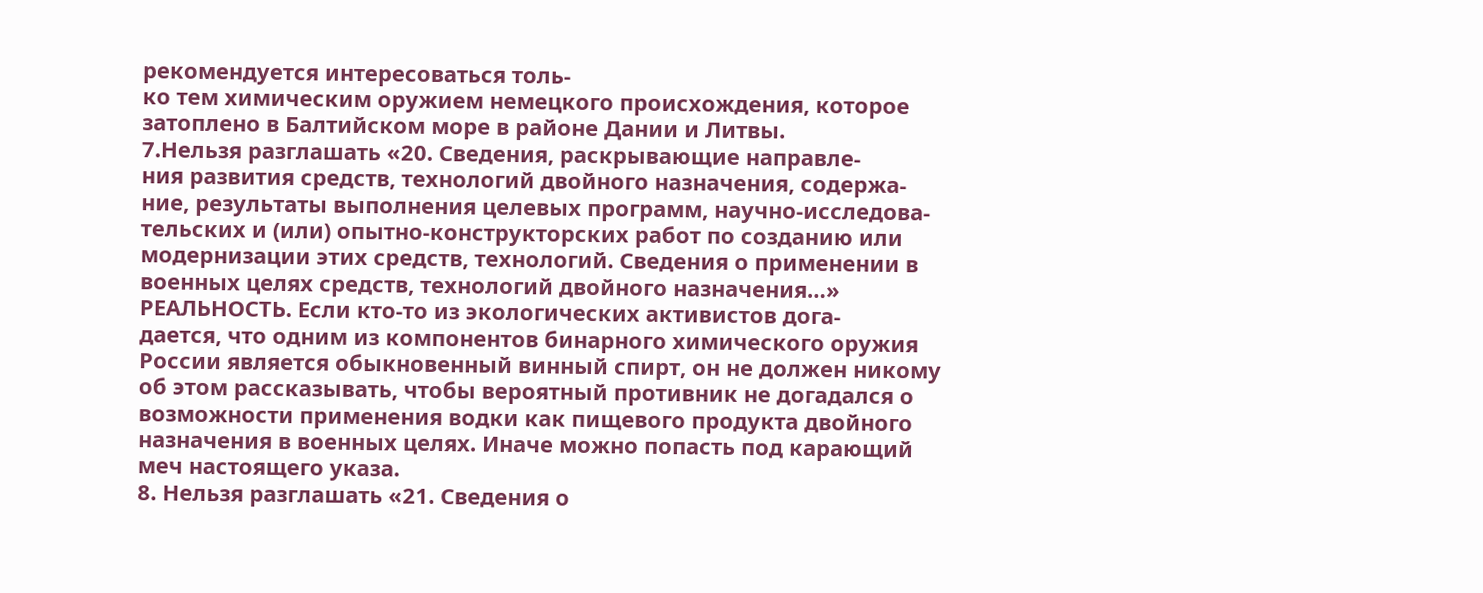рекомендуется интересоваться толь-
ко тем химическим оружием немецкого происхождения, которое
затоплено в Балтийском море в районе Дании и Литвы.
7.Нельзя разглашать «20. Сведения, раскрывающие направле-
ния развития средств, технологий двойного назначения, содержа-
ние, результаты выполнения целевых программ, научно-исследова-
тельских и (или) опытно-конструкторских работ по созданию или
модернизации этих средств, технологий. Сведения о применении в
военных целях средств, технологий двойного назначения…»
РЕАЛЬНОСТЬ. Если кто-то из экологических активистов дога-
дается, что одним из компонентов бинарного химического оружия
России является обыкновенный винный спирт, он не должен никому
об этом рассказывать, чтобы вероятный противник не догадался о
возможности применения водки как пищевого продукта двойного
назначения в военных целях. Иначе можно попасть под карающий
меч настоящего указа.
8. Нельзя разглашать «21. Сведения о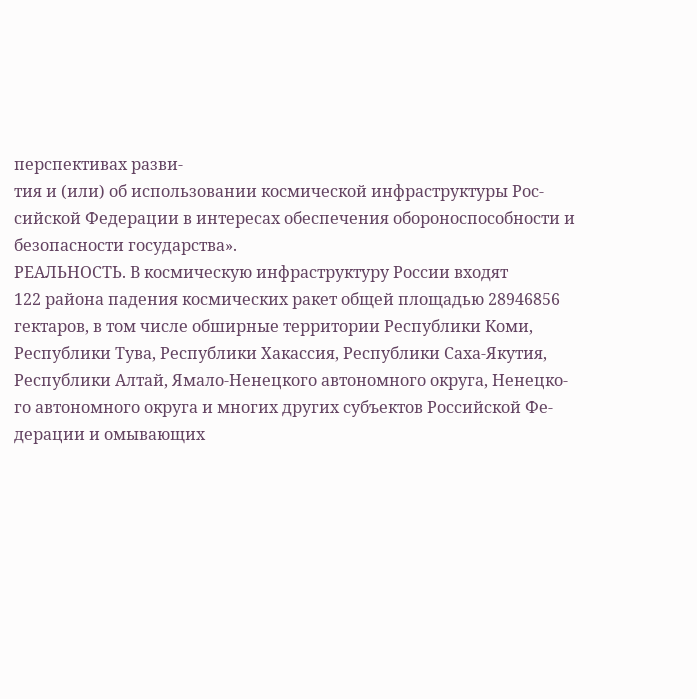перспективах разви-
тия и (или) об использовании космической инфраструктуры Рос-
сийской Федерации в интересах обеспечения обороноспособности и
безопасности государства».
РЕАЛЬНОСТЬ. В космическую инфраструктуру России входят
122 района падения космических ракет общей площадью 28946856
гектаров, в том числе обширные территории Республики Коми,
Республики Тува, Республики Хакассия, Республики Саха-Якутия,
Республики Алтай, Ямало-Ненецкого автономного округа, Ненецко-
го автономного округа и многих других субъектов Российской Фе-
дерации и омывающих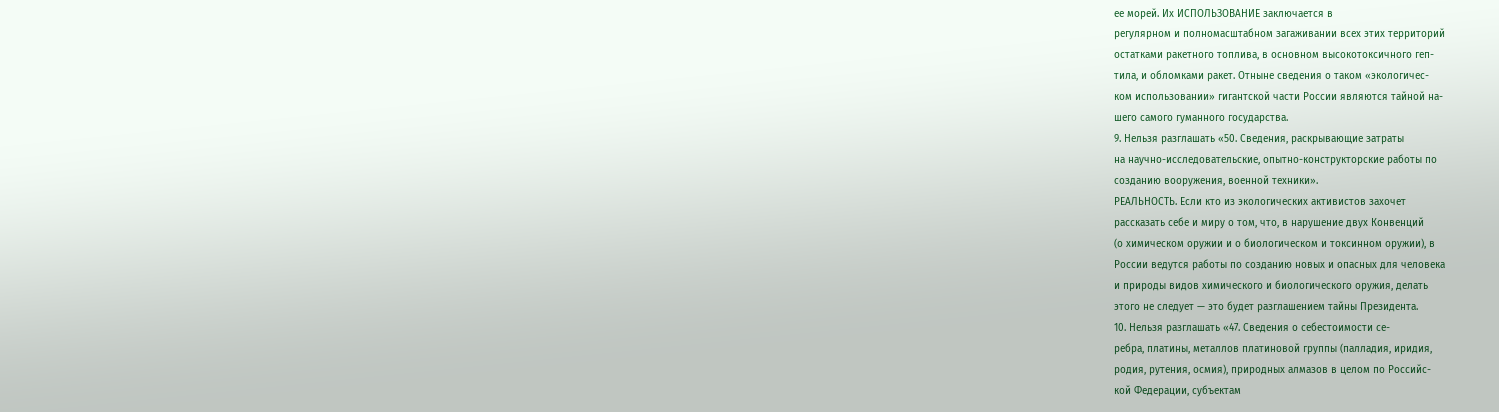ее морей. Их ИСПОЛЬЗОВАНИЕ заключается в
регулярном и полномасштабном загаживании всех этих территорий
остатками ракетного топлива, в основном высокотоксичного геп-
тила, и обломками ракет. Отныне сведения о таком «экологичес-
ком использовании» гигантской части России являются тайной на-
шего самого гуманного государства.
9. Нельзя разглашать «50. Сведения, раскрывающие затраты
на научно-исследовательские, опытно-конструкторские работы по
созданию вооружения, военной техники».
РЕАЛЬНОСТЬ. Если кто из экологических активистов захочет
рассказать себе и миру о том, что, в нарушение двух Конвенций
(о химическом оружии и о биологическом и токсинном оружии), в
России ведутся работы по созданию новых и опасных для человека
и природы видов химического и биологического оружия, делать
этого не следует — это будет разглашением тайны Президента.
10. Нельзя разглашать «47. Сведения о себестоимости се-
ребра, платины, металлов платиновой группы (палладия, иридия,
родия, рутения, осмия), природных алмазов в целом по Российс-
кой Федерации, субъектам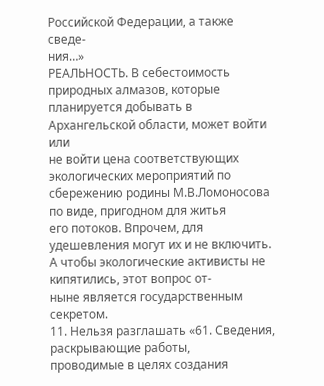Российской Федерации, а также сведе-
ния…»
РЕАЛЬНОСТЬ. В себестоимость природных алмазов, которые
планируется добывать в Архангельской области, может войти или
не войти цена соответствующих экологических мероприятий по
сбережению родины М.В.Ломоносова по виде, пригодном для житья
его потоков. Впрочем, для удешевления могут их и не включить.
А чтобы экологические активисты не кипятились, этот вопрос от-
ныне является государственным секретом.
11. Нельзя разглашать «61. Сведения, раскрывающие работы,
проводимые в целях создания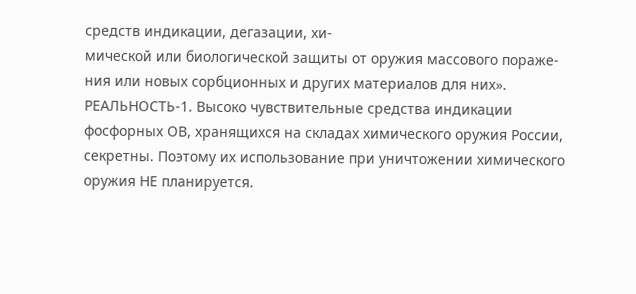средств индикации, дегазации, хи-
мической или биологической защиты от оружия массового пораже-
ния или новых сорбционных и других материалов для них».
РЕАЛЬНОСТЬ-1. Высоко чувствительные средства индикации
фосфорных ОВ, хранящихся на складах химического оружия России,
секретны. Поэтому их использование при уничтожении химического
оружия НЕ планируется.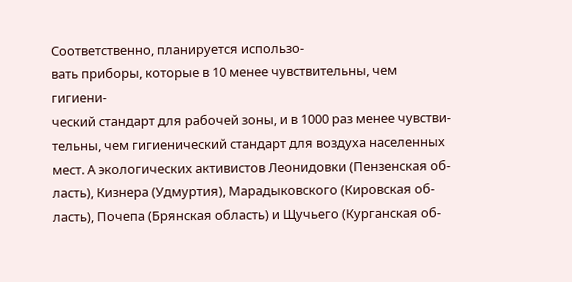Соответственно, планируется использо-
вать приборы, которые в 10 менее чувствительны, чем гигиени-
ческий стандарт для рабочей зоны, и в 1000 раз менее чувстви-
тельны, чем гигиенический стандарт для воздуха населенных
мест. А экологических активистов Леонидовки (Пензенская об-
ласть), Кизнера (Удмуртия), Марадыковского (Кировская об-
ласть), Почепа (Брянская область) и Щучьего (Курганская об-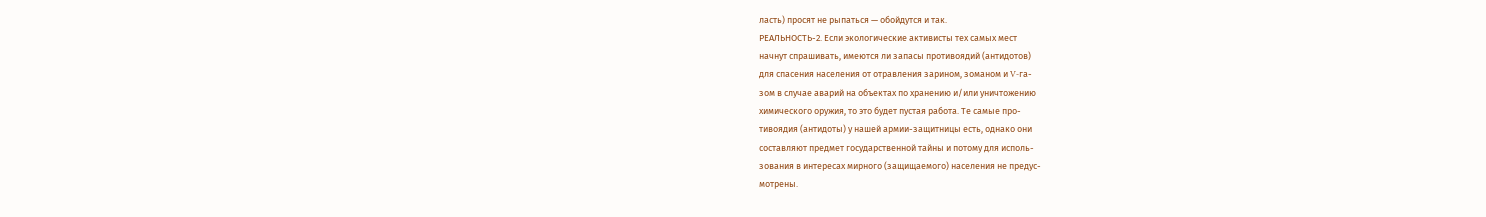ласть) просят не рыпаться — обойдутся и так.
РЕАЛЬНОСТЬ-2. Если экологические активисты тех самых мест
начнут спрашивать, имеются ли запасы противоядий (антидотов)
для спасения населения от отравления зарином, зоманом и V-га-
зом в случае аварий на объектах по хранению и/или уничтожению
химического оружия, то это будет пустая работа. Те самые про-
тивоядия (антидоты) у нашей армии-защитницы есть, однако они
составляют предмет государственной тайны и потому для исполь-
зования в интересах мирного (защищаемого) населения не предус-
мотрены.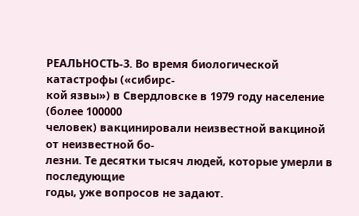РЕАЛЬНОСТЬ-3. Во время биологической катастрофы («сибирс-
кой язвы») в Свердловске в 1979 году население (более 100000
человек) вакцинировали неизвестной вакциной от неизвестной бо-
лезни. Те десятки тысяч людей, которые умерли в последующие
годы, уже вопросов не задают.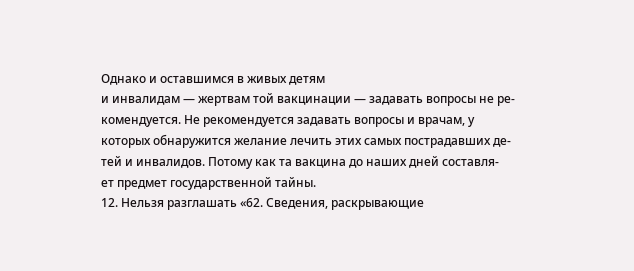Однако и оставшимся в живых детям
и инвалидам — жертвам той вакцинации — задавать вопросы не ре-
комендуется. Не рекомендуется задавать вопросы и врачам, у
которых обнаружится желание лечить этих самых пострадавших де-
тей и инвалидов. Потому как та вакцина до наших дней составля-
ет предмет государственной тайны.
12. Нельзя разглашать «62. Сведения, раскрывающие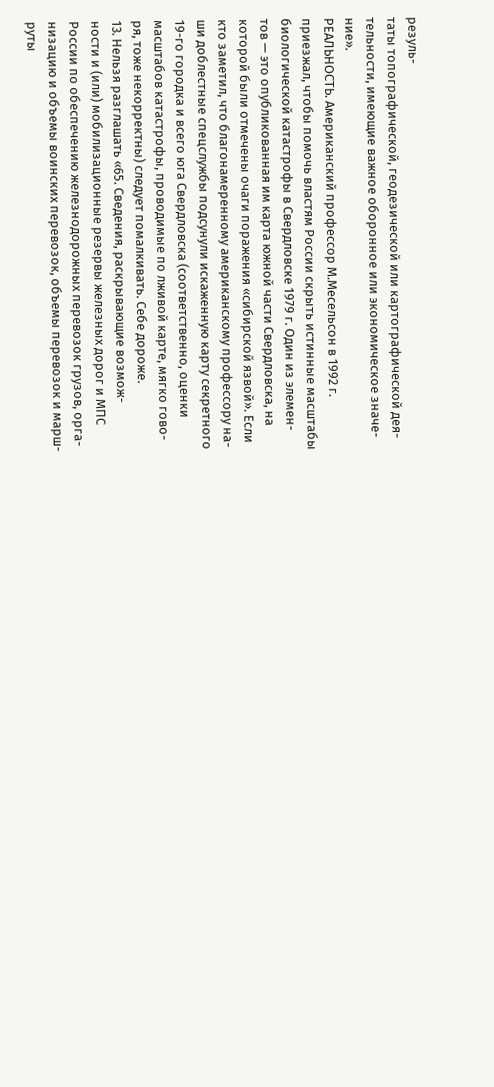резуль-
таты топографической, геодезической или картографической дея-
тельности, имеющие важное оборонное или экономическое значе-
ние».
РЕАЛЬНОСТЬ. Американский профессор М.Месельсон в 1992 г.
приезжал, чтобы помочь властям России скрыть истинные масштабы
биологической катастрофы в Свердловске 1979 г. Один из элемен-
тов — это опубликованная им карта южной части Свердловска, на
которой были отмечены очаги поражения «сибирской язвой». Если
кто заметил, что благонамеренному американскому профессору на-
ши доблестные спецслужбы подсунули искаженную карту секретного
19-го городка и всего юга Свердловска (соответственно, оценки
масштабов катастрофы, проводимые по лживой карте, мягко гово-
ря, тоже некорректны) следует помалкивать. Себе дороже.
13. Нельзя разглашать «65. Сведения, раскрывающие возмож-
ности и (или) мобилизационные резервы железных дорог и МПС
России по обеспечению железнодорожных перевозок грузов, орга-
низацию и объемы воинских перевозок, объемы перевозок и марш-
руты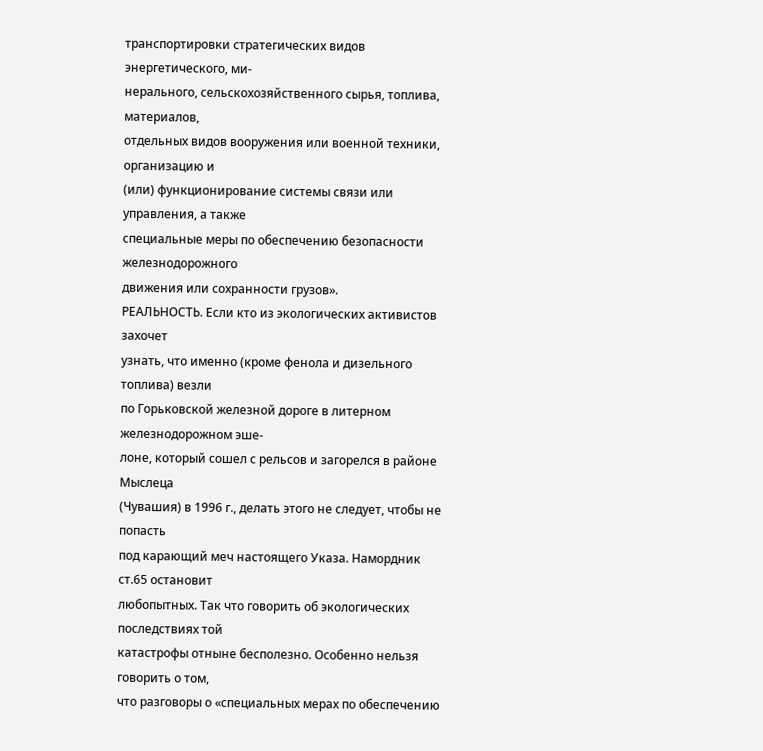транспортировки стратегических видов энергетического, ми-
нерального, сельскохозяйственного сырья, топлива, материалов,
отдельных видов вооружения или военной техники, организацию и
(или) функционирование системы связи или управления, а также
специальные меры по обеспечению безопасности железнодорожного
движения или сохранности грузов».
РЕАЛЬНОСТЬ. Если кто из экологических активистов захочет
узнать, что именно (кроме фенола и дизельного топлива) везли
по Горьковской железной дороге в литерном железнодорожном эше-
лоне, который сошел с рельсов и загорелся в районе Мыслеца
(Чувашия) в 1996 г., делать этого не следует, чтобы не попасть
под карающий меч настоящего Указа. Намордник ст.65 остановит
любопытных. Так что говорить об экологических последствиях той
катастрофы отныне бесполезно. Особенно нельзя говорить о том,
что разговоры о «специальных мерах по обеспечению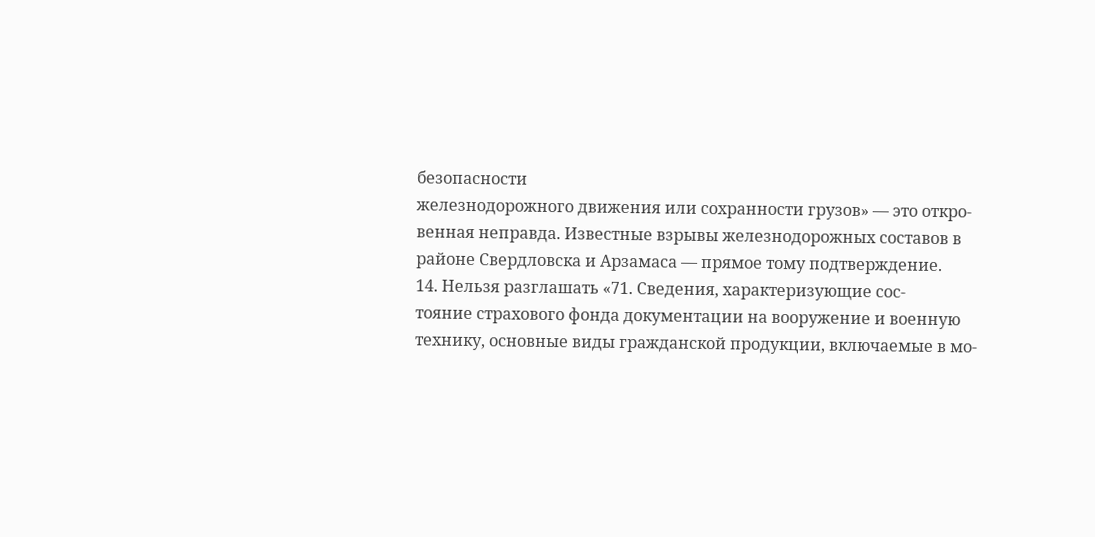безопасности
железнодорожного движения или сохранности грузов» — это откро-
венная неправда. Известные взрывы железнодорожных составов в
районе Свердловска и Арзамаса — прямое тому подтверждение.
14. Нельзя разглашать «71. Сведения, характеризующие сос-
тояние страхового фонда документации на вооружение и военную
технику, основные виды гражданской продукции, включаемые в мо-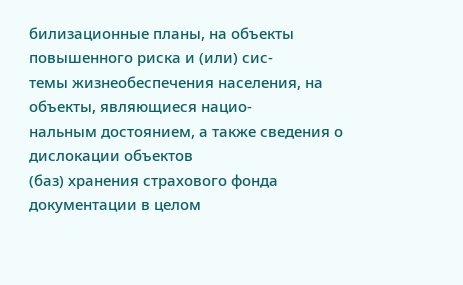билизационные планы, на объекты повышенного риска и (или) сис-
темы жизнеобеспечения населения, на объекты, являющиеся нацио-
нальным достоянием, а также сведения о дислокации объектов
(баз) хранения страхового фонда документации в целом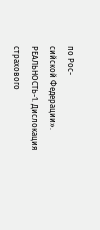по Рос-
сийской Федерации».
РЕАЛЬНОСТЬ-1. Дислокация страхового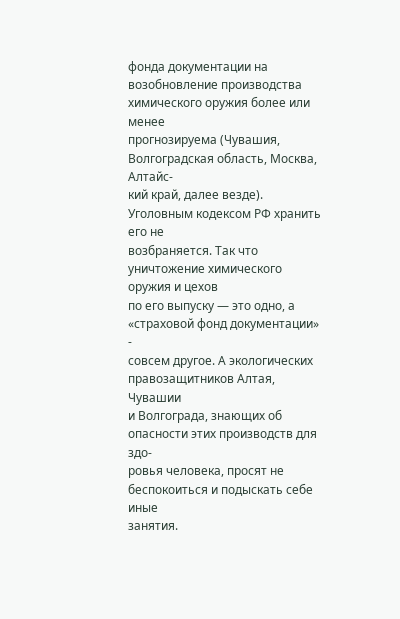фонда документации на
возобновление производства химического оружия более или менее
прогнозируема (Чувашия, Волгоградская область, Москва, Алтайс-
кий край, далее везде). Уголовным кодексом РФ хранить его не
возбраняется. Так что уничтожение химического оружия и цехов
по его выпуску — это одно, а «страховой фонд документации» -
совсем другое. А экологических правозащитников Алтая, Чувашии
и Волгограда, знающих об опасности этих производств для здо-
ровья человека, просят не беспокоиться и подыскать себе иные
занятия.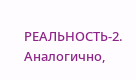РЕАЛЬНОСТЬ-2. Аналогично,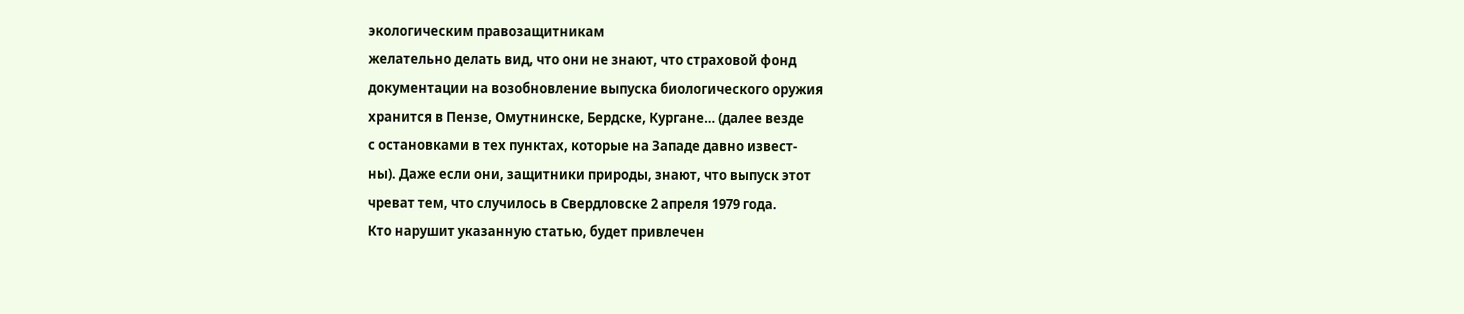экологическим правозащитникам
желательно делать вид, что они не знают, что страховой фонд
документации на возобновление выпуска биологического оружия
хранится в Пензе, Омутнинске, Бердске, Кургане… (далее везде
с остановками в тех пунктах, которые на Западе давно извест-
ны). Даже если они, защитники природы, знают, что выпуск этот
чреват тем, что случилось в Свердловске 2 апреля 1979 года.
Кто нарушит указанную статью, будет привлечен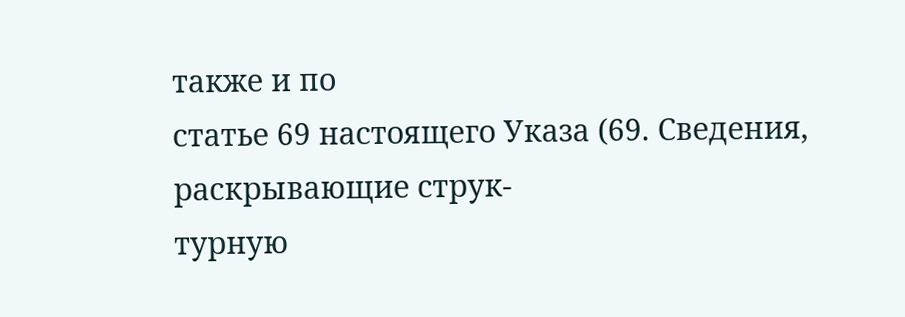также и по
статье 69 настоящего Указа (69. Сведения, раскрывающие струк-
турную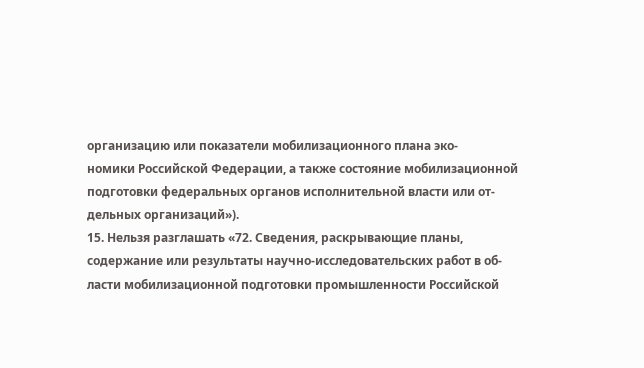организацию или показатели мобилизационного плана эко-
номики Российской Федерации, а также состояние мобилизационной
подготовки федеральных органов исполнительной власти или от-
дельных организаций»).
15. Нельзя разглашать «72. Сведения, раскрывающие планы,
содержание или результаты научно-исследовательских работ в об-
ласти мобилизационной подготовки промышленности Российской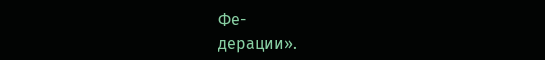Фе-
дерации».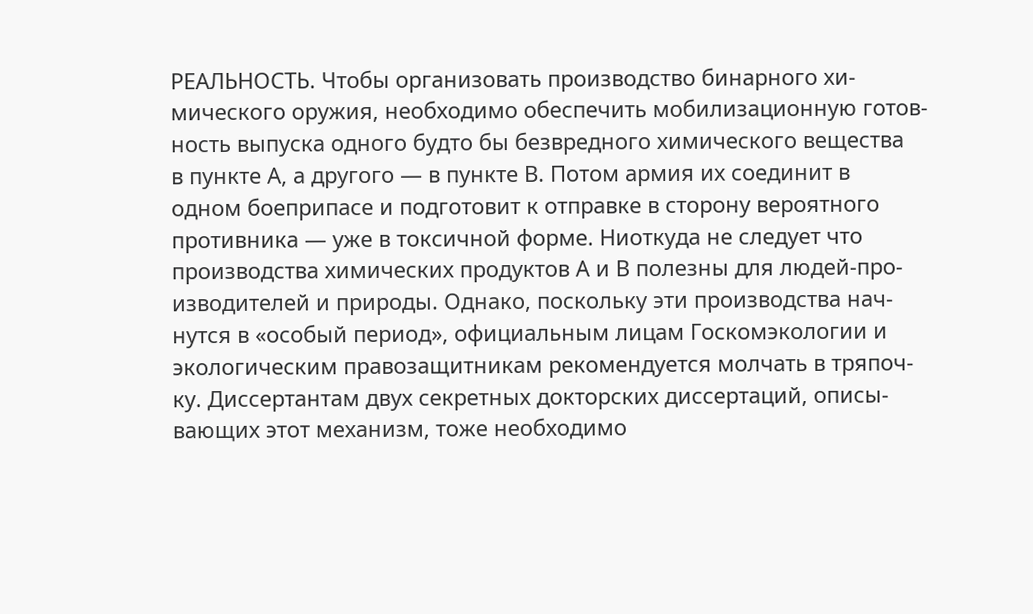РЕАЛЬНОСТЬ. Чтобы организовать производство бинарного хи-
мического оружия, необходимо обеспечить мобилизационную готов-
ность выпуска одного будто бы безвредного химического вещества
в пункте А, а другого — в пункте В. Потом армия их соединит в
одном боеприпасе и подготовит к отправке в сторону вероятного
противника — уже в токсичной форме. Ниоткуда не следует что
производства химических продуктов А и В полезны для людей-про-
изводителей и природы. Однако, поскольку эти производства нач-
нутся в «особый период», официальным лицам Госкомэкологии и
экологическим правозащитникам рекомендуется молчать в тряпоч-
ку. Диссертантам двух секретных докторских диссертаций, описы-
вающих этот механизм, тоже необходимо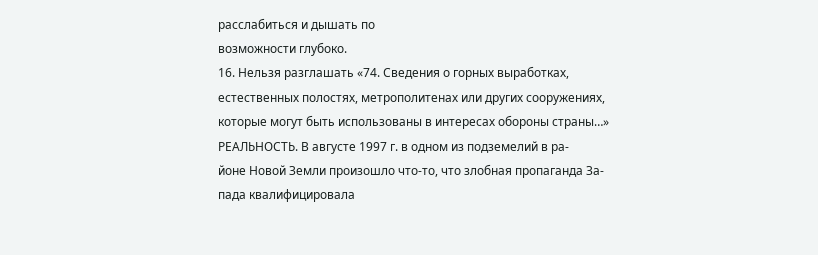расслабиться и дышать по
возможности глубоко.
16. Нельзя разглашать «74. Сведения о горных выработках,
естественных полостях, метрополитенах или других сооружениях,
которые могут быть использованы в интересах обороны страны…»
РЕАЛЬНОСТЬ. В августе 1997 г. в одном из подземелий в ра-
йоне Новой Земли произошло что-то, что злобная пропаганда За-
пада квалифицировала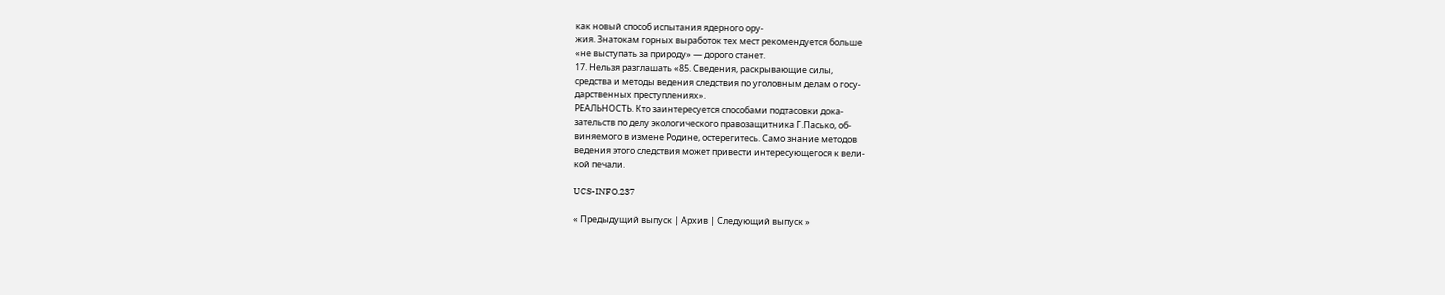как новый способ испытания ядерного ору-
жия. Знатокам горных выработок тех мест рекомендуется больше
«не выступать за природу» — дорого станет.
17. Нельзя разглашать «85. Сведения, раскрывающие силы,
средства и методы ведения следствия по уголовным делам о госу-
дарственных преступлениях».
РЕАЛЬНОСТЬ. Кто заинтересуется способами подтасовки дока-
зательств по делу экологического правозащитника Г.Пасько, об-
виняемого в измене Родине, остерегитесь. Само знание методов
ведения этого следствия может привести интересующегося к вели-
кой печали.

UCS-INFO.237

« Предыдущий выпуск | Архив | Следующий выпуск »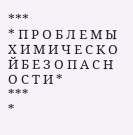***
* П Р О Б Л Е М Ы Х И М И Ч Е С К О Й Б Е З О П А С Н О С Т И *
***
*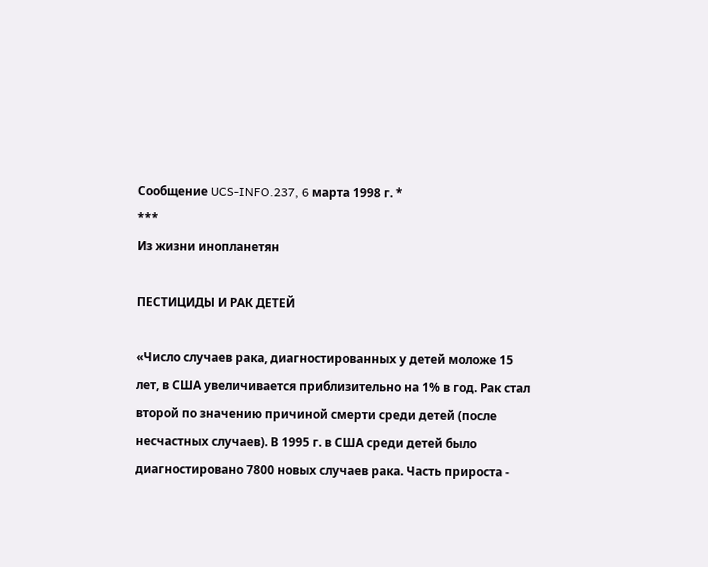Сообщение UCS-INFO.237, 6 марта 1998 г. *
***
Из жизни инопланетян

ПЕСТИЦИДЫ И РАК ДЕТЕЙ

«Число случаев рака, диагностированных у детей моложе 15
лет, в США увеличивается приблизительно на 1% в год. Рак стал
второй по значению причиной смерти среди детей (после
несчастных случаев). В 1995 г. в США среди детей было
диагностировано 7800 новых случаев рака. Часть прироста -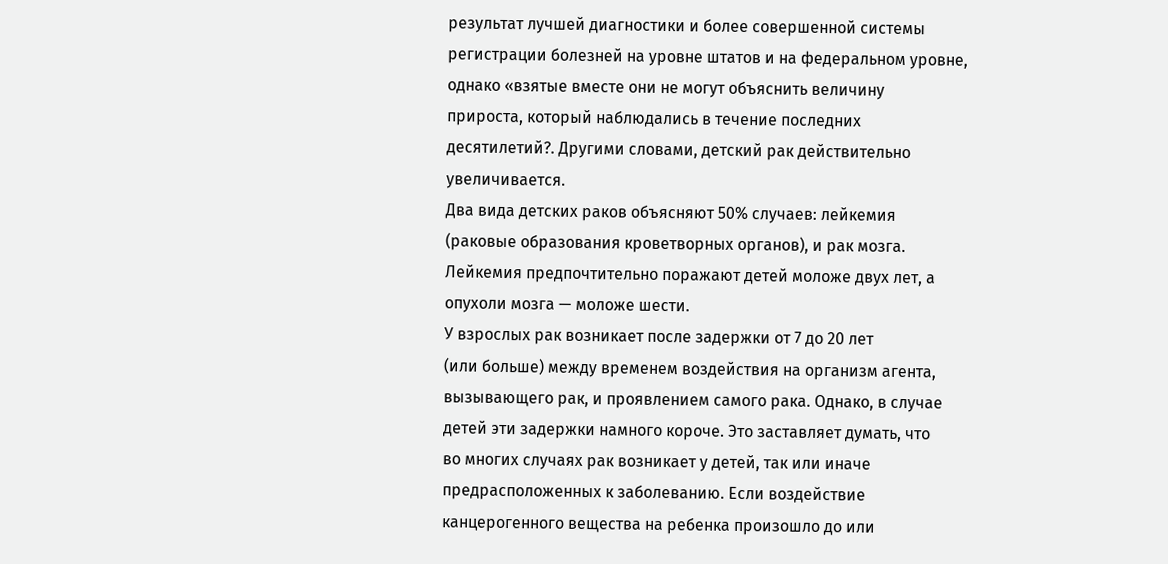результат лучшей диагностики и более совершенной системы
регистрации болезней на уровне штатов и на федеральном уровне,
однако «взятые вместе они не могут объяснить величину
прироста, который наблюдались в течение последних
десятилетий?. Другими словами, детский рак действительно
увеличивается.
Два вида детских раков объясняют 50% случаев: лейкемия
(раковые образования кроветворных органов), и рак мозга.
Лейкемия предпочтительно поражают детей моложе двух лет, а
опухоли мозга — моложе шести.
У взрослых рак возникает после задержки от 7 до 20 лет
(или больше) между временем воздействия на организм агента,
вызывающего рак, и проявлением самого рака. Однако, в случае
детей эти задержки намного короче. Это заставляет думать, что
во многих случаях рак возникает у детей, так или иначе
предрасположенных к заболеванию. Если воздействие
канцерогенного вещества на ребенка произошло до или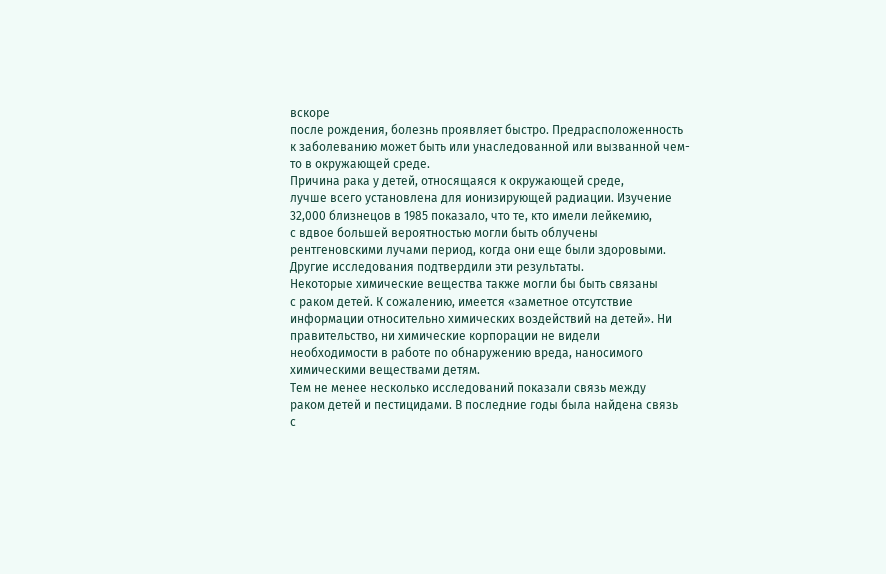вскоре
после рождения, болезнь проявляет быстро. Предрасположенность
к заболеванию может быть или унаследованной или вызванной чем-
то в окружающей среде.
Причина рака у детей, относящаяся к окружающей среде,
лучше всего установлена для ионизирующей радиации. Изучение
32,000 близнецов в 1985 показало, что те, кто имели лейкемию,
с вдвое большей вероятностью могли быть облучены
рентгеновскими лучами период, когда они еще были здоровыми.
Другие исследования подтвердили эти результаты.
Некоторые химические вещества также могли бы быть связаны
с раком детей. К сожалению, имеется «заметное отсутствие
информации относительно химических воздействий на детей». Ни
правительство, ни химические корпорации не видели
необходимости в работе по обнаружению вреда, наносимого
химическими веществами детям.
Тем не менее несколько исследований показали связь между
раком детей и пестицидами. В последние годы была найдена связь
с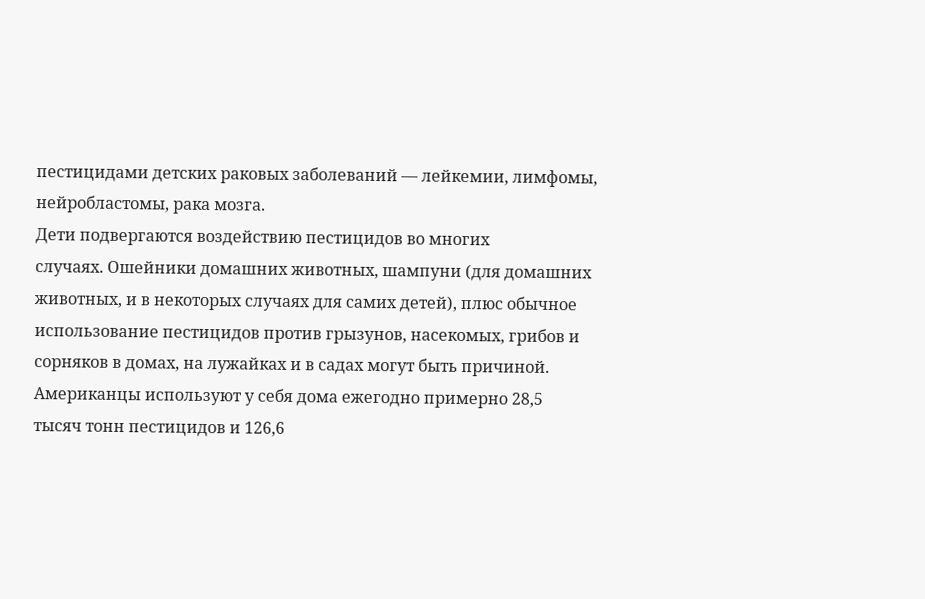пестицидами детских раковых заболеваний — лейкемии, лимфомы,
нейробластомы, рака мозга.
Дети подвергаются воздействию пестицидов во многих
случаях. Ошейники домашних животных, шампуни (для домашних
животных, и в некоторых случаях для самих детей), плюс обычное
использование пестицидов против грызунов, насекомых, грибов и
сорняков в домах, на лужайках и в садах могут быть причиной.
Американцы используют у себя дома ежегодно примерно 28,5
тысяч тонн пестицидов и 126,6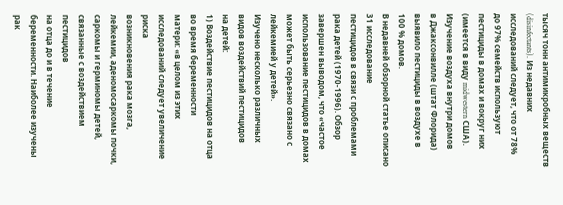тысяч тонн антимикробных веществ
(disinfectants). Из недавних исследований следует, что от 78%
до 97% семейств используют пестициды в домах и вокруг них
(имеется в виду midwestern США). Изучение воздуха внутри домов
в Джаксонвилле (штат Флорида) выявило пестициды в воздухе в
100 % домов.
В недавней обзорной статье описано 31 исследование
пестицидов в связи с проблемами рака детей (1970-1996). Обзор
завершен выводом, что «частое использование пестицидов в домах
может быть серьезно связано с лейкемией у детей».
Изучено несколько различных видов воздействий пестицидов
на детей:
1) Воздействие пестицидов на отца во время беременности
матери: «в целом из этих исследований следует увеличение риска
возникновения рака мозга, лейкемии, аденомосаркомы почки,
саркомы и герминомы детей, связанные с воздействием пестицидов
на отца до и в течение беременности. Наиболее изучены рак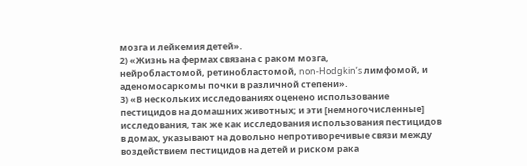мозга и лейкемия детей».
2) «Жизнь на фермах связана с раком мозга,
нейробластомой, ретинобластомой, non-Hodgkin’s лимфомой, и
аденомосаркомы почки в различной степени».
3) «В нескольких исследованиях оценено использование
пестицидов на домашних животных; и эти [немногочисленные]
исследования, так же как исследования использования пестицидов
в домах, указывают на довольно непротиворечивые связи между
воздействием пестицидов на детей и риском рака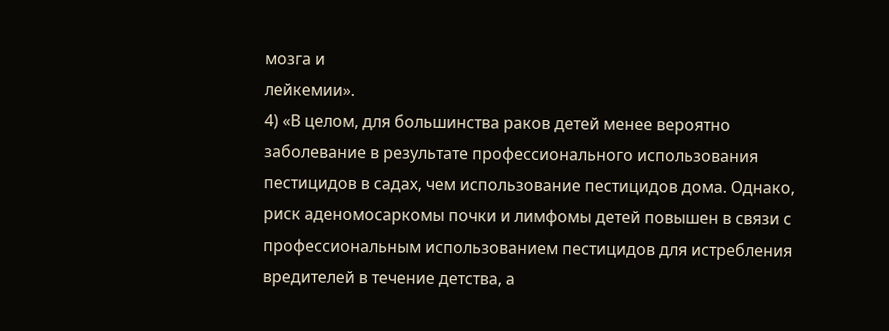мозга и
лейкемии».
4) «В целом, для большинства раков детей менее вероятно
заболевание в результате профессионального использования
пестицидов в садах, чем использование пестицидов дома. Однако,
риск аденомосаркомы почки и лимфомы детей повышен в связи с
профессиональным использованием пестицидов для истребления
вредителей в течение детства, а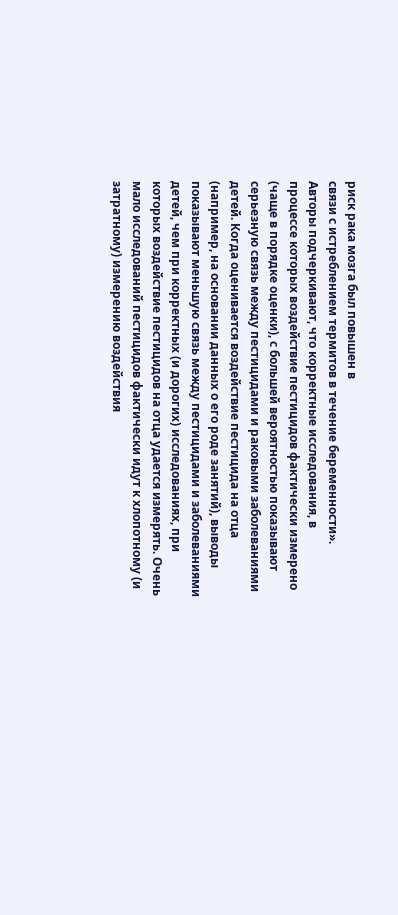риск рака мозга был повышен в
связи с истреблением термитов в течение беременности».
Авторы подчеркивают, что корректные исследования, в
процессе которых воздействие пестицидов фактически измерено
(чаще в порядке оценки), с большей вероятностью показывают
серьезную связь между пестицидами и раковыми заболеваниями
детей. Когда оценивается воздействие пестицида на отца
(например, на основании данных о его роде занятий), выводы
показывают меньшую связь между пестицидами и заболеваниями
детей, чем при корректных (и дорогих) исследованиях, при
которых воздействие пестицидов на отца удается измерять. Очень
мало исследований пестицидов фактически идут к хлопотному (и
затратному) измерению воздействия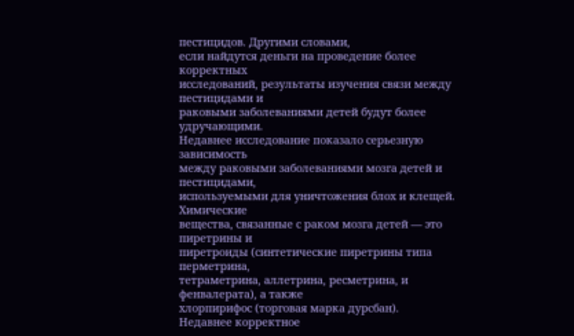пестицидов. Другими словами,
если найдутся деньги на проведение более корректных
исследований, результаты изучения связи между пестицидами и
раковыми заболеваниями детей будут более удручающими.
Недавнее исследование показало серьезную зависимость
между раковыми заболеваниями мозга детей и пестицидами,
используемыми для уничтожения блох и клещей. Химические
вещества, связанные с раком мозга детей — это пиретрины и
пиретроиды (синтетические пиретрины типа перметрина,
тетраметрина, аллетрина, ресметрина, и фенвалерата), а также
хлорпирифос (торговая марка дурсбан).
Недавнее корректное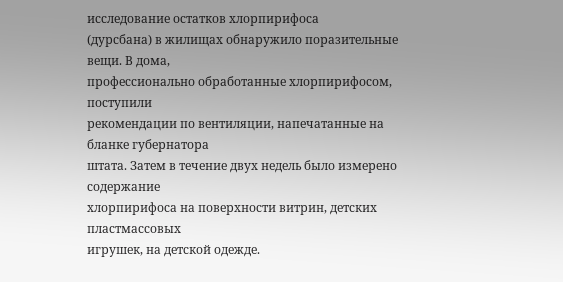исследование остатков хлорпирифоса
(дурсбана) в жилищах обнаружило поразительные вещи. В дома,
профессионально обработанные хлорпирифосом, поступили
рекомендации по вентиляции, напечатанные на бланке губернатора
штата. Затем в течение двух недель было измерено содержание
хлорпирифоса на поверхности витрин, детских пластмассовых
игрушек, на детской одежде.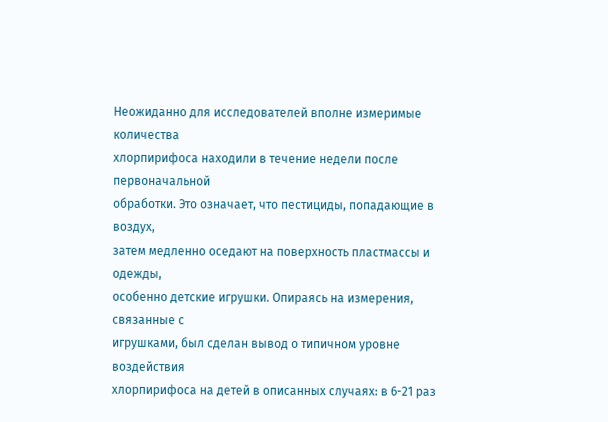Неожиданно для исследователей вполне измеримые количества
хлорпирифоса находили в течение недели после первоначальной
обработки. Это означает, что пестициды, попадающие в воздух,
затем медленно оседают на поверхность пластмассы и одежды,
особенно детские игрушки. Опираясь на измерения, связанные с
игрушками, был сделан вывод о типичном уровне воздействия
хлорпирифоса на детей в описанных случаях: в 6-21 раз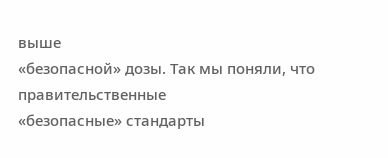выше
«безопасной» дозы. Так мы поняли, что правительственные
«безопасные» стандарты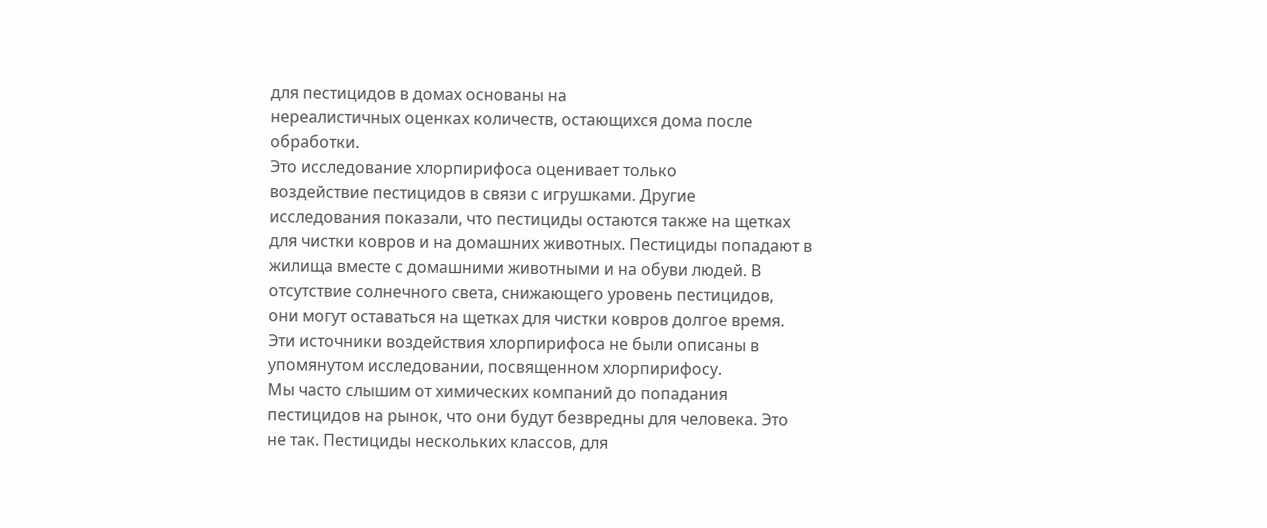для пестицидов в домах основаны на
нереалистичных оценках количеств, остающихся дома после
обработки.
Это исследование хлорпирифоса оценивает только
воздействие пестицидов в связи с игрушками. Другие
исследования показали, что пестициды остаются также на щетках
для чистки ковров и на домашних животных. Пестициды попадают в
жилища вместе с домашними животными и на обуви людей. В
отсутствие солнечного света, снижающего уровень пестицидов,
они могут оставаться на щетках для чистки ковров долгое время.
Эти источники воздействия хлорпирифоса не были описаны в
упомянутом исследовании, посвященном хлорпирифосу.
Мы часто слышим от химических компаний до попадания
пестицидов на рынок, что они будут безвредны для человека. Это
не так. Пестициды нескольких классов, для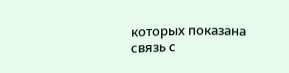которых показана
связь с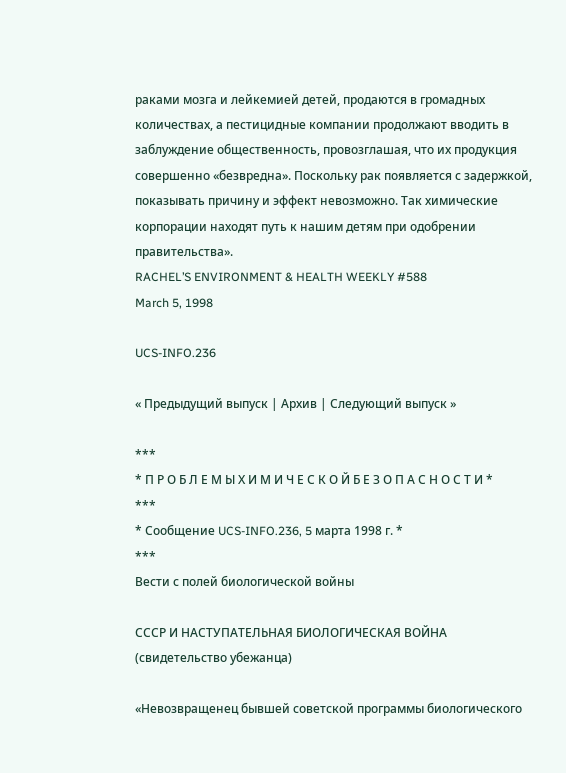раками мозга и лейкемией детей, продаются в громадных
количествах, а пестицидные компании продолжают вводить в
заблуждение общественность, провозглашая, что их продукция
совершенно «безвредна». Поскольку рак появляется с задержкой,
показывать причину и эффект невозможно. Так химические
корпорации находят путь к нашим детям при одобрении
правительства».
RACHEL’S ENVIRONMENT & HEALTH WEEKLY #588
March 5, 1998

UCS-INFO.236

« Предыдущий выпуск | Архив | Следующий выпуск »

***
* П Р О Б Л Е М Ы Х И М И Ч Е С К О Й Б Е З О П А С Н О С Т И *
***
* Сообщение UCS-INFO.236, 5 марта 1998 г. *
***
Вести с полей биологической войны

СССР И НАСТУПАТЕЛЬНАЯ БИОЛОГИЧЕСКАЯ ВОЙНА
(свидетельство убежанца)

«Невозвращенец бывшей советской программы биологического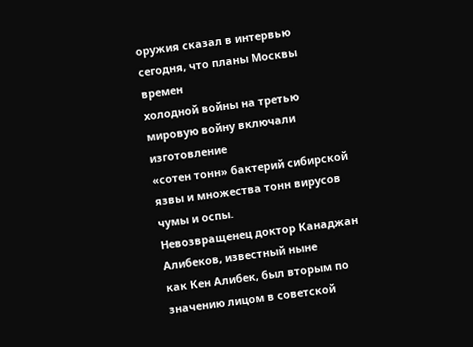оружия сказал в интервью сегодня, что планы Москвы времен
холодной войны на третью мировую войну включали изготовление
«сотен тонн» бактерий сибирской язвы и множества тонн вирусов
чумы и оспы.
Невозвращенец доктор Канаджан Алибеков, известный ныне
как Кен Алибек, был вторым по значению лицом в советской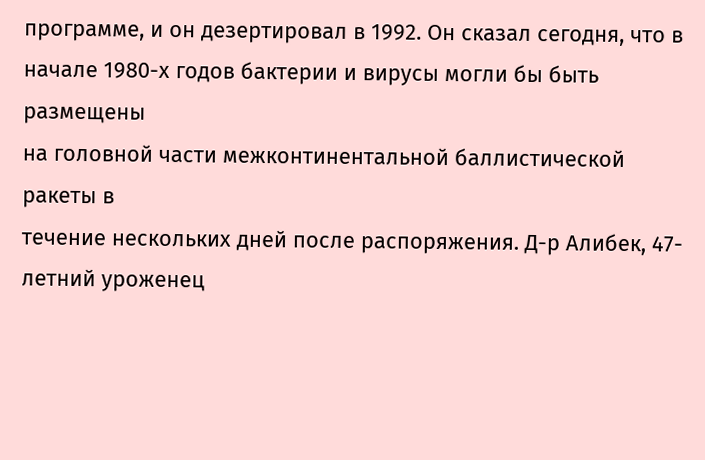программе, и он дезертировал в 1992. Он сказал сегодня, что в
начале 1980-х годов бактерии и вирусы могли бы быть размещены
на головной части межконтинентальной баллистической ракеты в
течение нескольких дней после распоряжения. Д-р Алибек, 47-
летний уроженец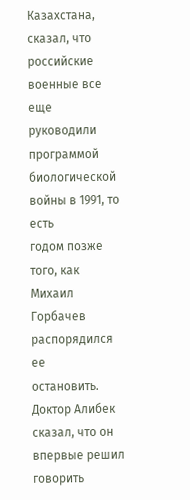Казахстана, сказал, что российские военные все
еще руководили программой биологической войны в 1991, то есть
годом позже того, как Михаил Горбачев распорядился ее
остановить.
Доктор Алибек сказал, что он впервые решил говорить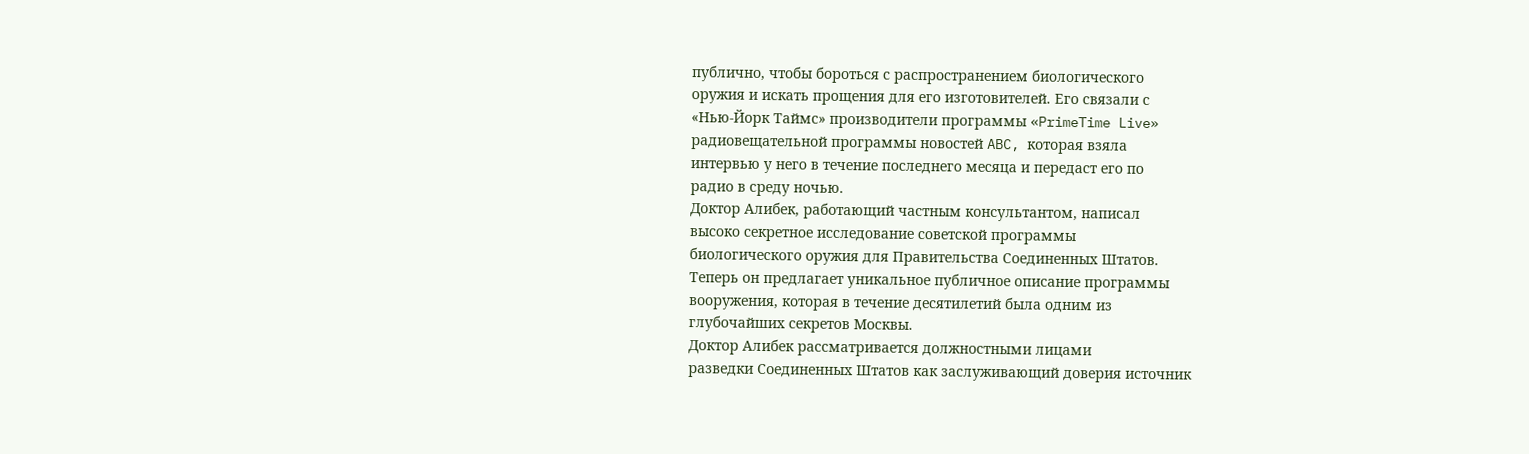публично, чтобы бороться с распространением биологического
оружия и искать прощения для его изготовителей. Его связали с
«Нью-Йорк Таймс» производители программы «PrimeTime Live»
радиовещательной программы новостей ABC, которая взяла
интервью у него в течение последнего месяца и передаст его по
радио в среду ночью.
Доктор Алибек, работающий частным консультантом, написал
высоко секретное исследование советской программы
биологического оружия для Правительства Соединенных Штатов.
Теперь он предлагает уникальное публичное описание программы
вооружения, которая в течение десятилетий была одним из
глубочайших секретов Москвы.
Доктор Алибек рассматривается должностными лицами
разведки Соединенных Штатов как заслуживающий доверия источник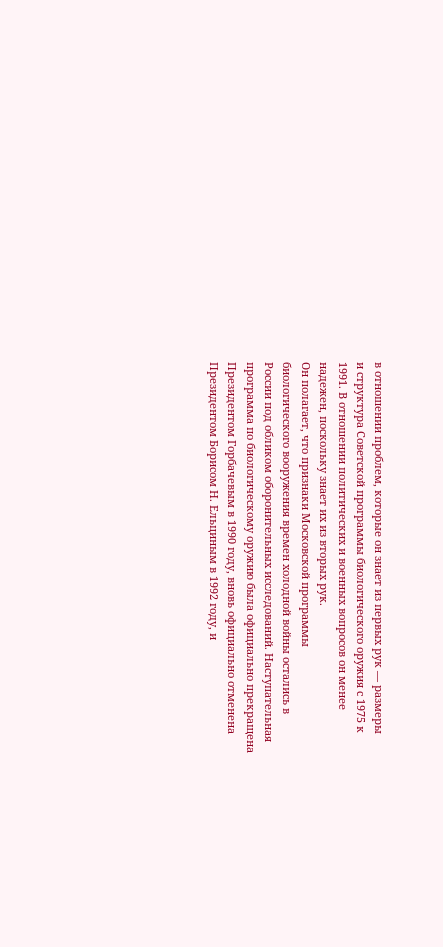в отношении проблем, которые он знает из первых рук — размеры
и структура Советской программы биологического оружия с 1975 к
1991. В отношении политических и военных вопросов он менее
надежен, поскольку знает их из вторых рук.
Он полагает, что признаки Московской программы
биологического вооружения времен холодной войны остались в
России под обликом оборонительных исследований. Наступательная
программа по биологическому оружию была официально прекращена
Президентом Горбачевым в 1990 году, вновь официально отменена
Президентом Борисом Н. Ельциным в 1992 году, и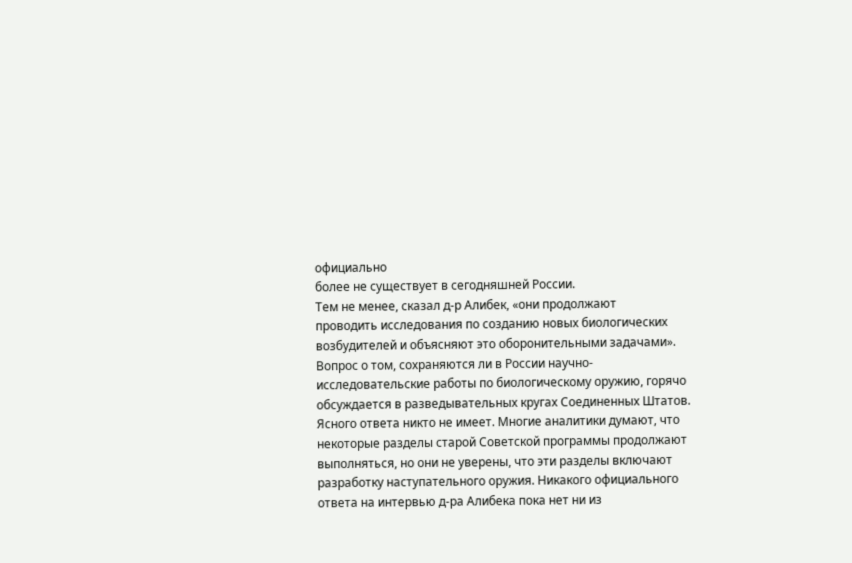официально
более не существует в сегодняшней России.
Тем не менее, сказал д-р Алибек, «они продолжают
проводить исследования по созданию новых биологических
возбудителей и объясняют это оборонительными задачами».
Вопрос о том, сохраняются ли в России научно-
исследовательские работы по биологическому оружию, горячо
обсуждается в разведывательных кругах Соединенных Штатов.
Ясного ответа никто не имеет. Многие аналитики думают, что
некоторые разделы старой Советской программы продолжают
выполняться, но они не уверены, что эти разделы включают
разработку наступательного оружия. Никакого официального
ответа на интервью д-ра Алибека пока нет ни из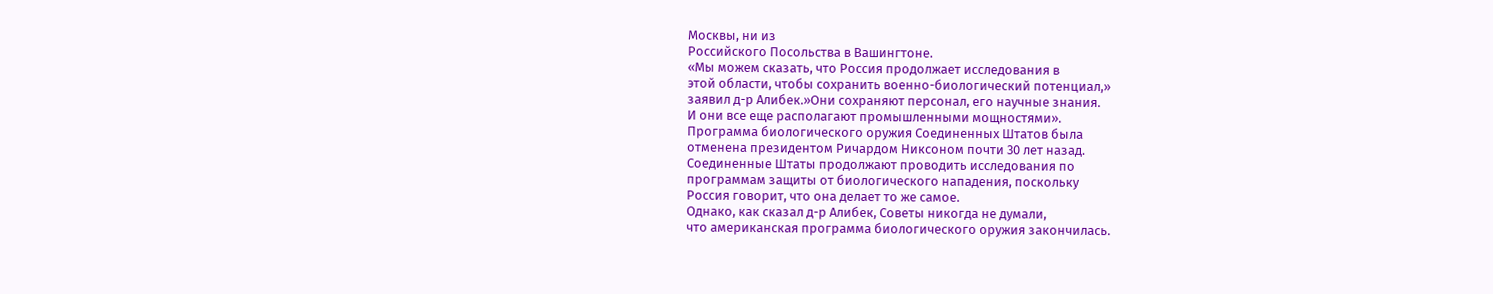Москвы, ни из
Российского Посольства в Вашингтоне.
«Мы можем сказать, что Россия продолжает исследования в
этой области, чтобы сохранить военно-биологический потенциал,»
заявил д-р Алибек.»Они сохраняют персонал, его научные знания.
И они все еще располагают промышленными мощностями».
Программа биологического оружия Соединенных Штатов была
отменена президентом Ричардом Никсоном почти 30 лет назад.
Соединенные Штаты продолжают проводить исследования по
программам защиты от биологического нападения, поскольку
Россия говорит, что она делает то же самое.
Однако, как сказал д-р Алибек, Советы никогда не думали,
что американская программа биологического оружия закончилась.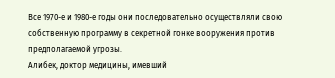Все 1970-е и 1980-е годы они последовательно осуществляли свою
собственную программу в секретной гонке вооружения против
предполагаемой угрозы.
Алибек, доктор медицины, имевший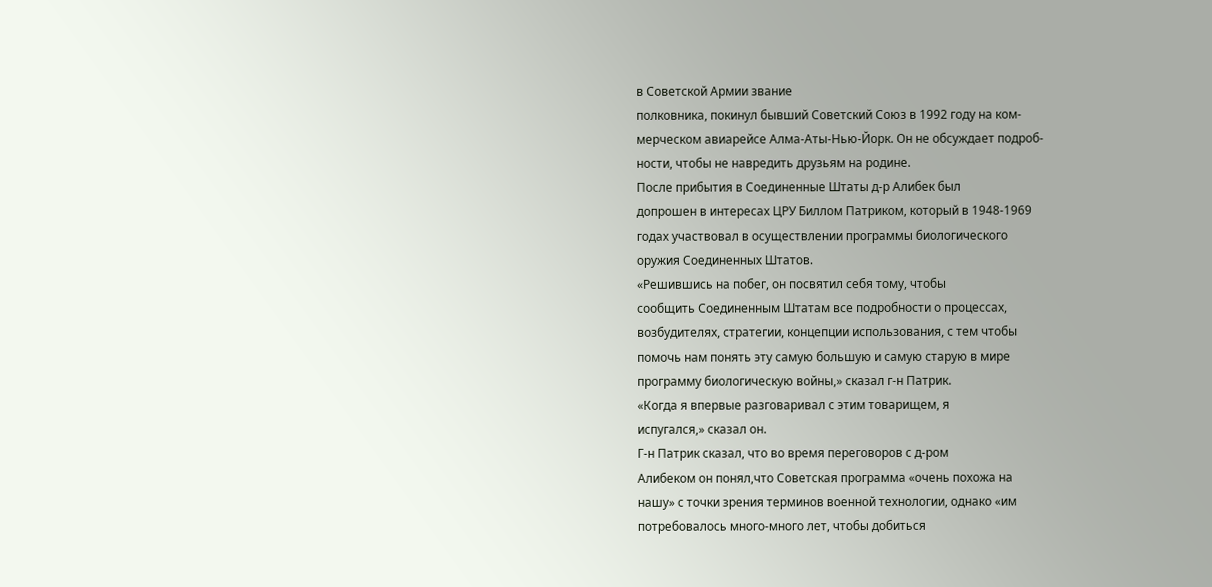в Советской Армии звание
полковника, покинул бывший Советский Союз в 1992 году на ком-
мерческом авиарейсе Алма-Аты-Нью-Йорк. Он не обсуждает подроб-
ности, чтобы не навредить друзьям на родине.
После прибытия в Соединенные Штаты д-р Алибек был
допрошен в интересах ЦРУ Биллом Патриком, который в 1948-1969
годах участвовал в осуществлении программы биологического
оружия Соединенных Штатов.
«Решившись на побег, он посвятил себя тому, чтобы
сообщить Соединенным Штатам все подробности о процессах,
возбудителях, стратегии, концепции использования, с тем чтобы
помочь нам понять эту самую большую и самую старую в мире
программу биологическую войны,» сказал г-н Патрик.
«Когда я впервые разговаривал с этим товарищем, я
испугался,» сказал он.
Г-н Патрик сказал, что во время переговоров с д-ром
Алибеком он понял,что Советская программа «очень похожа на
нашу» с точки зрения терминов военной технологии, однако «им
потребовалось много-много лет, чтобы добиться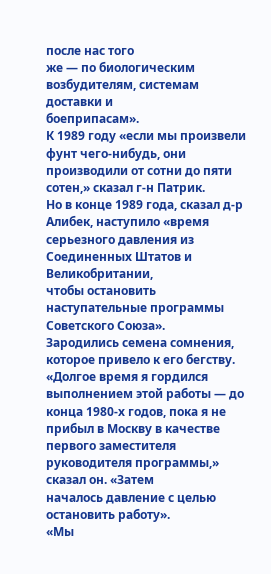после нас того
же — по биологическим возбудителям, системам доставки и
боеприпасам».
К 1989 году «если мы произвели фунт чего-нибудь, они
производили от сотни до пяти сотен,» сказал г-н Патрик.
Но в конце 1989 года, сказал д-р Алибек, наступило «время
серьезного давления из Соединенных Штатов и Великобритании,
чтобы остановить наступательные программы Советского Союза».
Зародились семена сомнения, которое привело к его бегству.
«Долгое время я гордился выполнением этой работы — до
конца 1980-х годов, пока я не прибыл в Москву в качестве
первого заместителя руководителя программы,» сказал он. «Затем
началось давление с целью остановить работу».
«Мы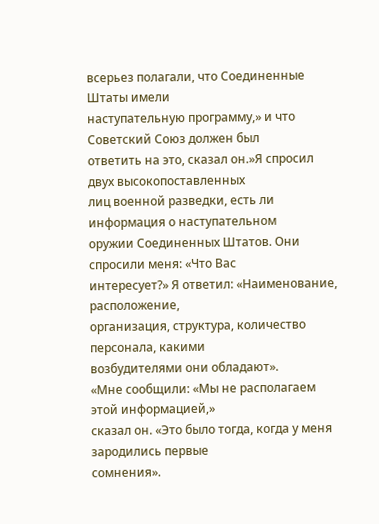всерьез полагали, что Соединенные Штаты имели
наступательную программу,» и что Советский Союз должен был
ответить на это, сказал он.»Я спросил двух высокопоставленных
лиц военной разведки, есть ли информация о наступательном
оружии Соединенных Штатов. Они спросили меня: «Что Вас
интересует?» Я ответил: «Наименование, расположение,
организация, структура, количество персонала, какими
возбудителями они обладают».
«Мне сообщили: «Мы не располагаем этой информацией,»
сказал он. «Это было тогда, когда у меня зародились первые
сомнения».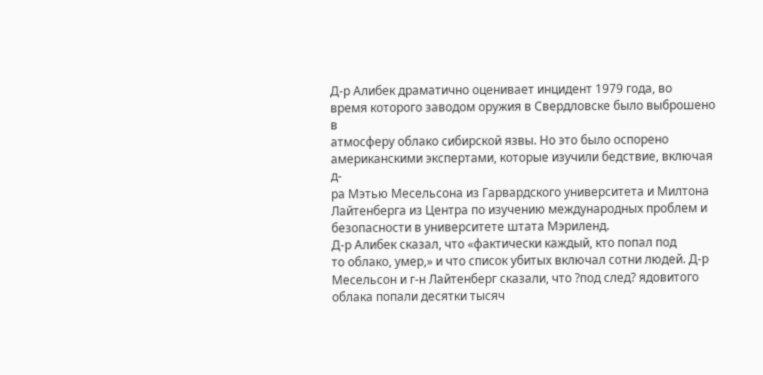Д-р Алибек драматично оценивает инцидент 1979 года, во
время которого заводом оружия в Свердловске было выброшено в
атмосферу облако сибирской язвы. Но это было оспорено
американскими экспертами, которые изучили бедствие, включая д-
ра Мэтью Месельсона из Гарвардского университета и Милтона
Лайтенберга из Центра по изучению международных проблем и
безопасности в университете штата Мэриленд.
Д-р Алибек сказал, что «фактически каждый, кто попал под
то облако, умер,» и что список убитых включал сотни людей. Д-р
Месельсон и г-н Лайтенберг сказали, что ?под след? ядовитого
облака попали десятки тысяч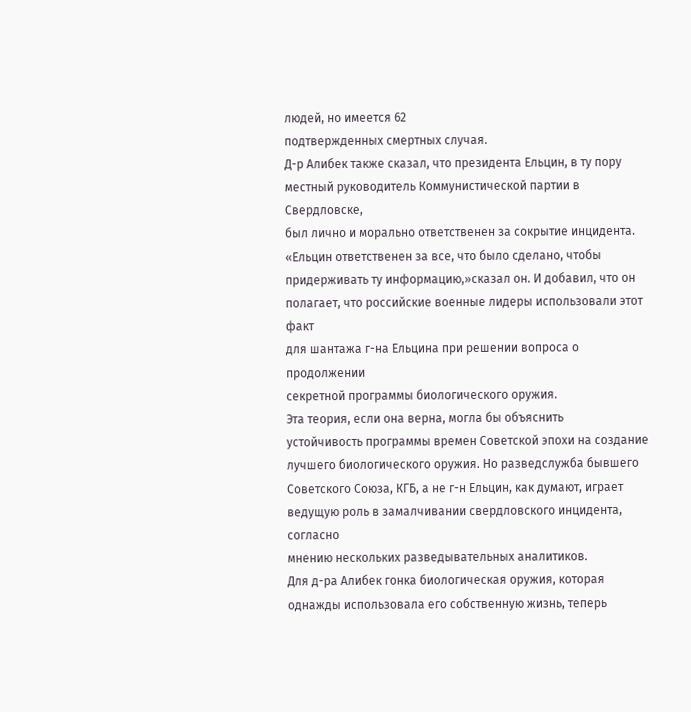людей, но имеется 62
подтвержденных смертных случая.
Д-р Алибек также сказал, что президента Ельцин, в ту пору
местный руководитель Коммунистической партии в Свердловске,
был лично и морально ответственен за сокрытие инцидента.
«Ельцин ответственен за все, что было сделано, чтобы
придерживать ту информацию,»сказал он. И добавил, что он
полагает, что российские военные лидеры использовали этот факт
для шантажа г-на Ельцина при решении вопроса о продолжении
секретной программы биологического оружия.
Эта теория, если она верна, могла бы объяснить
устойчивость программы времен Советской эпохи на создание
лучшего биологического оружия. Но разведслужба бывшего
Советского Союза, КГБ, а не г-н Ельцин, как думают, играет
ведущую роль в замалчивании свердловского инцидента, согласно
мнению нескольких разведывательных аналитиков.
Для д-ра Алибек гонка биологическая оружия, которая
однажды использовала его собственную жизнь, теперь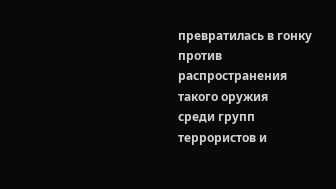превратилась в гонку против распространения такого оружия
среди групп террористов и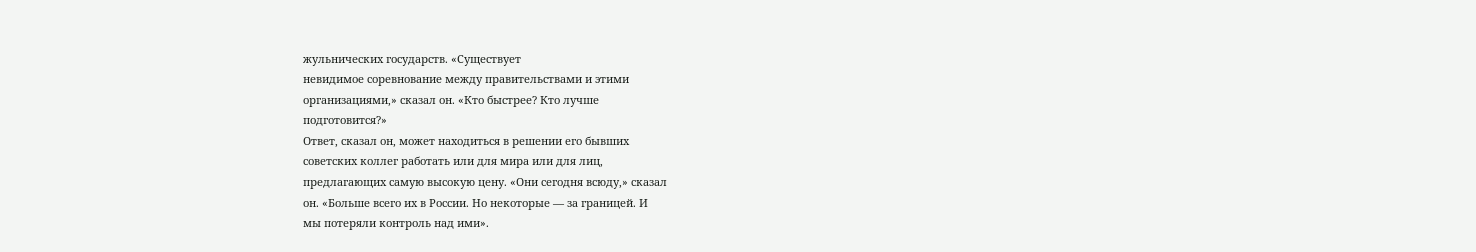жульнических государств. «Существует
невидимое соревнование между правительствами и этими
организациями,» сказал он. «Кто быстрее? Кто лучше
подготовится?»
Ответ, сказал он, может находиться в решении его бывших
советских коллег работать или для мира или для лиц,
предлагающих самую высокую цену. «Они сегодня всюду,» сказал
он. «Больше всего их в России. Но некоторые — за границей. И
мы потеряли контроль над ими».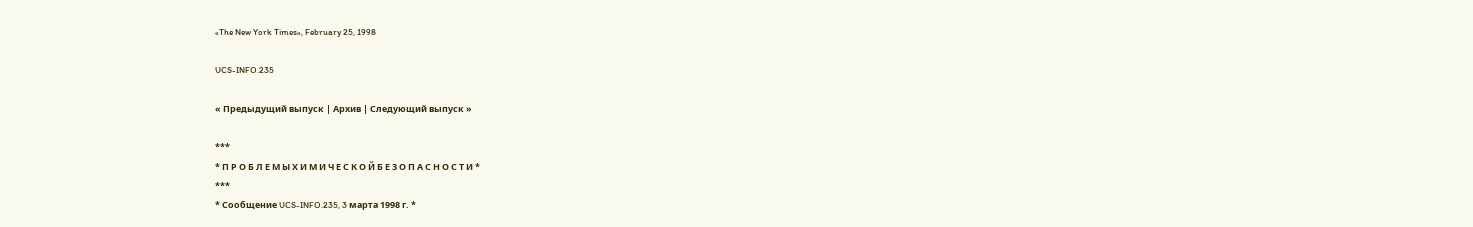«The New York Times», February 25, 1998

UCS-INFO.235

« Предыдущий выпуск | Архив | Следующий выпуск »

***
* П Р О Б Л Е М Ы Х И М И Ч Е С К О Й Б Е З О П А С Н О С Т И *
***
* Сообщение UCS-INFO.235, 3 марта 1998 г. *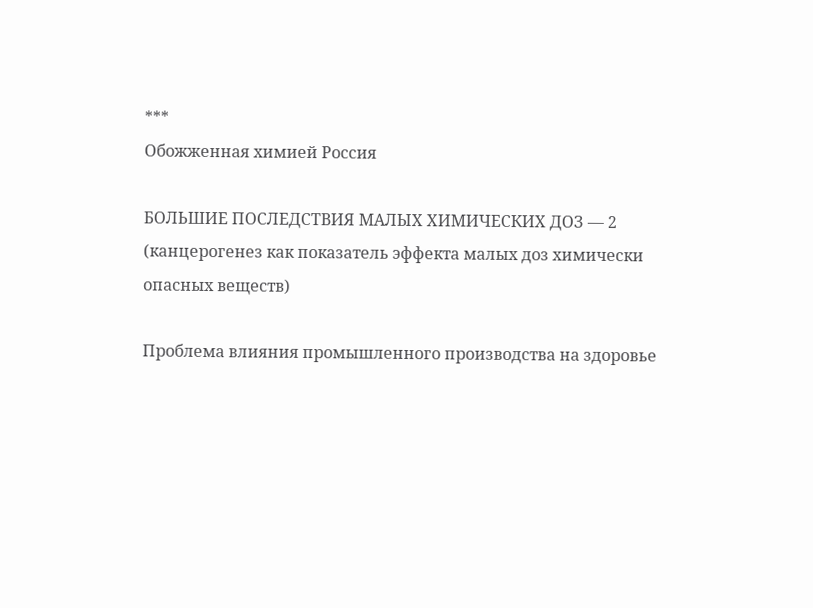***
Обожженная химией Россия

БОЛЬШИЕ ПОСЛЕДСТВИЯ МАЛЫХ ХИМИЧЕСКИХ ДОЗ — 2
(канцерогенез как показатель эффекта малых доз химически
опасных веществ)

Проблема влияния промышленного производства на здоровье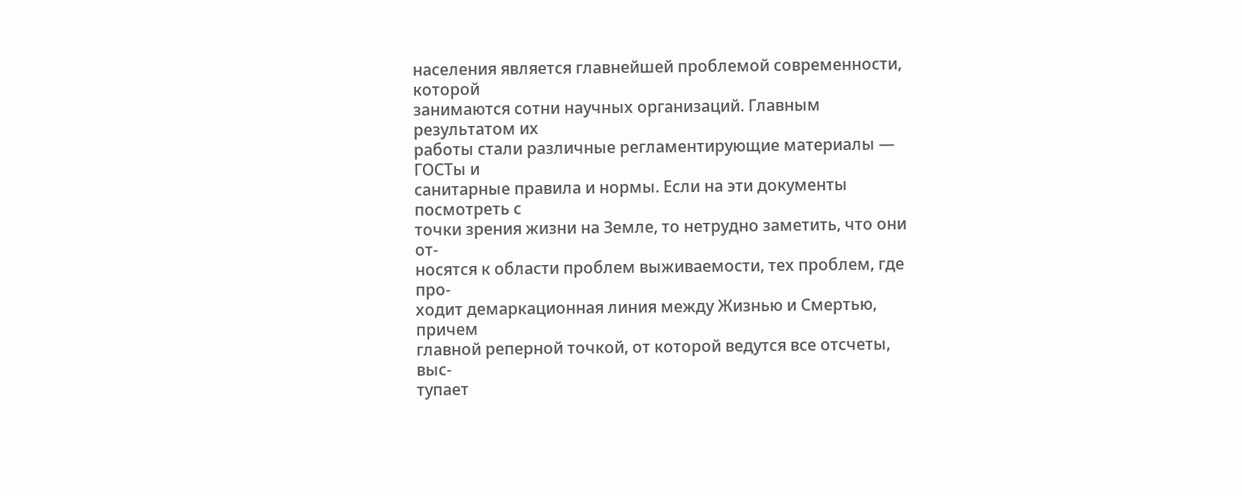населения является главнейшей проблемой современности, которой
занимаются сотни научных организаций. Главным результатом их
работы стали различные регламентирующие материалы — ГОСТы и
санитарные правила и нормы. Если на эти документы посмотреть с
точки зрения жизни на Земле, то нетрудно заметить, что они от-
носятся к области проблем выживаемости, тех проблем, где про-
ходит демаркационная линия между Жизнью и Смертью, причем
главной реперной точкой, от которой ведутся все отсчеты, выс-
тупает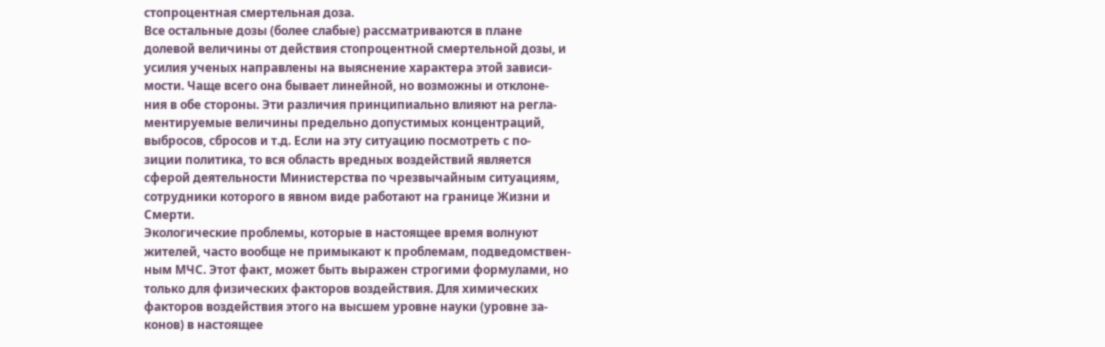стопроцентная смертельная доза.
Все остальные дозы (более слабые) рассматриваются в плане
долевой величины от действия стопроцентной смертельной дозы, и
усилия ученых направлены на выяснение характера этой зависи-
мости. Чаще всего она бывает линейной, но возможны и отклоне-
ния в обе стороны. Эти различия принципиально влияют на регла-
ментируемые величины предельно допустимых концентраций,
выбросов, сбросов и т.д. Если на эту ситуацию посмотреть с по-
зиции политика, то вся область вредных воздействий является
сферой деятельности Министерства по чрезвычайным ситуациям,
сотрудники которого в явном виде работают на границе Жизни и
Смерти.
Экологические проблемы, которые в настоящее время волнуют
жителей, часто вообще не примыкают к проблемам, подведомствен-
ным МЧС. Этот факт, может быть выражен строгими формулами, но
только для физических факторов воздействия. Для химических
факторов воздействия этого на высшем уровне науки (уровне за-
конов) в настоящее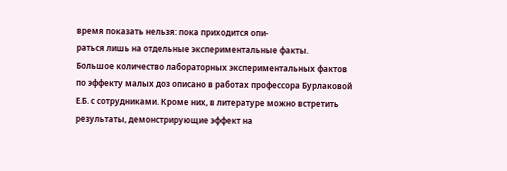время показать нельзя: пока приходится опи-
раться лишь на отдельные экспериментальные факты.
Большое количество лабораторных экспериментальных фактов
по эффекту малых доз описано в работах профессора Бурлаковой
Е.Б. с сотрудниками. Кроме них, в литературе можно встретить
результаты, демонстрирующие эффект на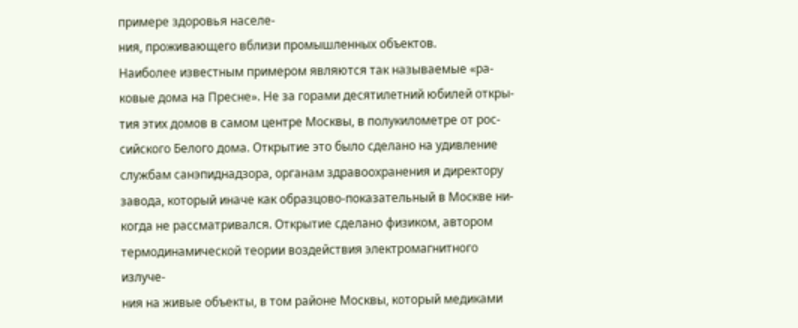примере здоровья населе-
ния, проживающего вблизи промышленных объектов.
Наиболее известным примером являются так называемые «ра-
ковые дома на Пресне». Не за горами десятилетний юбилей откры-
тия этих домов в самом центре Москвы, в полукилометре от рос-
сийского Белого дома. Открытие это было сделано на удивление
службам санэпиднадзора, органам здравоохранения и директору
завода, который иначе как образцово-показательный в Москве ни-
когда не рассматривался. Открытие сделано физиком, автором
термодинамической теории воздействия электромагнитного излуче-
ния на живые объекты, в том районе Москвы, который медиками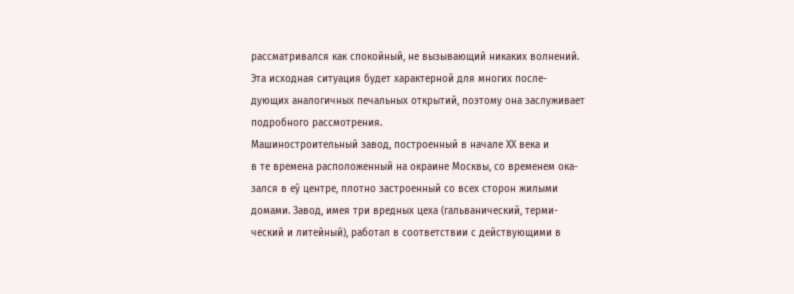рассматривался как спокойный, не вызывающий никаких волнений.
Эта исходная ситуация будет характерной для многих после-
дующих аналогичных печальных открытий, поэтому она заслуживает
подробного рассмотрения.
Машиностроительный завод, построенный в начале ХХ века и
в те времена расположенный на окраине Москвы, со временем ока-
зался в еў центре, плотно застроенный со всех сторон жилыми
домами. Завод, имея три вредных цеха (гальванический, терми-
ческий и литейный), работал в соответствии с действующими в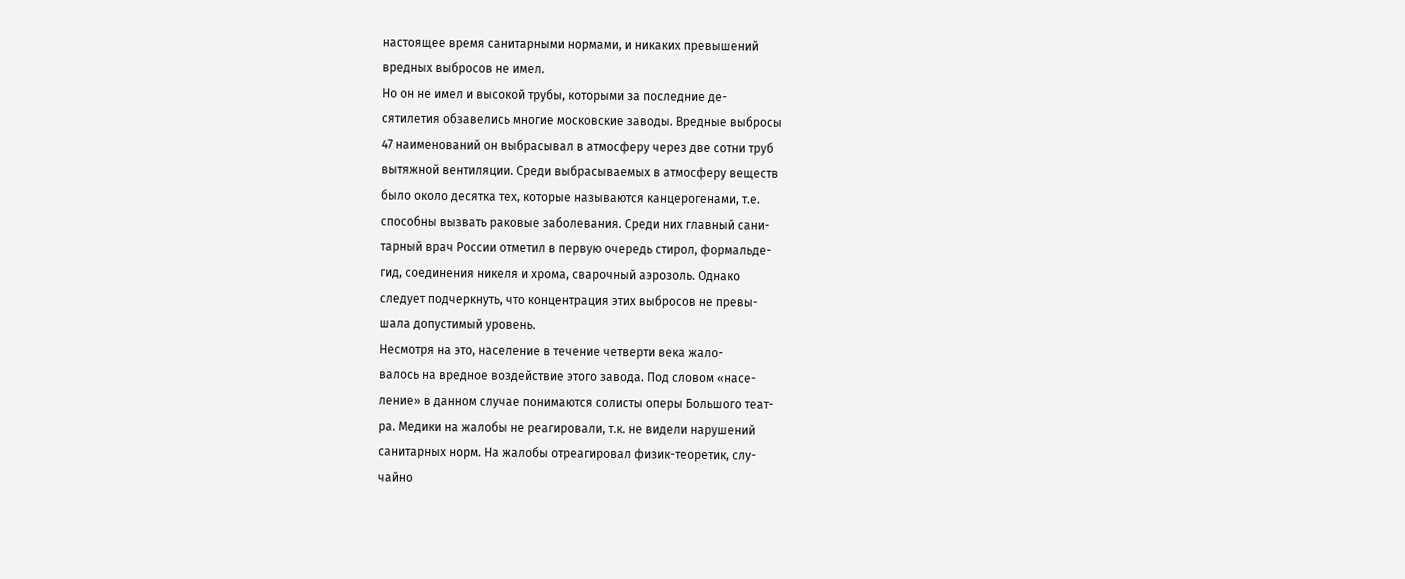настоящее время санитарными нормами, и никаких превышений
вредных выбросов не имел.
Но он не имел и высокой трубы, которыми за последние де-
сятилетия обзавелись многие московские заводы. Вредные выбросы
47 наименований он выбрасывал в атмосферу через две сотни труб
вытяжной вентиляции. Среди выбрасываемых в атмосферу веществ
было около десятка тех, которые называются канцерогенами, т.е.
способны вызвать раковые заболевания. Среди них главный сани-
тарный врач России отметил в первую очередь стирол, формальде-
гид, соединения никеля и хрома, сварочный аэрозоль. Однако
следует подчеркнуть, что концентрация этих выбросов не превы-
шала допустимый уровень.
Несмотря на это, население в течение четверти века жало-
валось на вредное воздействие этого завода. Под словом «насе-
ление» в данном случае понимаются солисты оперы Большого теат-
ра. Медики на жалобы не реагировали, т.к. не видели нарушений
санитарных норм. На жалобы отреагировал физик-теоретик, слу-
чайно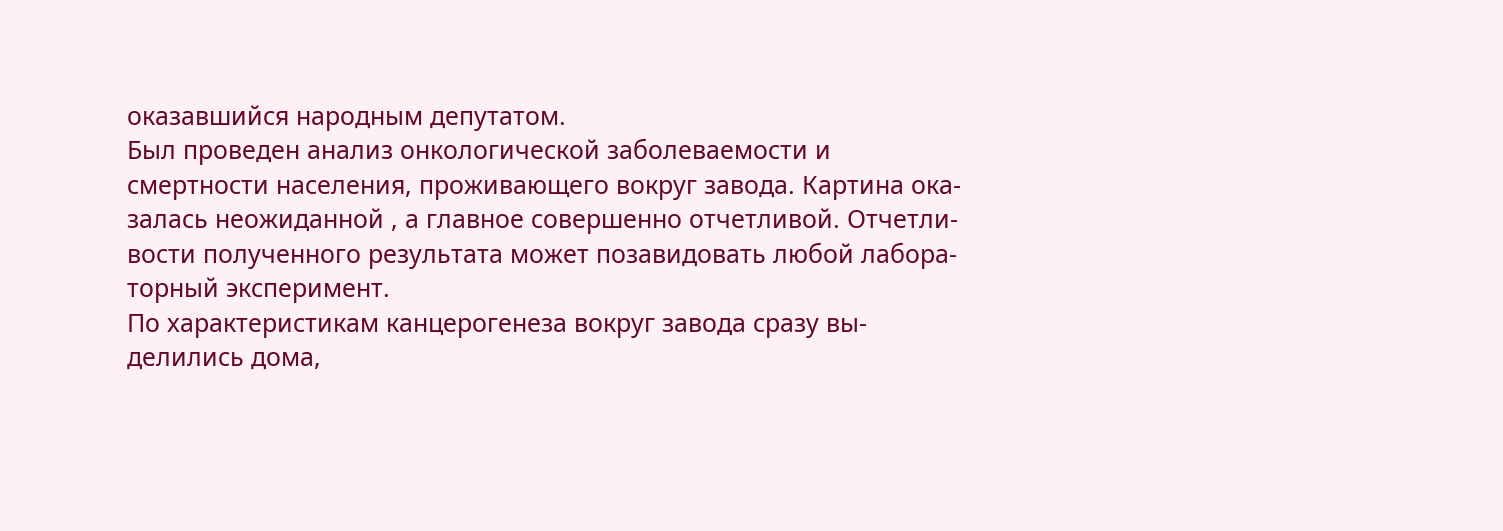оказавшийся народным депутатом.
Был проведен анализ онкологической заболеваемости и
смертности населения, проживающего вокруг завода. Картина ока-
залась неожиданной , а главное совершенно отчетливой. Отчетли-
вости полученного результата может позавидовать любой лабора-
торный эксперимент.
По характеристикам канцерогенеза вокруг завода сразу вы-
делились дома,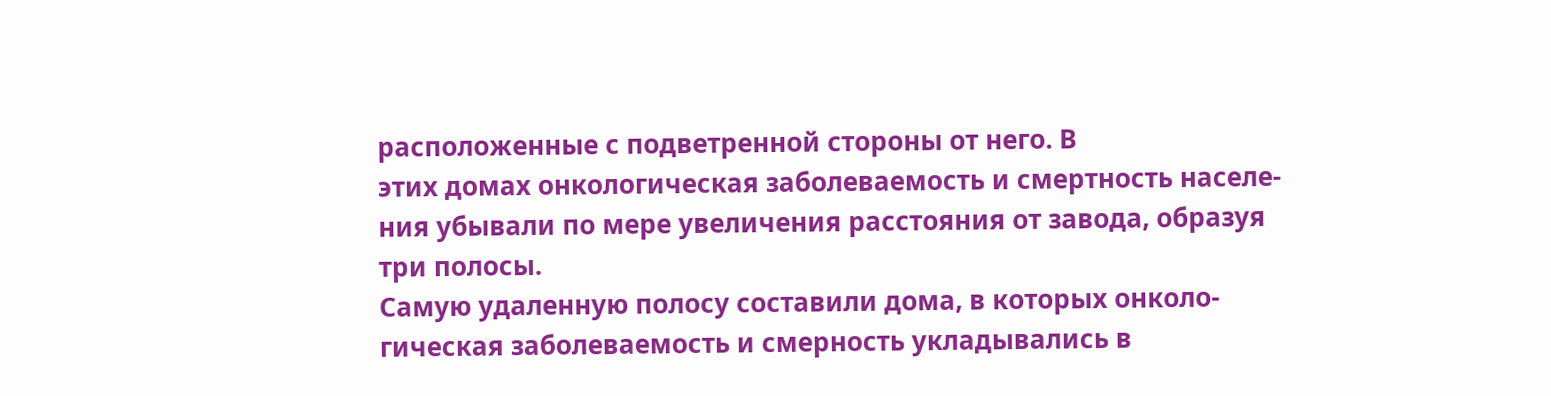расположенные с подветренной стороны от него. В
этих домах онкологическая заболеваемость и смертность населе-
ния убывали по мере увеличения расстояния от завода, образуя
три полосы.
Самую удаленную полосу составили дома, в которых онколо-
гическая заболеваемость и смерность укладывались в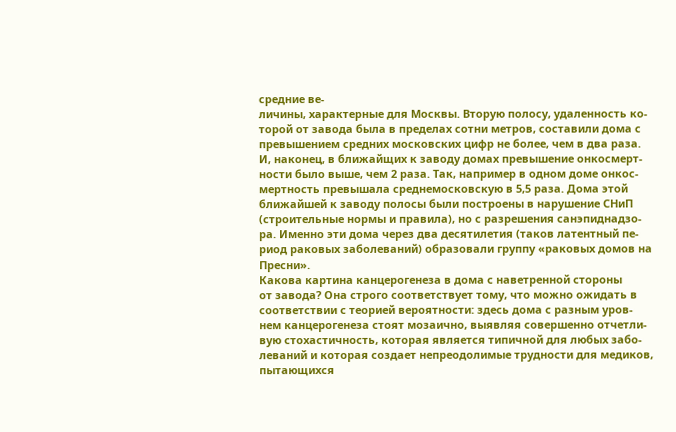средние ве-
личины, характерные для Москвы. Вторую полосу, удаленность ко-
торой от завода была в пределах сотни метров, составили дома с
превышением средних московских цифр не более, чем в два раза.
И, наконец, в ближайщих к заводу домах превышение онкосмерт-
ности было выше, чем 2 раза. Так, например в одном доме онкос-
мертность превышала среднемосковскую в 5,5 раза. Дома этой
ближайшей к заводу полосы были построены в нарушение СНиП
(строительные нормы и правила), но с разрешения санэпиднадзо-
ра. Именно эти дома через два десятилетия (таков латентный пе-
риод раковых заболеваний) образовали группу «раковых домов на
Пресни».
Какова картина канцерогенеза в дома с наветренной стороны
от завода? Она строго соответствует тому, что можно ожидать в
соответствии с теорией вероятности: здесь дома с разным уров-
нем канцерогенеза стоят мозаично, выявляя совершенно отчетли-
вую стохастичность, которая является типичной для любых забо-
леваний и которая создает непреодолимые трудности для медиков,
пытающихся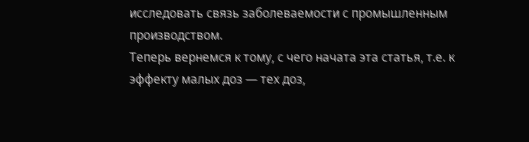исследовать связь заболеваемости с промышленным
производством.
Теперь вернемся к тому, с чего начата эта статья, т.е. к
эффекту малых доз — тех доз,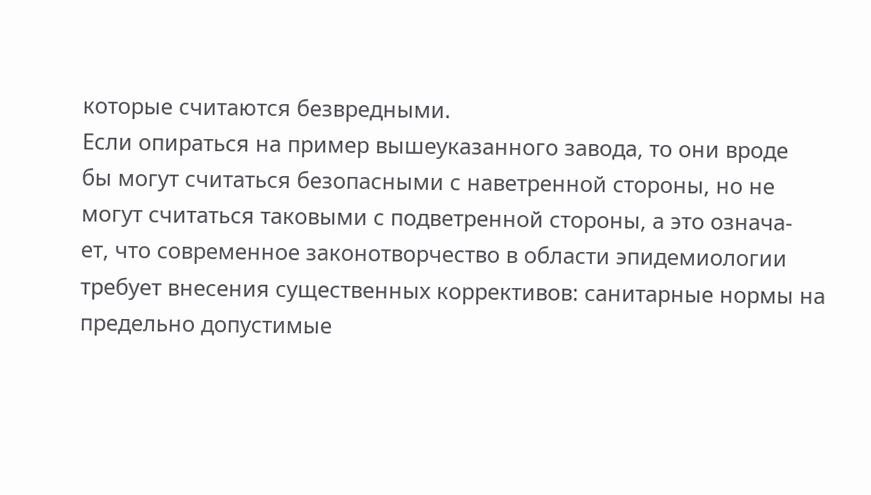которые cчитаются безвредными.
Если опираться на пример вышеуказанного завода, то они вроде
бы могут считаться безопасными с наветренной стороны, но не
могут считаться таковыми с подветренной стороны, а это означа-
ет, что современное законотворчество в области эпидемиологии
требует внесения существенных коррективов: санитарные нормы на
предельно допустимые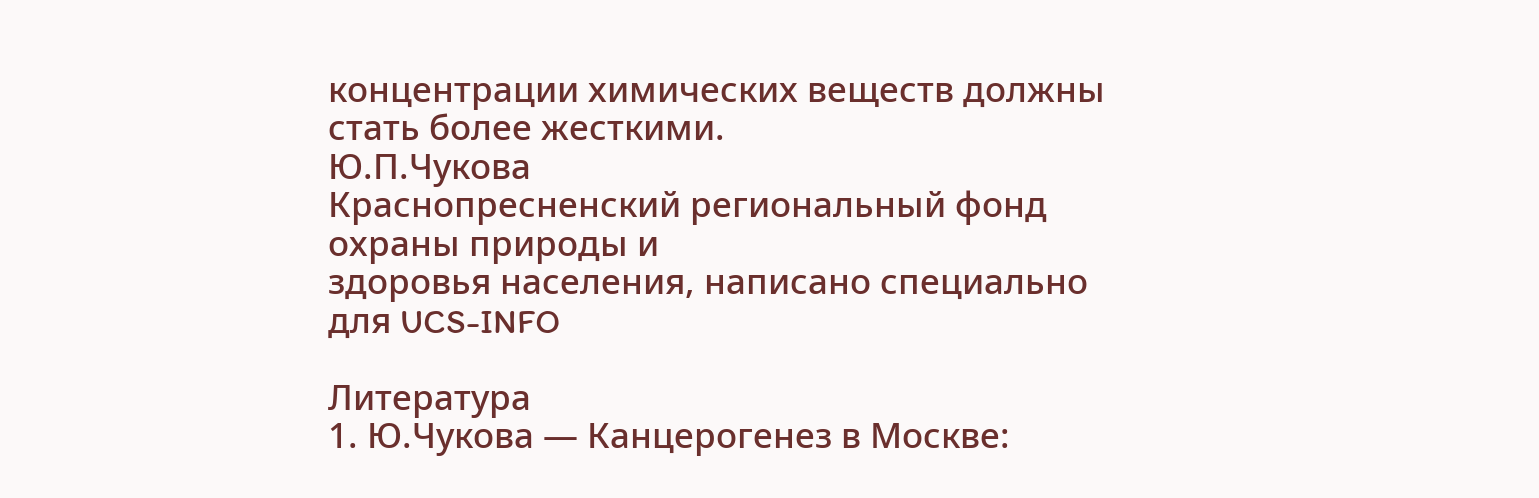концентрации химических веществ должны
стать более жесткими.
Ю.П.Чукова
Краснопресненский региональный фонд охраны природы и
здоровья населения, написано специально для UCS-INFO

Литература
1. Ю.Чукова — Канцерогенез в Москве: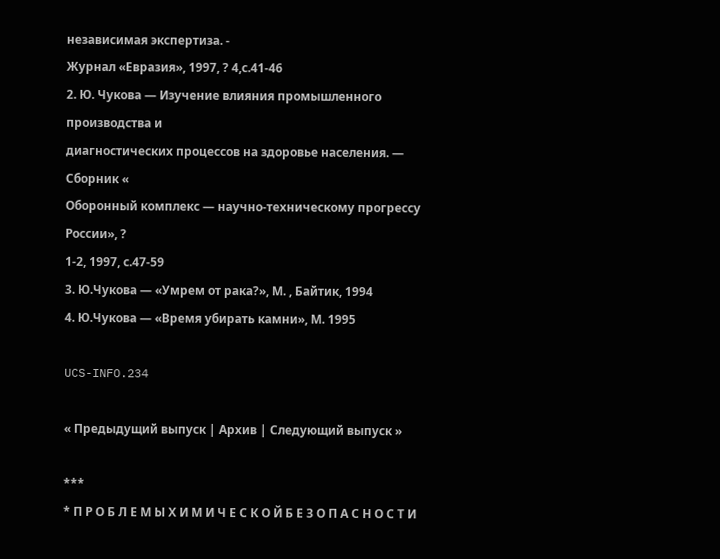независимая экспертиза. -
Журнал «Евразия», 1997, ? 4,с.41-46
2. Ю. Чукова — Изучение влияния промышленного производства и
диагностических процессов на здоровье населения. — Сборник «
Оборонный комплекс — научно-техническому прогрессу России», ?
1-2, 1997, с.47-59
3. Ю.Чукова — «Умрем от рака?», М. , Байтик, 1994
4. Ю.Чукова — «Время убирать камни», М. 1995

UCS-INFO.234

« Предыдущий выпуск | Архив | Следующий выпуск »

***
* П Р О Б Л Е М Ы Х И М И Ч Е С К О Й Б Е З О П А С Н О С Т И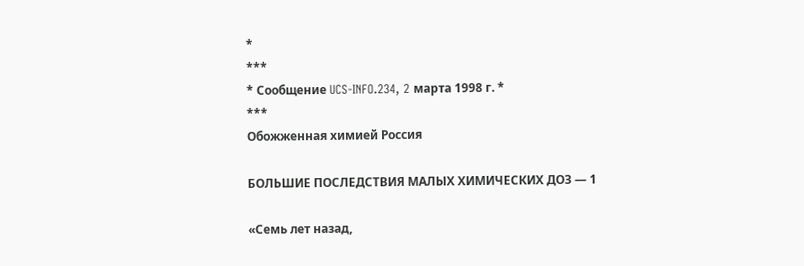*
***
* Сообщение UCS-INFO.234, 2 марта 1998 г. *
***
Обожженная химией Россия

БОЛЬШИЕ ПОСЛЕДСТВИЯ МАЛЫХ ХИМИЧЕСКИХ ДОЗ — 1

«Семь лет назад,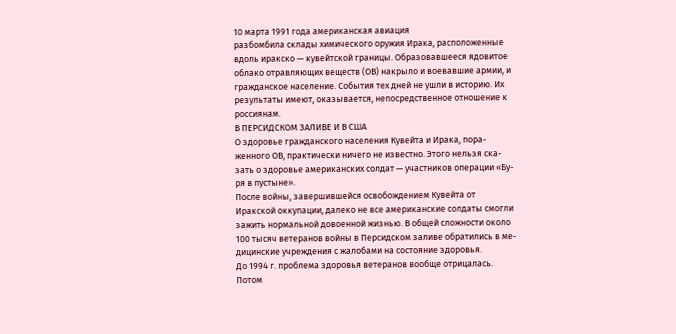10 марта 1991 года американская авиация
разбомбила склады химического оружия Ирака, расположенные
вдоль иракско — кувейтской границы. Образовавшееся ядовитое
облако отравляющих веществ (ОВ) накрыло и воевавшие армии, и
гражданское население. События тех дней не ушли в историю. Их
результаты имеют, оказывается, непосредственное отношение к
россиянам.
В ПЕРСИДСКОМ ЗАЛИВЕ И В США
О здоровье гражданского населения Кувейта и Ирака, пора-
женного ОВ, практически ничего не известно. Этого нельзя ска-
зать о здоровье американских солдат — участников операции «Бу-
ря в пустыне».
После войны, завершившейся освобождением Кувейта от
Иракской оккупации, далеко не все американские солдаты смогли
зажить нормальной довоенной жизнью. В общей сложности около
100 тысяч ветеранов войны в Персидском заливе обратились в ме-
дицинские учреждения с жалобами на состояние здоровья.
До 1994 г. проблема здоровья ветеранов вообще отрицалась.
Потом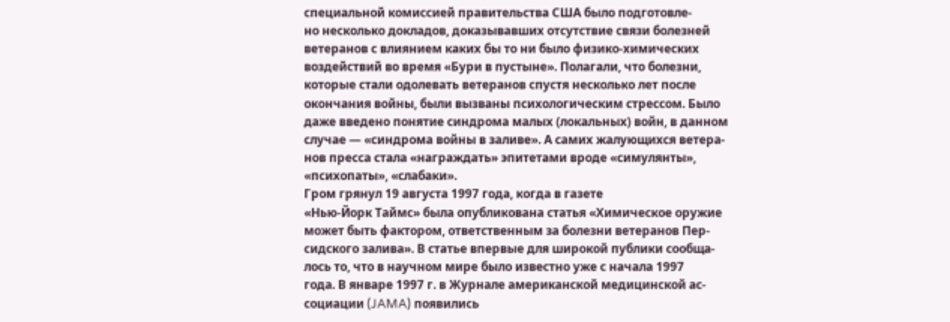специальной комиссией правительства США было подготовле-
но несколько докладов, доказывавших отсутствие связи болезней
ветеранов с влиянием каких бы то ни было физико-химических
воздействий во время «Бури в пустыне». Полагали, что болезни,
которые стали одолевать ветеранов спустя несколько лет после
окончания войны, были вызваны психологическим стрессом. Было
даже введено понятие синдрома малых (локальных) войн, в данном
случае — «синдрома войны в заливе». А самих жалующихся ветера-
нов пресса стала «награждать» эпитетами вроде «симулянты»,
«психопаты», «слабаки».
Гром грянул 19 августа 1997 года, когда в газете
«Нью-Йорк Таймс» была опубликована статья «Химическое оружие
может быть фактором, ответственным за болезни ветеранов Пер-
сидского залива». В статье впервые для широкой публики сообща-
лось то, что в научном мире было известно уже с начала 1997
года. В январе 1997 г. в Журнале американской медицинской ас-
социации (JAMA) появились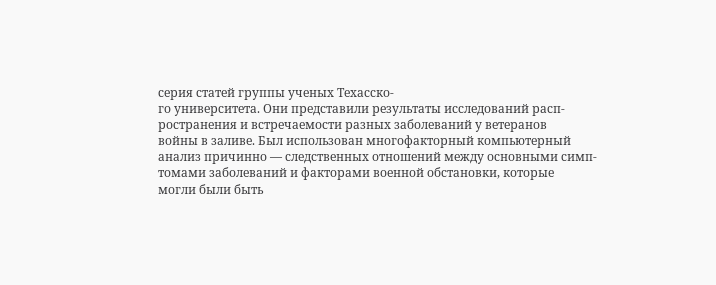серия статей группы ученых Техасско-
го университета. Они представили результаты исследований расп-
ространения и встречаемости разных заболеваний у ветеранов
войны в заливе. Был использован многофакторный компьютерный
анализ причинно — следственных отношений между основными симп-
томами заболеваний и факторами военной обстановки, которые
могли были быть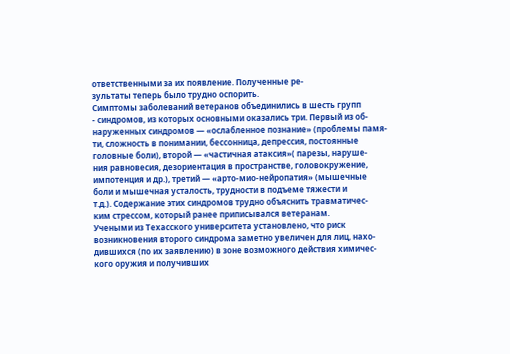ответственными за их появление. Полученные ре-
зультаты теперь было трудно оспорить.
Симптомы заболеваний ветеранов объединились в шесть групп
- синдромов, из которых основными оказались три. Первый из об-
наруженных синдромов — «ослабленное познание» (проблемы памя-
ти, сложность в понимании, бессонница, депрессия, постоянные
головные боли), второй — «частичная атаксия»( парезы, наруше-
ния равновесия, дезориентация в пространстве, головокружение,
импотенция и др.), третий — «арто-мио-нейропатия» (мышечные
боли и мышечная усталость, трудности в подъеме тяжести и
т.д.). Содержание этих синдромов трудно объяснить травматичес-
ким стрессом, который ранее приписывался ветеранам.
Учеными из Техасского университета установлено, что риск
возникновения второго синдрома заметно увеличен для лиц, нахо-
дившихся (по их заявлению) в зоне возможного действия химичес-
кого оружия и получивших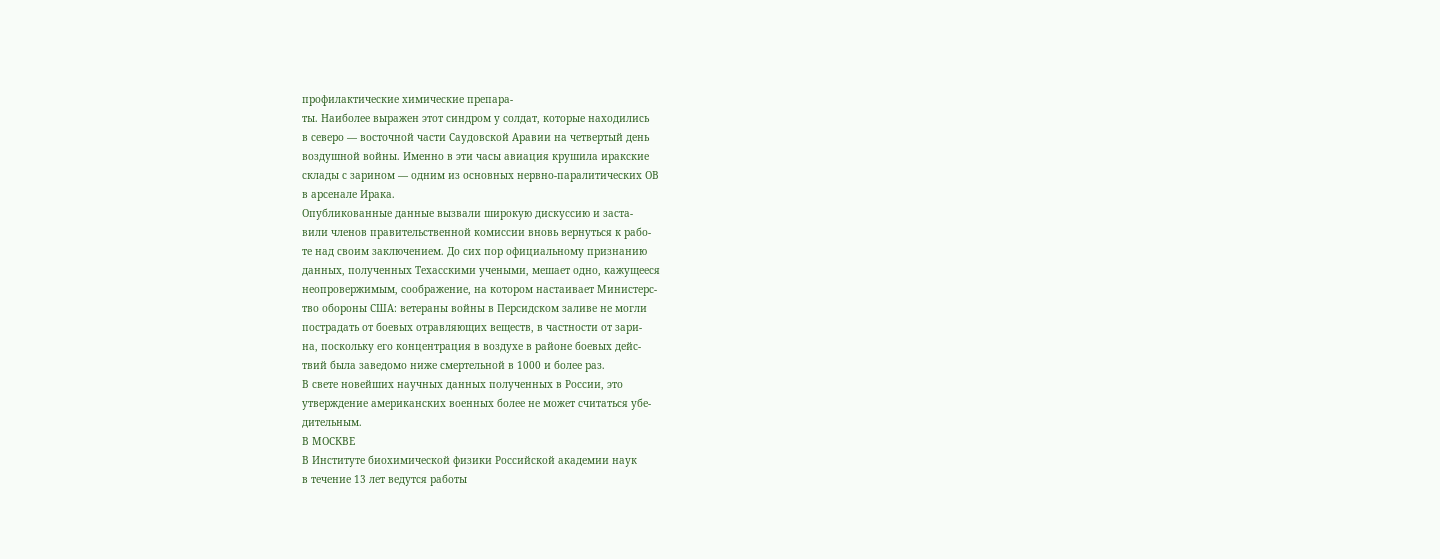профилактические химические препара-
ты. Наиболее выражен этот синдром у солдат, которые находились
в северо — восточной части Саудовской Аравии на четвертый день
воздушной войны. Именно в эти часы авиация крушила иракские
склады с зарином — одним из основных нервно-паралитических ОВ
в арсенале Ирака.
Опубликованные данные вызвали широкую дискуссию и заста-
вили членов правительственной комиссии вновь вернуться к рабо-
те над своим заключением. До сих пор официальному признанию
данных, полученных Техасскими учеными, мешает одно, кажущееся
неопровержимым, соображение, на котором настаивает Министерс-
тво обороны США: ветераны войны в Персидском заливе не могли
пострадать от боевых отравляющих веществ, в частности от зари-
на, поскольку его концентрация в воздухе в районе боевых дейс-
твий была заведомо ниже смертельной в 1000 и более раз.
В свете новейших научных данных полученных в России, это
утверждение американских военных более не может считаться убе-
дительным.
В МОСКВЕ
В Институте биохимической физики Российской академии наук
в течение 13 лет ведутся работы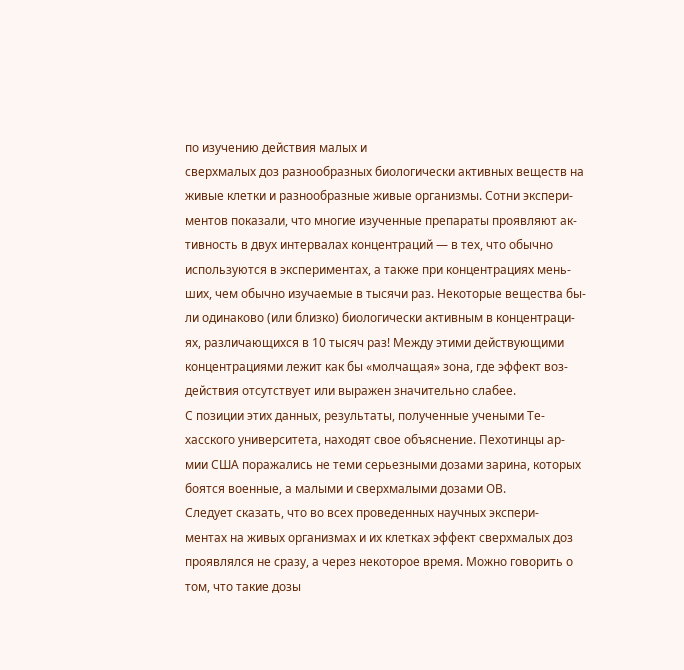по изучению действия малых и
сверхмалых доз разнообразных биологически активных веществ на
живые клетки и разнообразные живые организмы. Сотни экспери-
ментов показали, что многие изученные препараты проявляют ак-
тивность в двух интервалах концентраций — в тех, что обычно
используются в экспериментах, а также при концентрациях мень-
ших, чем обычно изучаемые в тысячи раз. Некоторые вещества бы-
ли одинаково (или близко) биологически активным в концентраци-
ях, различающихся в 10 тысяч раз! Между этими действующими
концентрациями лежит как бы «молчащая» зона, где эффект воз-
действия отсутствует или выражен значительно слабее.
С позиции этих данных, результаты, полученные учеными Те-
хасского университета, находят свое объяснение. Пехотинцы ар-
мии США поражались не теми серьезными дозами зарина, которых
боятся военные, а малыми и сверхмалыми дозами ОВ.
Следует сказать, что во всех проведенных научных экспери-
ментах на живых организмах и их клетках эффект сверхмалых доз
проявлялся не сразу, а через некоторое время. Можно говорить о
том, что такие дозы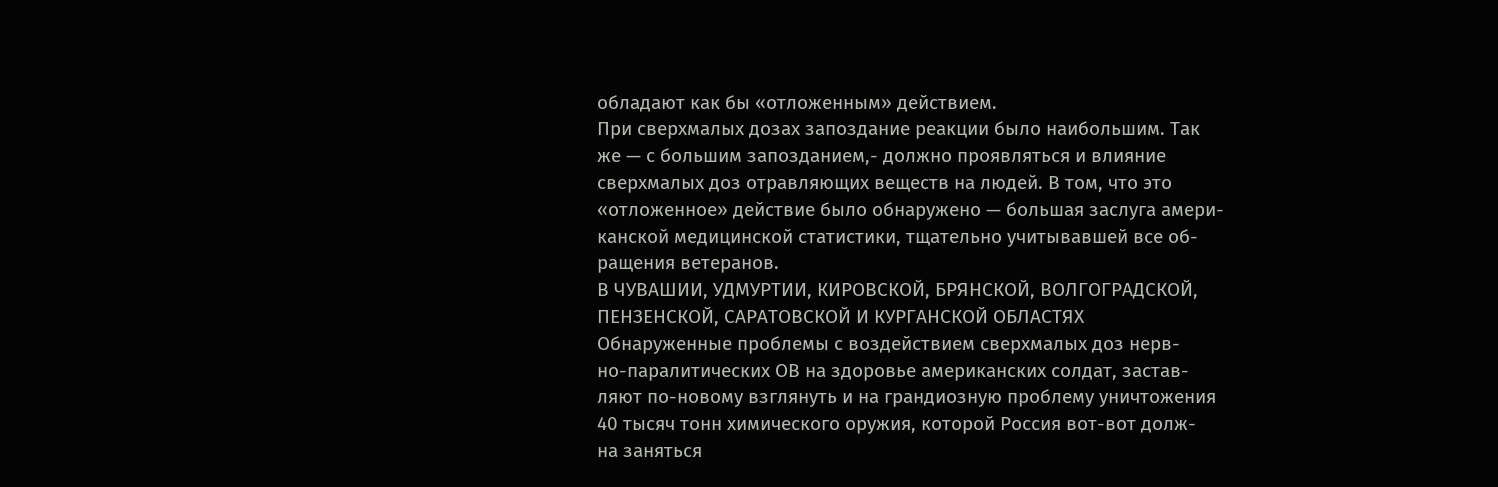обладают как бы «отложенным» действием.
При сверхмалых дозах запоздание реакции было наибольшим. Так
же — с большим запозданием,- должно проявляться и влияние
сверхмалых доз отравляющих веществ на людей. В том, что это
«отложенное» действие было обнаружено — большая заслуга амери-
канской медицинской статистики, тщательно учитывавшей все об-
ращения ветеранов.
В ЧУВАШИИ, УДМУРТИИ, КИРОВСКОЙ, БРЯНСКОЙ, ВОЛГОГРАДСКОЙ,
ПЕНЗЕНСКОЙ, САРАТОВСКОЙ И КУРГАНСКОЙ ОБЛАСТЯХ
Обнаруженные проблемы с воздействием сверхмалых доз нерв-
но-паралитических ОВ на здоровье американских солдат, застав-
ляют по-новому взглянуть и на грандиозную проблему уничтожения
40 тысяч тонн химического оружия, которой Россия вот-вот долж-
на заняться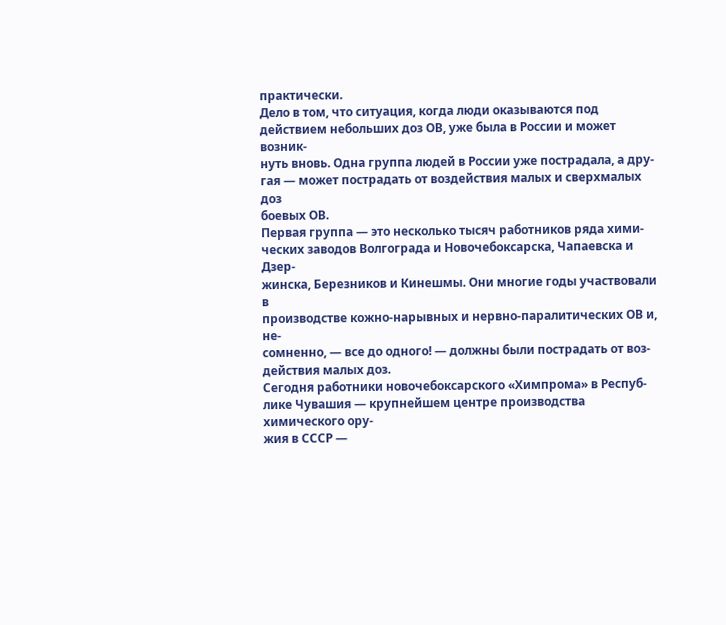практически.
Дело в том, что ситуация, когда люди оказываются под
действием небольших доз ОВ, уже была в России и может возник-
нуть вновь. Одна группа людей в России уже пострадала, а дру-
гая — может пострадать от воздействия малых и сверхмалых доз
боевых ОВ.
Первая группа — это несколько тысяч работников ряда хими-
ческих заводов Волгограда и Новочебоксарска, Чапаевска и Дзер-
жинска, Березников и Кинешмы. Они многие годы участвовали в
производстве кожно-нарывных и нервно-паралитических ОВ и, не-
сомненно, — все до одного! — должны были пострадать от воз-
действия малых доз.
Сегодня работники новочебоксарского «Химпрома» в Респуб-
лике Чувашия — крупнейшем центре производства химического ору-
жия в СССР —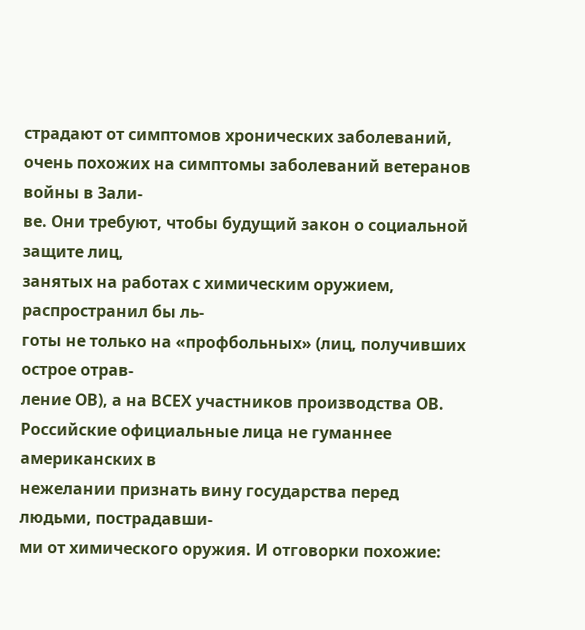страдают от симптомов хронических заболеваний,
очень похожих на симптомы заболеваний ветеранов войны в Зали-
ве. Они требуют, чтобы будущий закон о социальной защите лиц,
занятых на работах с химическим оружием, распространил бы ль-
готы не только на «профбольных» (лиц, получивших острое отрав-
ление ОВ), а на ВСЕХ участников производства ОВ.
Российские официальные лица не гуманнее американских в
нежелании признать вину государства перед людьми, пострадавши-
ми от химического оружия. И отговорки похожие: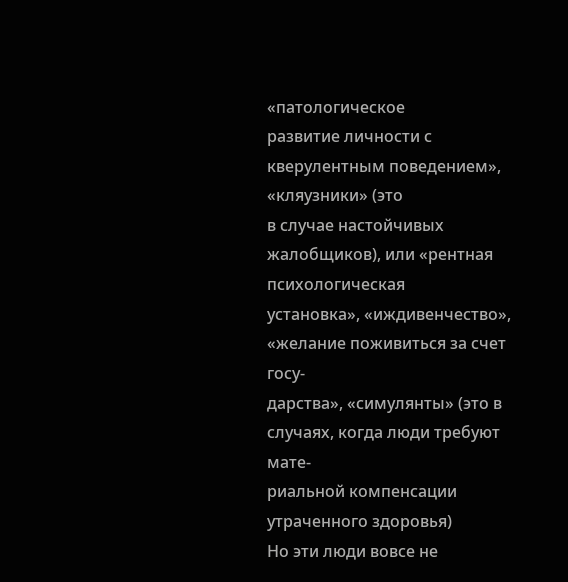«патологическое
развитие личности с кверулентным поведением», «кляузники» (это
в случае настойчивых жалобщиков), или «рентная психологическая
установка», «иждивенчество», «желание поживиться за счет госу-
дарства», «симулянты» (это в случаях, когда люди требуют мате-
риальной компенсации утраченного здоровья)
Но эти люди вовсе не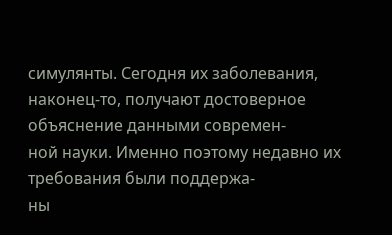симулянты. Сегодня их заболевания,
наконец-то, получают достоверное объяснение данными современ-
ной науки. Именно поэтому недавно их требования были поддержа-
ны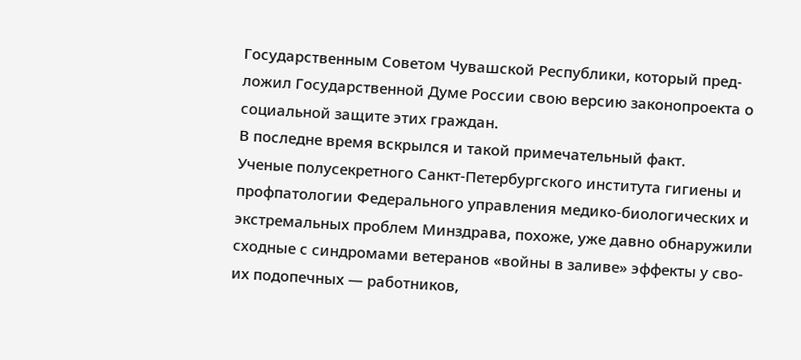Государственным Советом Чувашской Республики, который пред-
ложил Государственной Думе России свою версию законопроекта о
социальной защите этих граждан.
В последне время вскрылся и такой примечательный факт.
Ученые полусекретного Санкт-Петербургского института гигиены и
профпатологии Федерального управления медико-биологических и
экстремальных проблем Минздрава, похоже, уже давно обнаружили
сходные с синдромами ветеранов «войны в заливе» эффекты у сво-
их подопечных — работников,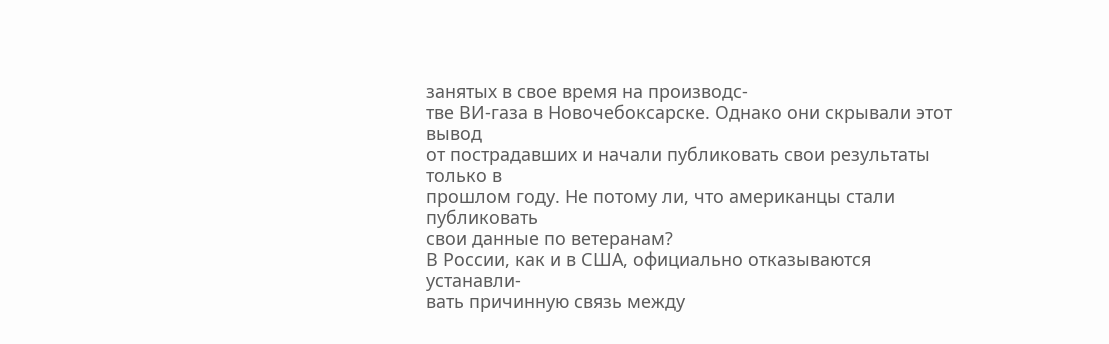занятых в свое время на производс-
тве ВИ-газа в Новочебоксарске. Однако они скрывали этот вывод
от пострадавших и начали публиковать свои результаты только в
прошлом году. Не потому ли, что американцы стали публиковать
свои данные по ветеранам?
В России, как и в США, официально отказываются устанавли-
вать причинную связь между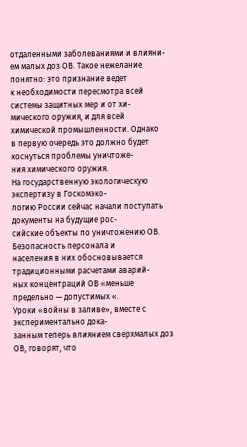отдаленными заболеваниями и влияни-
ем малых доз ОВ. Такое нежелание понятно: это признание ведет
к необходимости пересмотра всей системы защитных мер и от хи-
мического оружия, и для всей химической промышленности. Однако
в первую очередь это должно будет коснуться проблемы уничтоже-
ния химического оружия.
На государственную экологическую экспертизу в Госкомэко-
логию России сейчас начали поступать документы на будущие рос-
сийские объекты по уничтожению ОВ. Безопасность персонала и
населения в них обосновывается традиционными расчетами аварий-
ных концентраций ОВ «меньше предельно — допустимых «.
Уроки «войны в заливе», вместе с экспериментально дока-
занным теперь влиянием сверхмалых доз ОВ, говорят, что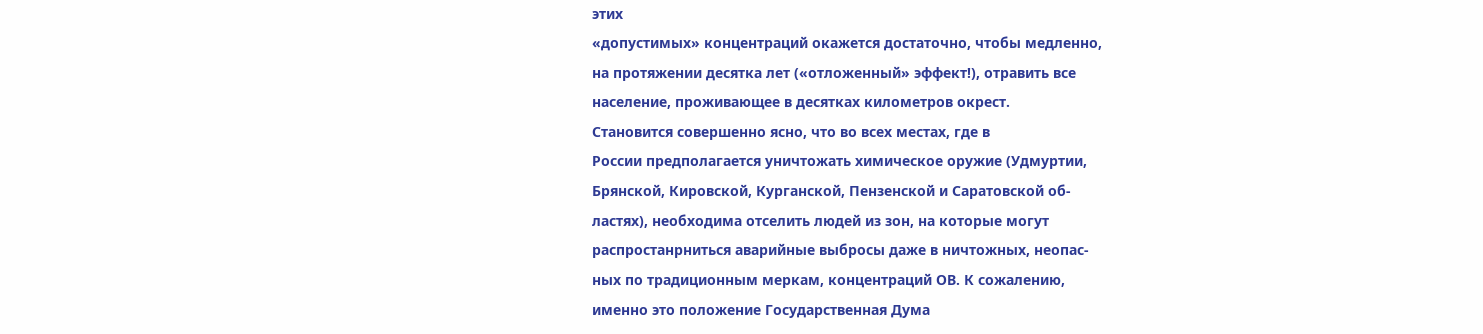этих
«допустимых» концентраций окажется достаточно, чтобы медленно,
на протяжении десятка лет («отложенный» эффект!), отравить все
население, проживающее в десятках километров окрест.
Становится совершенно ясно, что во всех местах, где в
России предполагается уничтожать химическое оружие (Удмуртии,
Брянской, Кировской, Курганской, Пензенской и Саратовской об-
ластях), необходима отселить людей из зон, на которые могут
распростанрниться аварийные выбросы даже в ничтожных, неопас-
ных по традиционным меркам, концентраций ОВ. К сожалению,
именно это положение Государственная Дума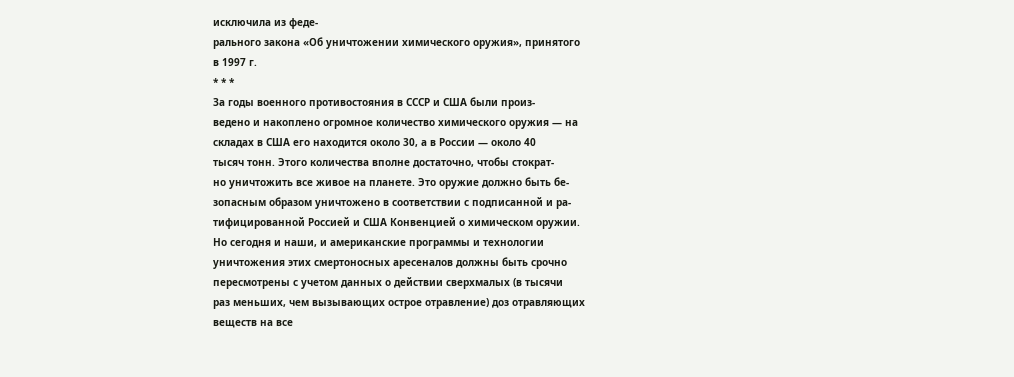исключила из феде-
рального закона «Об уничтожении химического оружия», принятого
в 1997 г.
* * *
За годы военного противостояния в СССР и США были произ-
ведено и накоплено огромное количество химического оружия — на
складах в США его находится около 30, а в России — около 40
тысяч тонн. Этого количества вполне достаточно, чтобы стократ-
но уничтожить все живое на планете. Это оружие должно быть бе-
зопасным образом уничтожено в соответствии с подписанной и ра-
тифицированной Россией и США Конвенцией о химическом оружии.
Но сегодня и наши, и американские программы и технологии
уничтожения этих смертоносных аресеналов должны быть срочно
пересмотрены с учетом данных о действии сверхмалых (в тысячи
раз меньших, чем вызывающих острое отравление) доз отравляющих
веществ на все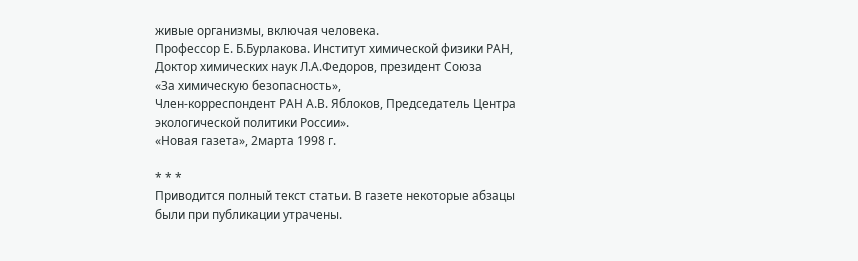живые организмы, включая человека.
Профессор Е. Б.Бурлакова. Институт химической физики РАН,
Доктор химических наук Л.А.Федоров, президент Союза
«За химическую безопасность»,
Член-корреспондент РАН А.В. Яблоков, Председатель Центра
экологической политики России».
«Новая газета», 2марта 1998 г.

* * *
Приводится полный текст статьи. В газете некоторые абзацы
были при публикации утрачены.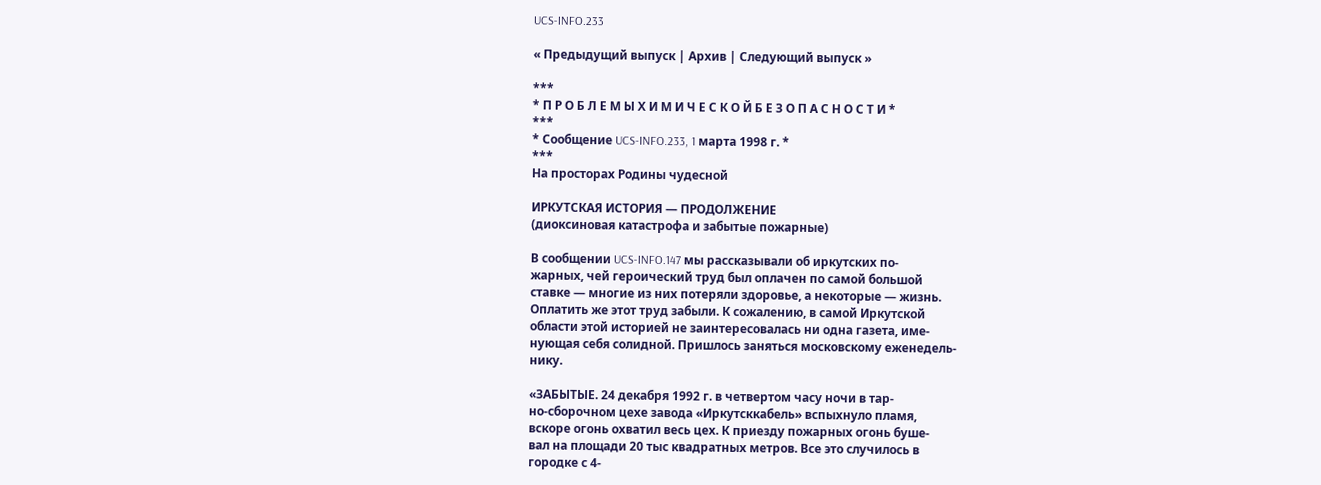UCS-INFO.233

« Предыдущий выпуск | Архив | Следующий выпуск »

***
* П Р О Б Л Е М Ы Х И М И Ч Е С К О Й Б Е З О П А С Н О С Т И *
***
* Сообщение UCS-INFO.233, 1 марта 1998 г. *
***
На просторах Родины чудесной

ИРКУТСКАЯ ИСТОРИЯ — ПРОДОЛЖЕНИЕ
(диоксиновая катастрофа и забытые пожарные)

В сообщении UCS-INFO.147 мы рассказывали об иркутских по-
жарных, чей героический труд был оплачен по самой большой
ставке — многие из них потеряли здоровье, а некоторые — жизнь.
Оплатить же этот труд забыли. К сожалению, в самой Иркутской
области этой историей не заинтересовалась ни одна газета, име-
нующая себя солидной. Пришлось заняться московскому еженедель-
нику.

«ЗАБЫТЫЕ. 24 декабря 1992 г. в четвертом часу ночи в тар-
но-сборочном цехе завода «Иркутсккабель» вспыхнуло пламя,
вскоре огонь охватил весь цех. К приезду пожарных огонь буше-
вал на площади 20 тыс квадратных метров. Все это случилось в
городке с 4-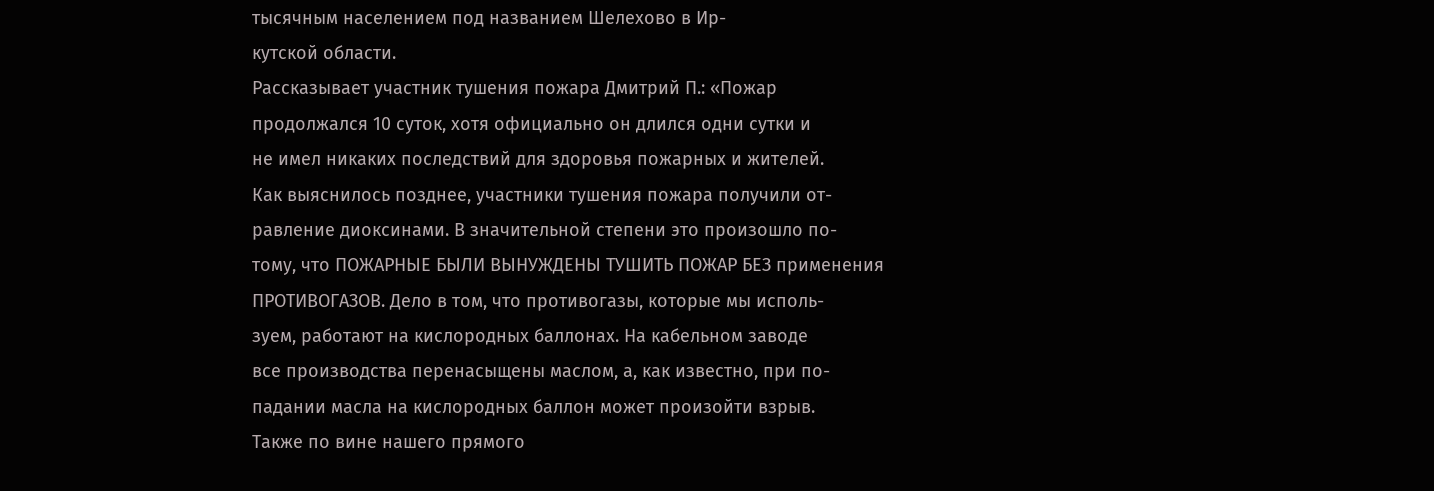тысячным населением под названием Шелехово в Ир-
кутской области.
Рассказывает участник тушения пожара Дмитрий П.: «Пожар
продолжался 10 суток, хотя официально он длился одни сутки и
не имел никаких последствий для здоровья пожарных и жителей.
Как выяснилось позднее, участники тушения пожара получили от-
равление диоксинами. В значительной степени это произошло по-
тому, что ПОЖАРНЫЕ БЫЛИ ВЫНУЖДЕНЫ ТУШИТЬ ПОЖАР БЕЗ применения
ПРОТИВОГАЗОВ. Дело в том, что противогазы, которые мы исполь-
зуем, работают на кислородных баллонах. На кабельном заводе
все производства перенасыщены маслом, а, как известно, при по-
падании масла на кислородных баллон может произойти взрыв.
Также по вине нашего прямого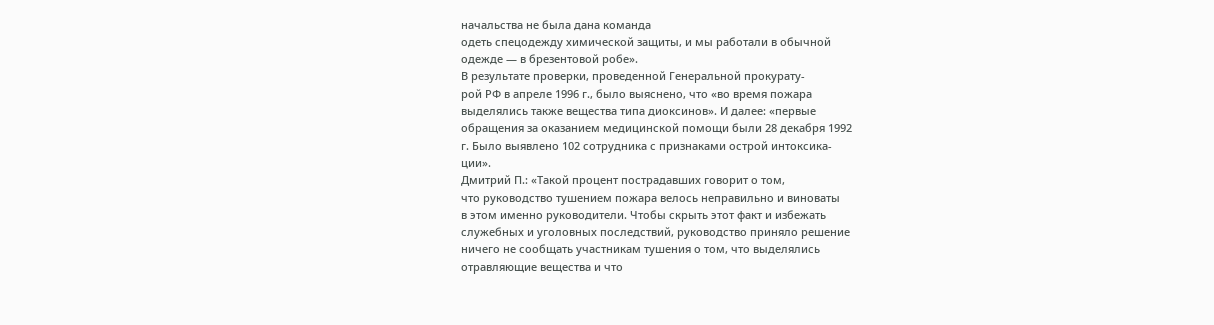начальства не была дана команда
одеть спецодежду химической защиты, и мы работали в обычной
одежде — в брезентовой робе».
В результате проверки, проведенной Генеральной прокурату-
рой РФ в апреле 1996 г., было выяснено, что «во время пожара
выделялись также вещества типа диоксинов». И далее: «первые
обращения за оказанием медицинской помощи были 28 декабря 1992
г. Было выявлено 102 сотрудника с признаками острой интоксика-
ции».
Дмитрий П.: «Такой процент пострадавших говорит о том,
что руководство тушением пожара велось неправильно и виноваты
в этом именно руководители. Чтобы скрыть этот факт и избежать
служебных и уголовных последствий, руководство приняло решение
ничего не сообщать участникам тушения о том, что выделялись
отравляющие вещества и что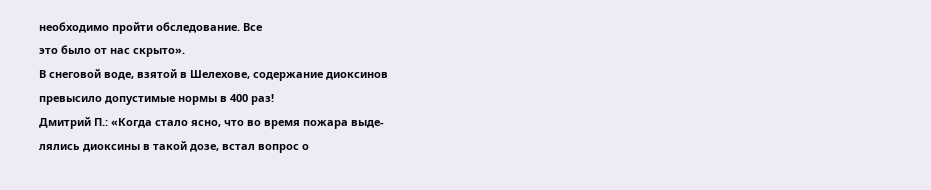необходимо пройти обследование. Все
это было от нас скрыто».
В снеговой воде, взятой в Шелехове, содержание диоксинов
превысило допустимые нормы в 400 раз!
Дмитрий П.: «Когда стало ясно, что во время пожара выде-
лялись диоксины в такой дозе, встал вопрос о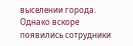выселении города.
Однако вскоре появились сотрудники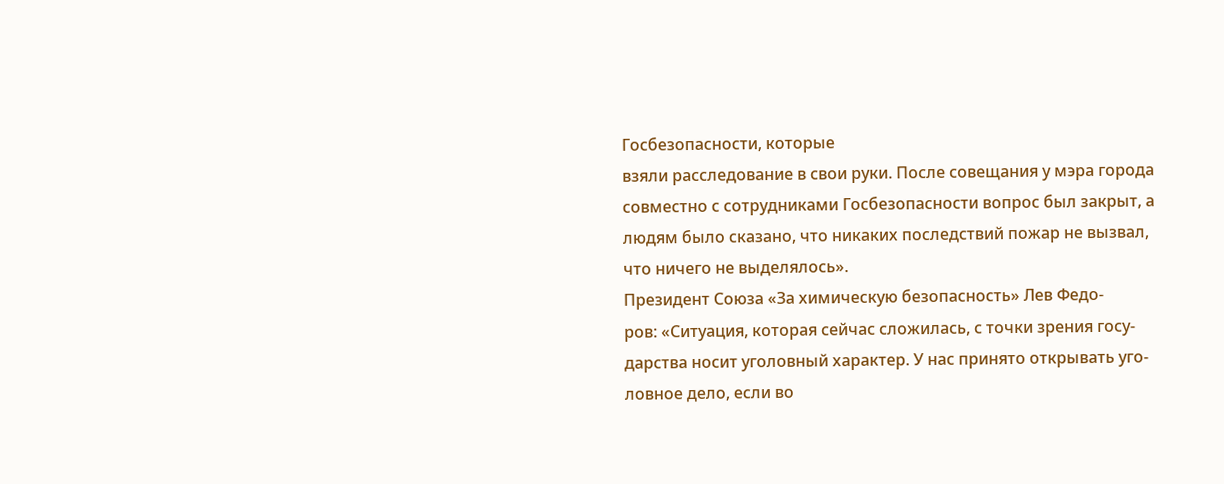Госбезопасности, которые
взяли расследование в свои руки. После совещания у мэра города
совместно с сотрудниками Госбезопасности вопрос был закрыт, а
людям было сказано, что никаких последствий пожар не вызвал,
что ничего не выделялось».
Президент Союза «За химическую безопасность» Лев Федо-
ров: «Ситуация, которая сейчас сложилась, с точки зрения госу-
дарства носит уголовный характер. У нас принято открывать уго-
ловное дело, если во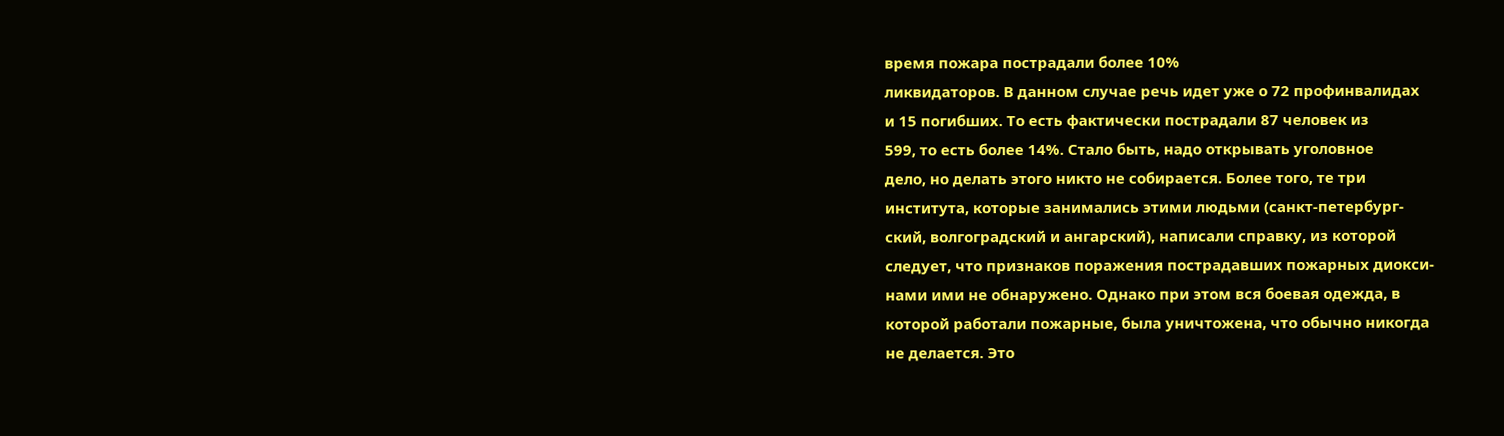время пожара пострадали более 10%
ликвидаторов. В данном случае речь идет уже о 72 профинвалидах
и 15 погибших. То есть фактически пострадали 87 человек из
599, то есть более 14%. Стало быть, надо открывать уголовное
дело, но делать этого никто не собирается. Более того, те три
института, которые занимались этими людьми (санкт-петербург-
ский, волгоградский и ангарский), написали справку, из которой
следует, что признаков поражения пострадавших пожарных диокси-
нами ими не обнаружено. Однако при этом вся боевая одежда, в
которой работали пожарные, была уничтожена, что обычно никогда
не делается. Это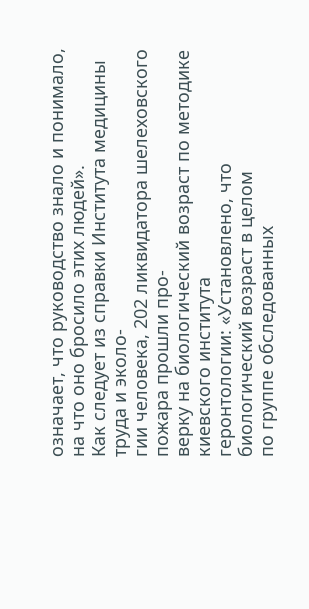означает, что руководство знало и понимало,
на что оно бросило этих людей».
Как следует из справки Института медицины труда и эколо-
гии человека, 202 ликвидатора шелеховского пожара прошли про-
верку на биологический возраст по методике киевского института
геронтологии: «Установлено, что биологический возраст в целом
по группе обследованных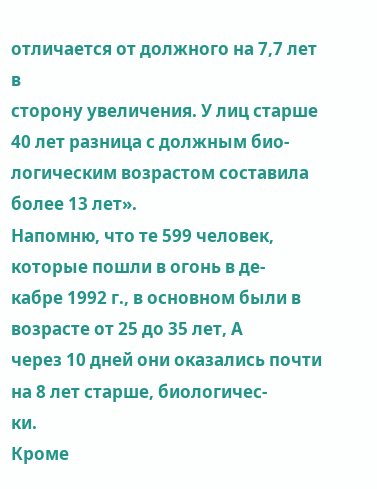отличается от должного на 7,7 лет в
сторону увеличения. У лиц старше 40 лет разница с должным био-
логическим возрастом составила более 13 лет».
Напомню, что те 599 человек, которые пошли в огонь в де-
кабре 1992 г., в основном были в возрасте от 25 до 35 лет, А
через 10 дней они оказались почти на 8 лет старше, биологичес-
ки.
Кроме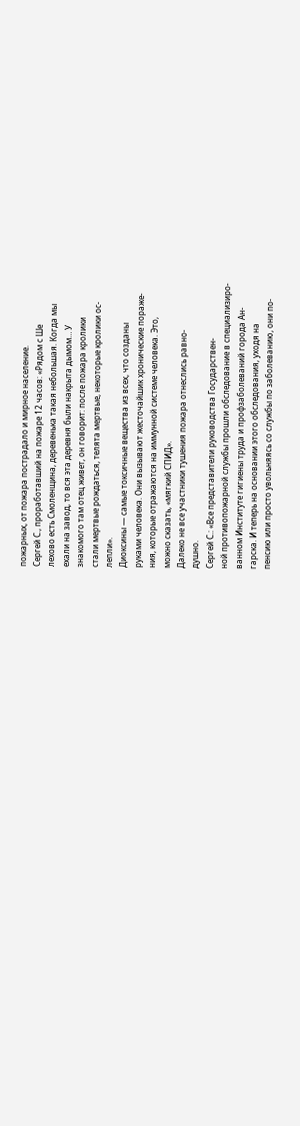пожарных, от пожара пострадало и мирное население.
Сергей С., проработавший на пожаре 12 часов: «Рядом с Ше
лехово есть Смоленщина, деревенька такая небольшая. Когда мы
ехали на завод, то вся эта деревня были накрыта дымом… У
знакомого там отец живет, он говорит: после пожара кролики
стали мертвые рождаться, телята мертвые, некоторые кролики ос-
лепли».
Диоксины — самые токсичные вещества из всех, что созданы
руками человека. Они вызывают жесточайшик хронические пораже-
ния, которые отражаются на иммунной системе человека. Это,
можно сказать, «мягкий СПИД».
Далеко не все участники тушения пожара отнеслись равно-
душно.
Сергей С.: «Все представители руководства Государствен-
ной противопожарной службы прошли обследование в специализиро-
ванном Институте гигиены труда и профзаболеваний города Ан-
гарска. И теперь на основании этого обследования, уходя на
пенсию или просто увольняясь со службы по заболеванию, они по-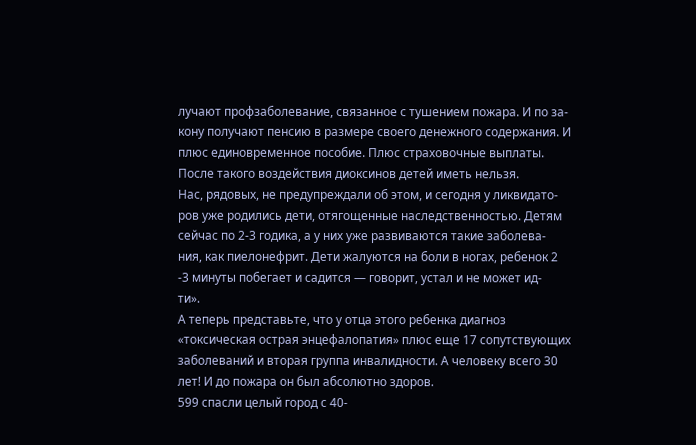лучают профзаболевание, связанное с тушением пожара. И по за-
кону получают пенсию в размере своего денежного содержания. И
плюс единовременное пособие. Плюс страховочные выплаты.
После такого воздействия диоксинов детей иметь нельзя.
Нас, рядовых, не предупреждали об этом, и сегодня у ликвидато-
ров уже родились дети, отягощенные наследственностью. Детям
сейчас по 2-3 годика, а у них уже развиваются такие заболева-
ния, как пиелонефрит. Дети жалуются на боли в ногах, ребенок 2
-3 минуты побегает и садится — говорит, устал и не может ид-
ти».
А теперь представьте, что у отца этого ребенка диагноз
«токсическая острая энцефалопатия» плюс еще 17 сопутствующих
заболеваний и вторая группа инвалидности. А человеку всего 30
лет! И до пожара он был абсолютно здоров.
599 спасли целый город с 40-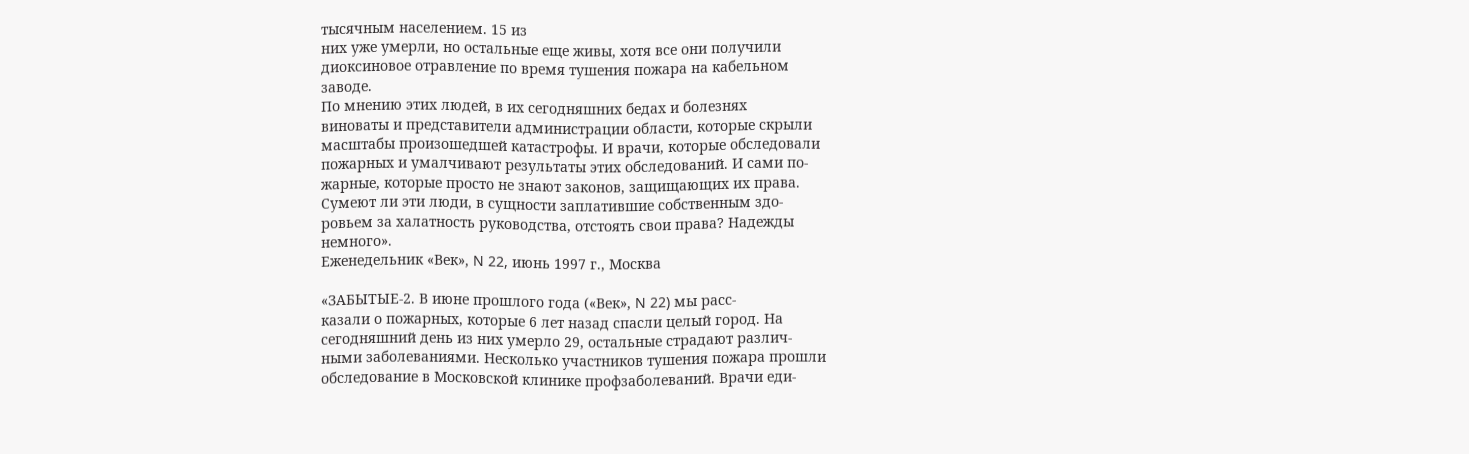тысячным населением. 15 из
них уже умерли, но остальные еще живы, хотя все они получили
диоксиновое отравление по время тушения пожара на кабельном
заводе.
По мнению этих людей, в их сегодняшних бедах и болезнях
виноваты и представители администрации области, которые скрыли
масштабы произошедшей катастрофы. И врачи, которые обследовали
пожарных и умалчивают результаты этих обследований. И сами по-
жарные, которые просто не знают законов, защищающих их права.
Сумеют ли эти люди, в сущности заплатившие собственным здо-
ровьем за халатность руководства, отстоять свои права? Надежды
немного».
Еженедельник «Век», N 22, июнь 1997 г., Москва

«ЗАБЫТЫЕ-2. В июне прошлого года («Век», N 22) мы расс-
казали о пожарных, которые 6 лет назад спасли целый город. На
сегодняшний день из них умерло 29, остальные страдают различ-
ными заболеваниями. Несколько участников тушения пожара прошли
обследование в Московской клинике профзаболеваний. Врачи еди-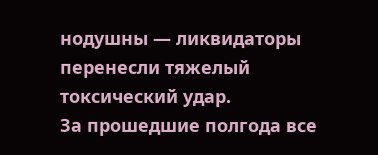нодушны — ликвидаторы перенесли тяжелый токсический удар.
За прошедшие полгода все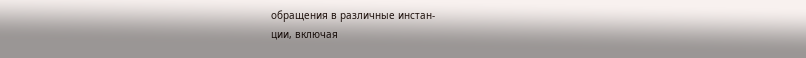обращения в различные инстан-
ции, включая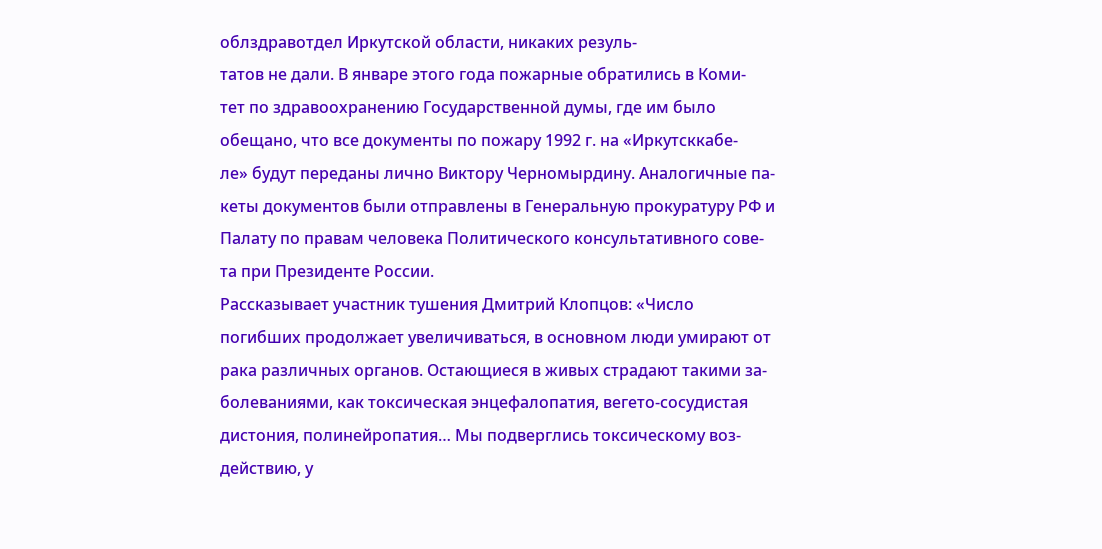облздравотдел Иркутской области, никаких резуль-
татов не дали. В январе этого года пожарные обратились в Коми-
тет по здравоохранению Государственной думы, где им было
обещано, что все документы по пожару 1992 г. на «Иркутсккабе-
ле» будут переданы лично Виктору Черномырдину. Аналогичные па-
кеты документов были отправлены в Генеральную прокуратуру РФ и
Палату по правам человека Политического консультативного сове-
та при Президенте России.
Рассказывает участник тушения Дмитрий Клопцов: «Число
погибших продолжает увеличиваться, в основном люди умирают от
рака различных органов. Остающиеся в живых страдают такими за-
болеваниями, как токсическая энцефалопатия, вегето-сосудистая
дистония, полинейропатия… Мы подверглись токсическому воз-
действию, у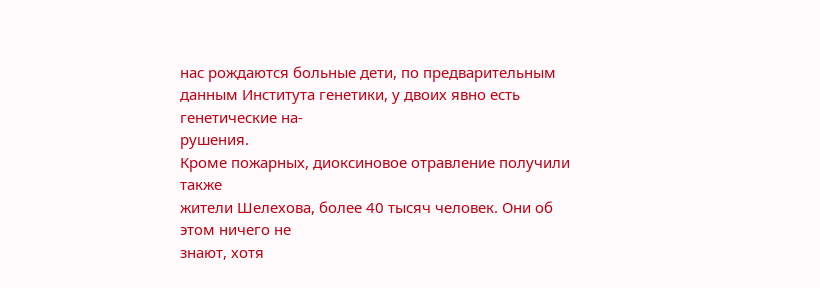нас рождаются больные дети, по предварительным
данным Института генетики, у двоих явно есть генетические на-
рушения.
Кроме пожарных, диоксиновое отравление получили также
жители Шелехова, более 40 тысяч человек. Они об этом ничего не
знают, хотя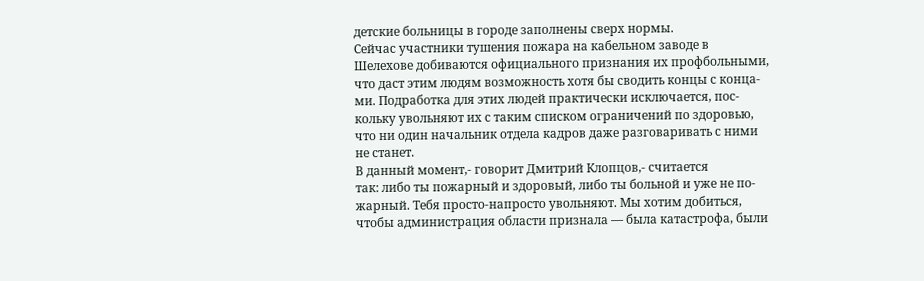детские больницы в городе заполнены сверх нормы.
Сейчас участники тушения пожара на кабельном заводе в
Шелехове добиваются официального признания их профбольными,
что даст этим людям возможность хотя бы сводить концы с конца-
ми. Подработка для этих людей практически исключается, пос-
кольку увольняют их с таким списком ограничений по здоровью,
что ни один начальник отдела кадров даже разговаривать с ними
не станет.
В данный момент,- говорит Дмитрий Клопцов,- считается
так: либо ты пожарный и здоровый, либо ты больной и уже не по-
жарный. Тебя просто-напросто увольняют. Мы хотим добиться,
чтобы администрация области признала — была катастрофа, были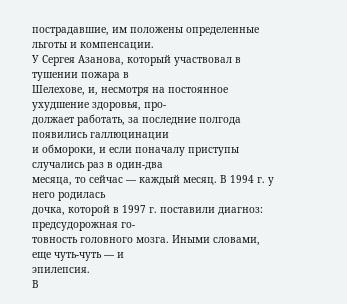пострадавшие, им положены определенные льготы и компенсации.
У Сергея Азанова, который участвовал в тушении пожара в
Шелехове, и, несмотря на постоянное ухудшение здоровья, про-
должает работать, за последние полгода появились галлюцинации
и обмороки, и если поначалу приступы случались раз в один-два
месяца, то сейчас — каждый месяц. В 1994 г. у него родилась
дочка, которой в 1997 г. поставили диагноз: предсудорожная го-
товность головного мозга. Иными словами, еще чуть-чуть — и
эпилепсия.
В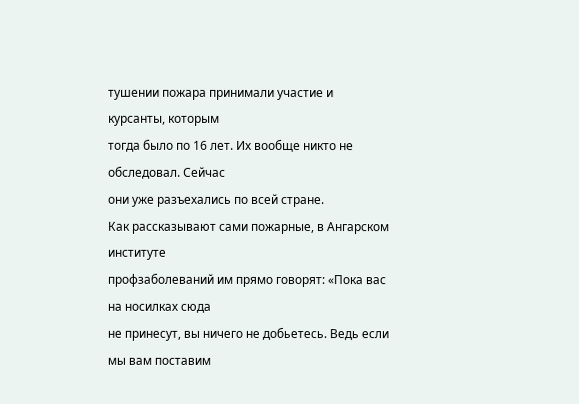тушении пожара принимали участие и курсанты, которым
тогда было по 16 лет. Их вообще никто не обследовал. Сейчас
они уже разъехались по всей стране.
Как рассказывают сами пожарные, в Ангарском институте
профзаболеваний им прямо говорят: «Пока вас на носилках сюда
не принесут, вы ничего не добьетесь. Ведь если мы вам поставим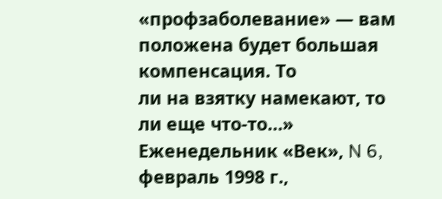«профзаболевание» — вам положена будет большая компенсация. То
ли на взятку намекают, то ли еще что-то…»
Еженедельник «Век», N 6, февраль 1998 г.,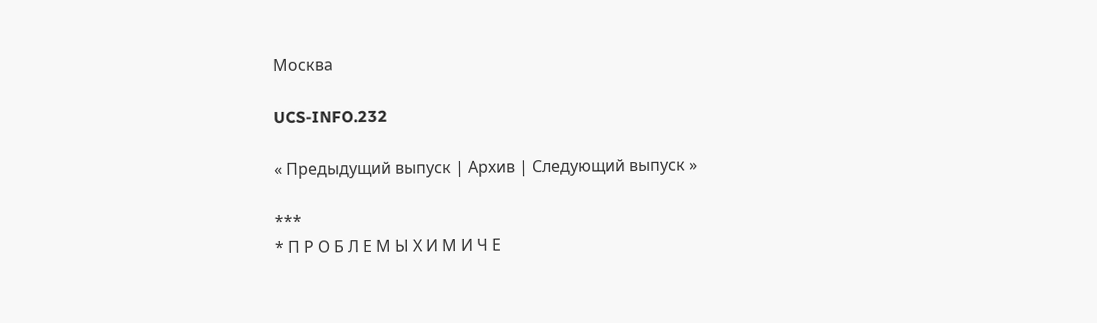Москва

UCS-INFO.232

« Предыдущий выпуск | Архив | Следующий выпуск »

***
* П Р О Б Л Е М Ы Х И М И Ч Е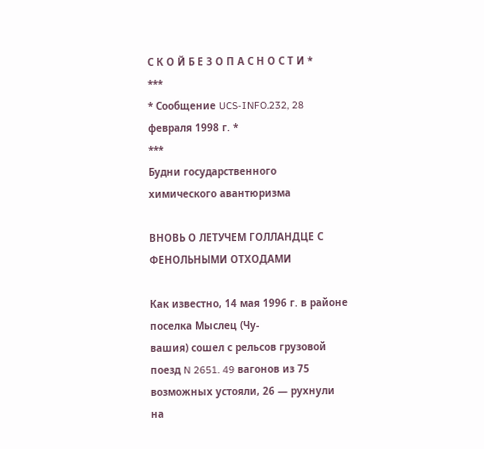С К О Й Б Е З О П А С Н О С Т И *
***
* Сообщение UCS-INFO.232, 28 февраля 1998 г. *
***
Будни государственного химического авантюризма

ВНОВЬ О ЛЕТУЧЕМ ГОЛЛАНДЦЕ С ФЕНОЛЬНЫМИ ОТХОДАМИ

Как известно, 14 мая 1996 г. в районе поселка Мыслец (Чу-
вашия) сошел с рельсов грузовой поезд N 2651. 49 вагонов из 75
возможных устояли, 26 — рухнули на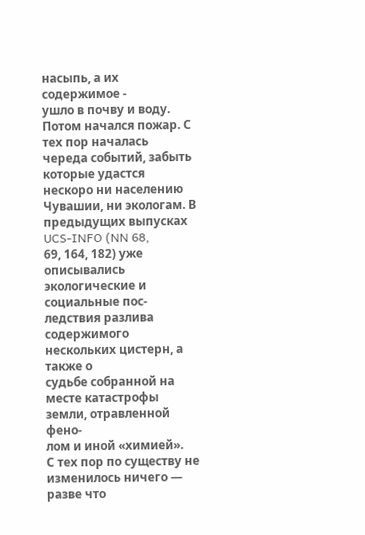насыпь, а их содержимое -
ушло в почву и воду. Потом начался пожар. С тех пор началась
череда событий, забыть которые удастся нескоро ни населению
Чувашии, ни экологам. В предыдущих выпусках UCS-INFO (NN 68,
69, 164, 182) уже описывались экологические и социальные пос-
ледствия разлива содержимого нескольких цистерн, а также о
судьбе собранной на месте катастрофы земли, отравленной фено-
лом и иной «химией».
С тех пор по существу не изменилось ничего — разве что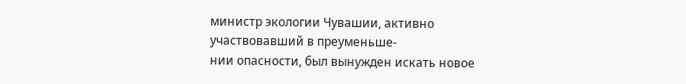министр экологии Чувашии, активно участвовавший в преуменьше-
нии опасности, был вынужден искать новое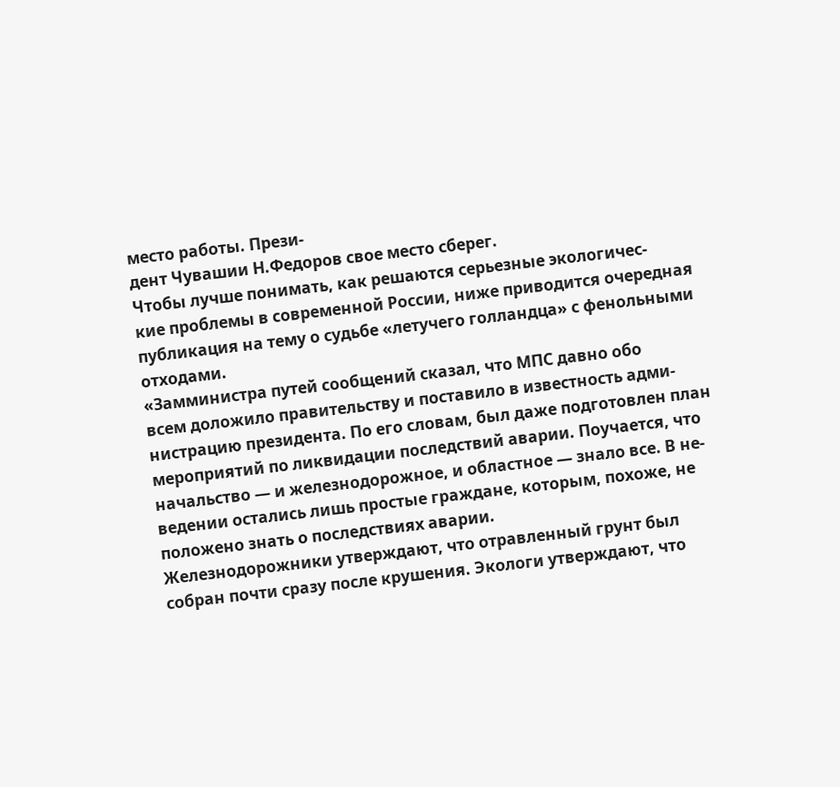место работы. Прези-
дент Чувашии Н.Федоров свое место сберег.
Чтобы лучше понимать, как решаются серьезные экологичес-
кие проблемы в современной России, ниже приводится очередная
публикация на тему о судьбе «летучего голландца» с фенольными
отходами.
«Замминистра путей сообщений сказал, что МПС давно обо
всем доложило правительству и поставило в известность адми-
нистрацию президента. По его словам, был даже подготовлен план
мероприятий по ликвидации последствий аварии. Поучается, что
начальство — и железнодорожное, и областное — знало все. В не-
ведении остались лишь простые граждане, которым, похоже, не
положено знать о последствиях аварии.
Железнодорожники утверждают, что отравленный грунт был
собран почти сразу после крушения. Экологи утверждают, что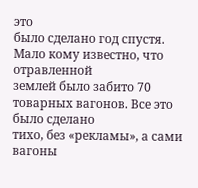это
было сделано год спустя. Мало кому известно, что отравленной
землей было забито 70 товарных вагонов. Все это было сделано
тихо, без «рекламы», а сами вагоны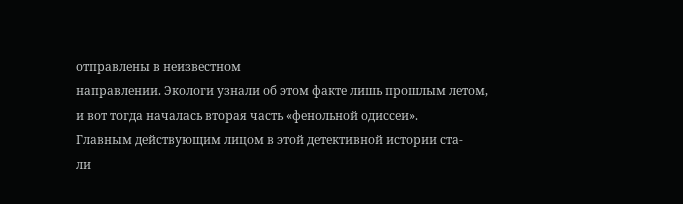отправлены в неизвестном
направлении. Экологи узнали об этом факте лишь прошлым летом,
и вот тогда началась вторая часть «фенольной одиссеи».
Главным действующим лицом в этой детективной истории ста-
ли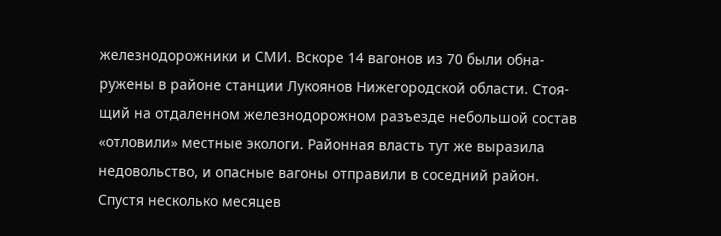железнодорожники и СМИ. Вскоре 14 вагонов из 70 были обна-
ружены в районе станции Лукоянов Нижегородской области. Стоя-
щий на отдаленном железнодорожном разъезде небольшой состав
«отловили» местные экологи. Районная власть тут же выразила
недовольство, и опасные вагоны отправили в соседний район.
Спустя несколько месяцев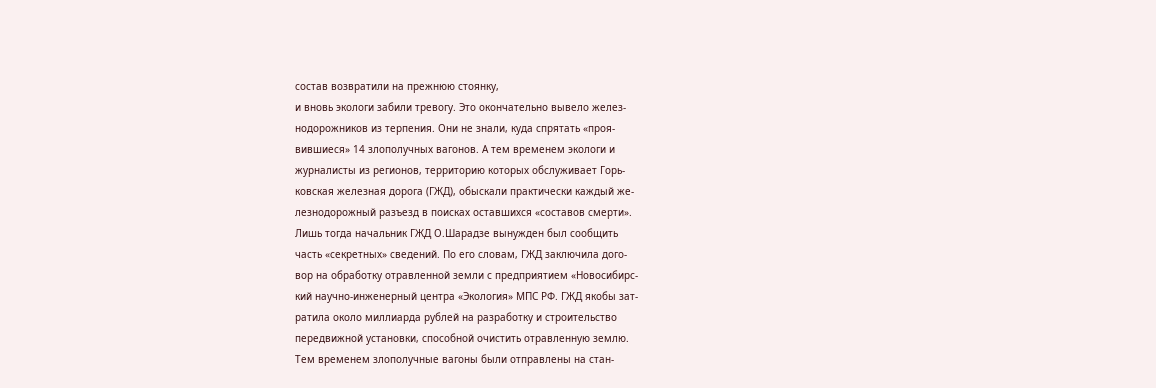состав возвратили на прежнюю стоянку,
и вновь экологи забили тревогу. Это окончательно вывело желез-
нодорожников из терпения. Они не знали, куда спрятать «проя-
вившиеся» 14 злополучных вагонов. А тем временем экологи и
журналисты из регионов, территорию которых обслуживает Горь-
ковская железная дорога (ГЖД), обыскали практически каждый же-
лезнодорожный разъезд в поисках оставшихся «составов смерти».
Лишь тогда начальник ГЖД О.Шарадзе вынужден был сообщить
часть «секретных» сведений. По его словам, ГЖД заключила дого-
вор на обработку отравленной земли с предприятием «Новосибирс-
кий научно-инженерный центра «Экология» МПС РФ. ГЖД якобы зат-
ратила около миллиарда рублей на разработку и строительство
передвижной установки, способной очистить отравленную землю.
Тем временем злополучные вагоны были отправлены на стан-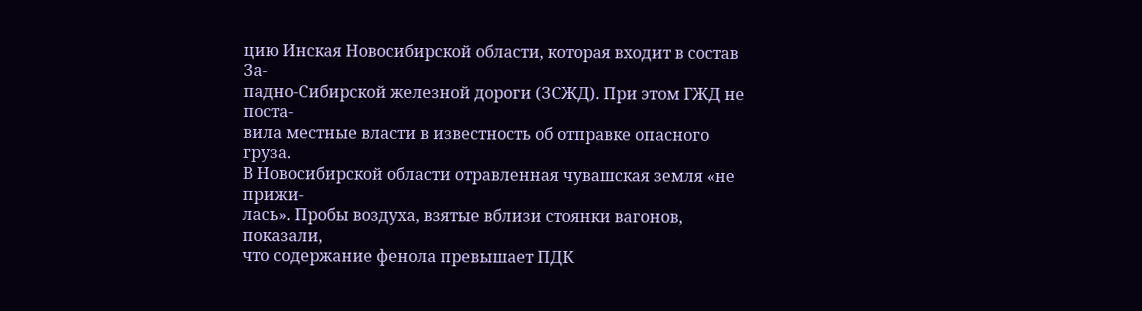цию Инская Новосибирской области, которая входит в состав За-
падно-Сибирской железной дороги (ЗСЖД). При этом ГЖД не поста-
вила местные власти в известность об отправке опасного груза.
В Новосибирской области отравленная чувашская земля «не прижи-
лась». Пробы воздуха, взятые вблизи стоянки вагонов, показали,
что содержание фенола превышает ПДК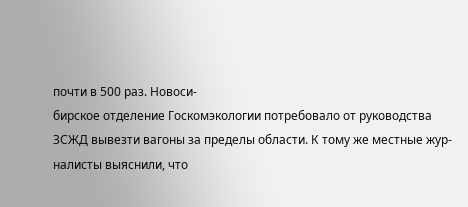почти в 500 раз. Новоси-
бирское отделение Госкомэкологии потребовало от руководства
ЗСЖД вывезти вагоны за пределы области. К тому же местные жур-
налисты выяснили, что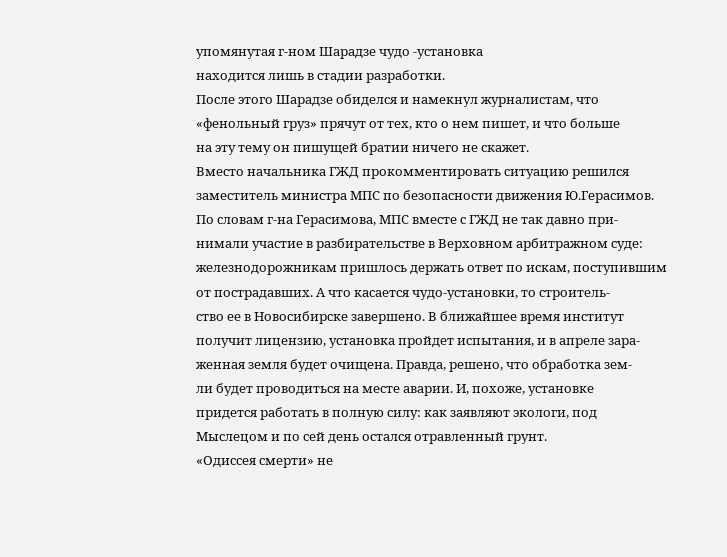упомянутая г-ном Шарадзе чудо -установка
находится лишь в стадии разработки.
После этого Шарадзе обиделся и намекнул журналистам, что
«фенольный груз» прячут от тех, кто о нем пишет, и что больше
на эту тему он пишущей братии ничего не скажет.
Вместо начальника ГЖД прокомментировать ситуацию решился
заместитель министра МПС по безопасности движения Ю.Герасимов.
По словам г-на Герасимова, МПС вместе с ГЖД не так давно при-
нимали участие в разбирательстве в Верховном арбитражном суде:
железнодорожникам пришлось держать ответ по искам, поступившим
от пострадавших. А что касается чудо-установки, то строитель-
ство ее в Новосибирске завершено. В ближайшее время институт
получит лицензию, установка пройдет испытания, и в апреле зара-
женная земля будет очищена. Правда, решено, что обработка зем-
ли будет проводиться на месте аварии. И, похоже, установке
придется работать в полную силу: как заявляют экологи, под
Мыслецом и по сей день остался отравленный грунт.
«Одиссея смерти» не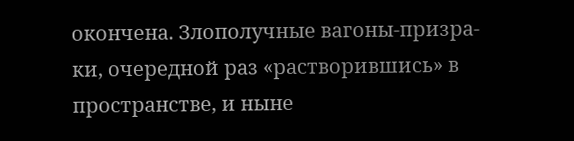окончена. Злополучные вагоны-призра-
ки, очередной раз «растворившись» в пространстве, и ныне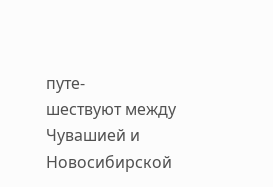путе-
шествуют между Чувашией и Новосибирской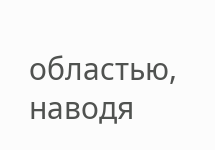областью, наводя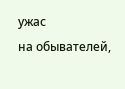ужас
на обывателей,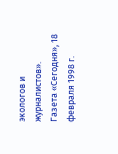экологов и журналистов».
Газета «Сегодня», 18 февраля 1998 г.